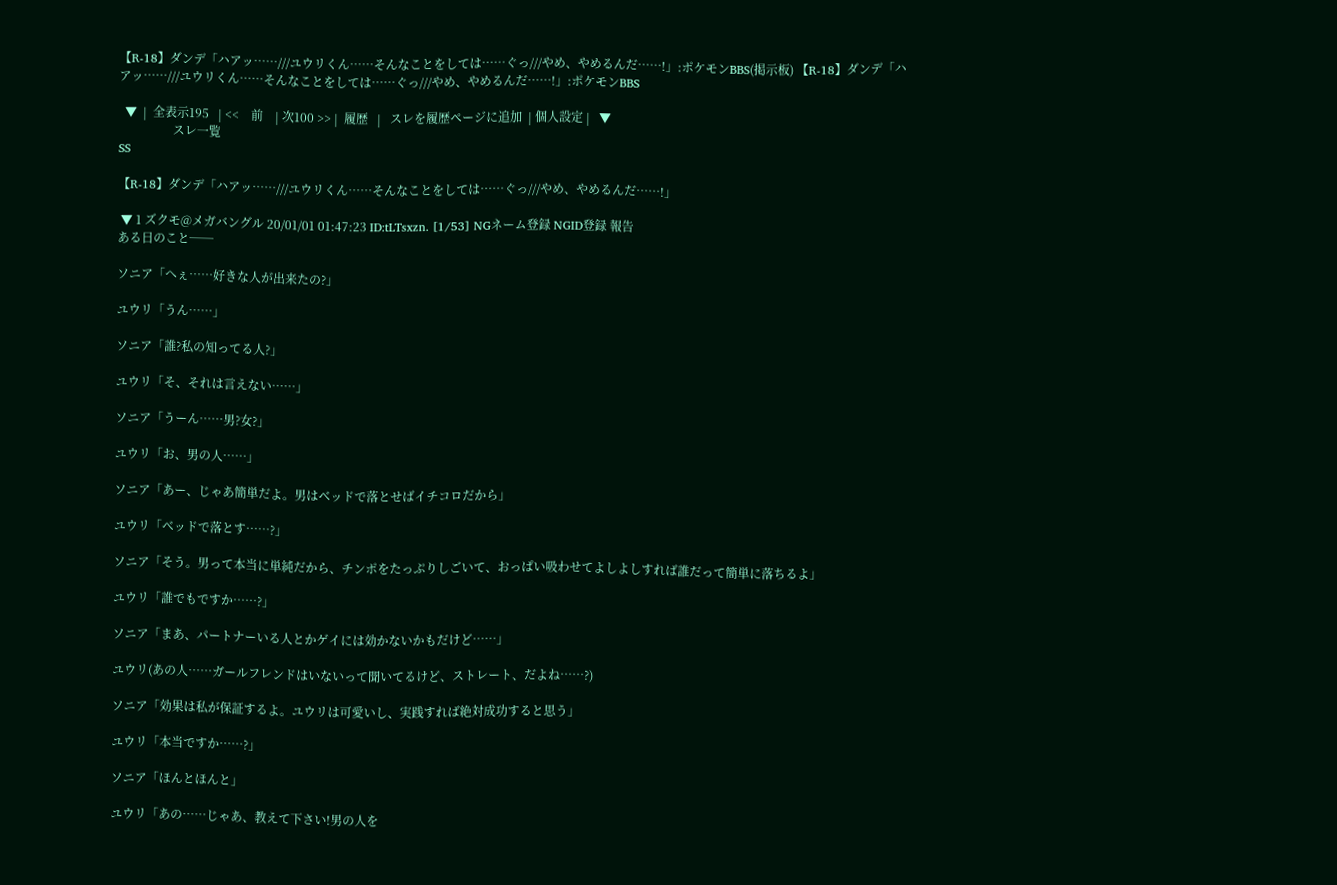【R-18】ダンデ「ハアッ……///ユウリくん……そんなことをしては……ぐっ///やめ、やめるんだ……!」:ポケモンBBS(掲示板) 【R-18】ダンデ「ハアッ……///ユウリくん……そんなことをしては……ぐっ///やめ、やめるんだ……!」:ポケモンBBS

  ▼  |  全表示195   | <<    前    | 次100 >> |  履歴   |   スレを履歴ページに追加  | 個人設定 |   ▼
                  スレ一覧
SS

【R-18】ダンデ「ハアッ……///ユウリくん……そんなことをしては……ぐっ///やめ、やめるんだ……!」

 ▼ 1 ズクモ@メガバングル 20/01/01 01:47:23 ID:tLTsxzn. [1/53] NGネーム登録 NGID登録 報告
ある日のこと──

ソニア「へぇ……好きな人が出来たの?」

ユウリ「うん……」

ソニア「誰?私の知ってる人?」

ユウリ「そ、それは言えない……」

ソニア「うーん……男?女?」

ユウリ「お、男の人……」

ソニア「あー、じゃあ簡単だよ。男はベッドで落とせばイチコロだから」

ユウリ「ベッドで落とす……?」

ソニア「そう。男って本当に単純だから、チンポをたっぷりしごいて、おっぱい吸わせてよしよしすれば誰だって簡単に落ちるよ」

ユウリ「誰でもですか……?」

ソニア「まあ、パートナーいる人とかゲイには効かないかもだけど……」

ユウリ(あの人……ガールフレンドはいないって聞いてるけど、ストレート、だよね……?)

ソニア「効果は私が保証するよ。ユウリは可愛いし、実践すれば絶対成功すると思う」

ユウリ「本当ですか……?」

ソニア「ほんとほんと」

ユウリ「あの……じゃあ、教えて下さい!男の人を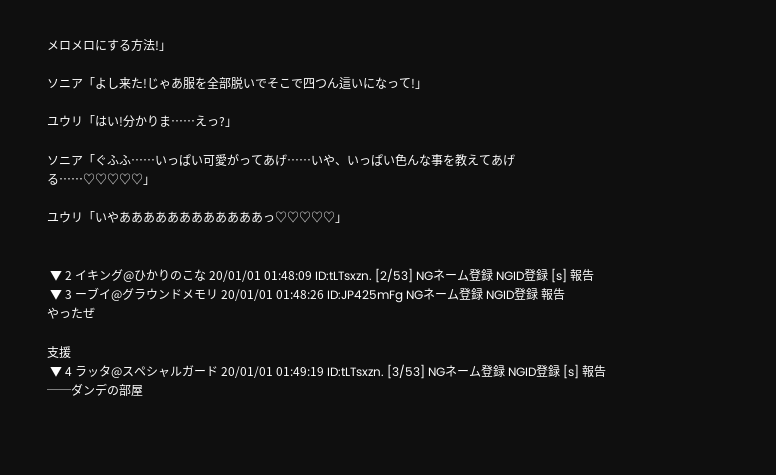メロメロにする方法!」

ソニア「よし来た!じゃあ服を全部脱いでそこで四つん這いになって!」

ユウリ「はい!分かりま……えっ?」

ソニア「ぐふふ……いっぱい可愛がってあげ……いや、いっぱい色んな事を教えてあげ
る……♡♡♡♡♡」

ユウリ「いやああああああああああああっ♡♡♡♡♡」


 ▼ 2 イキング@ひかりのこな 20/01/01 01:48:09 ID:tLTsxzn. [2/53] NGネーム登録 NGID登録 [s] 報告
 ▼ 3 ーブイ@グラウンドメモリ 20/01/01 01:48:26 ID:JP425mFg NGネーム登録 NGID登録 報告
やったぜ

支援
 ▼ 4 ラッタ@スペシャルガード 20/01/01 01:49:19 ID:tLTsxzn. [3/53] NGネーム登録 NGID登録 [s] 報告
──ダンデの部屋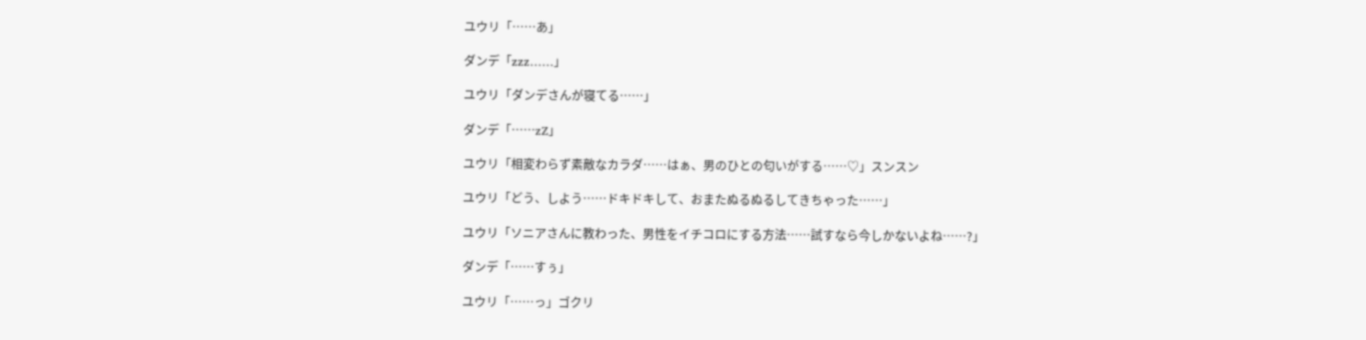ユウリ「……あ」

ダンデ「zzz……」

ユウリ「ダンデさんが寝てる……」

ダンデ「……zZ」

ユウリ「相変わらず素敵なカラダ……はぁ、男のひとの匂いがする……♡」スンスン

ユウリ「どう、しよう……ドキドキして、おまたぬるぬるしてきちゃった……」

ユウリ「ソニアさんに教わった、男性をイチコロにする方法……試すなら今しかないよね……?」

ダンデ「……すぅ」

ユウリ「……っ」ゴクリ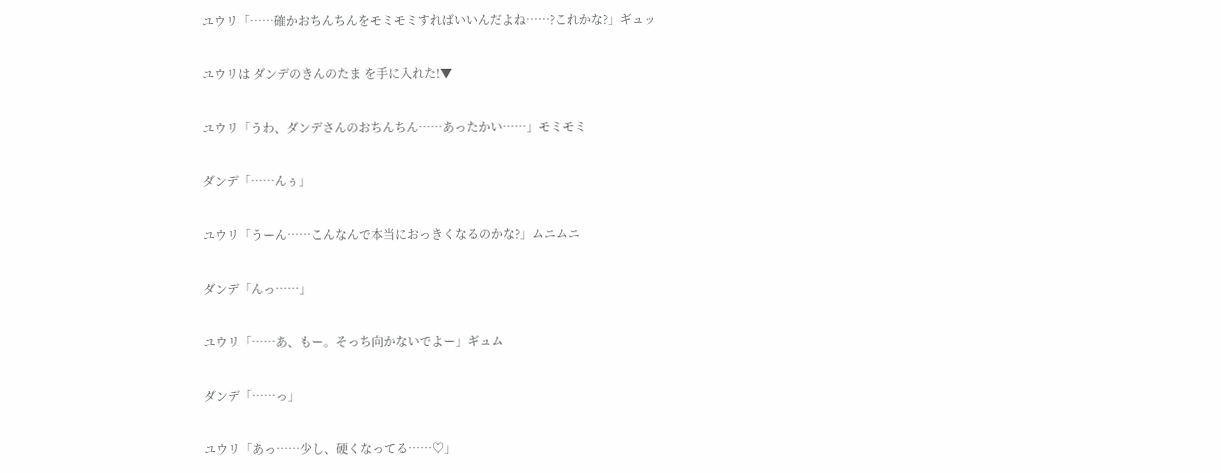ユウリ「……確かおちんちんをモミモミすればいいんだよね……?これかな?」ギュッ

ユウリは ダンデのきんのたま を手に入れた!▼

ユウリ「うわ、ダンデさんのおちんちん……あったかい……」モミモミ

ダンデ「……んぅ」

ユウリ「うーん……こんなんで本当におっきくなるのかな?」ムニムニ

ダンデ「んっ……」

ユウリ「……あ、もー。そっち向かないでよー」ギュム

ダンデ「……っ」

ユウリ「あっ……少し、硬くなってる……♡」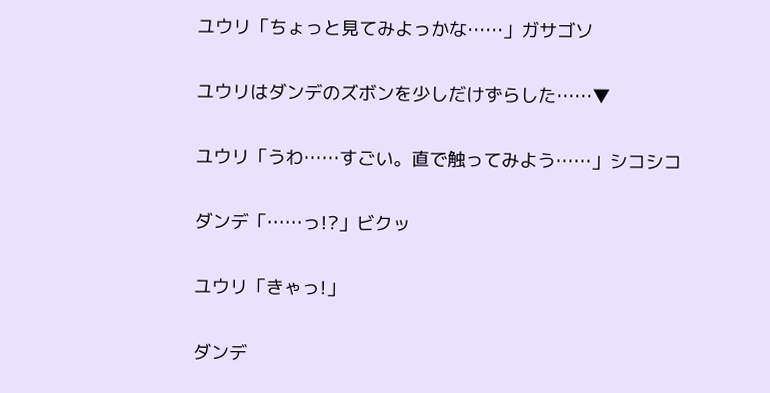ユウリ「ちょっと見てみよっかな……」ガサゴソ

ユウリはダンデのズボンを少しだけずらした……▼

ユウリ「うわ……すごい。直で触ってみよう……」シコシコ

ダンデ「……っ!?」ビクッ

ユウリ「きゃっ!」

ダンデ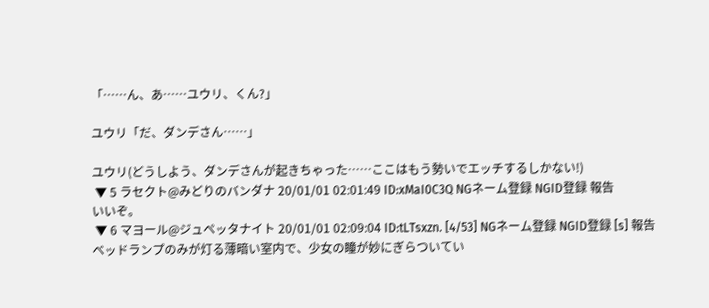「……ん、あ……ユウリ、くん?」

ユウリ「だ、ダンデさん……」

ユウリ(どうしよう、ダンデさんが起きちゃった……ここはもう勢いでエッチするしかない!)
 ▼ 5 ラセクト@みどりのバンダナ 20/01/01 02:01:49 ID:xMaI0C3Q NGネーム登録 NGID登録 報告
いいぞ。
 ▼ 6 マヨール@ジュペッタナイト 20/01/01 02:09:04 ID:tLTsxzn. [4/53] NGネーム登録 NGID登録 [s] 報告
ベッドランプのみが灯る薄暗い室内で、少女の瞳が妙にぎらついてい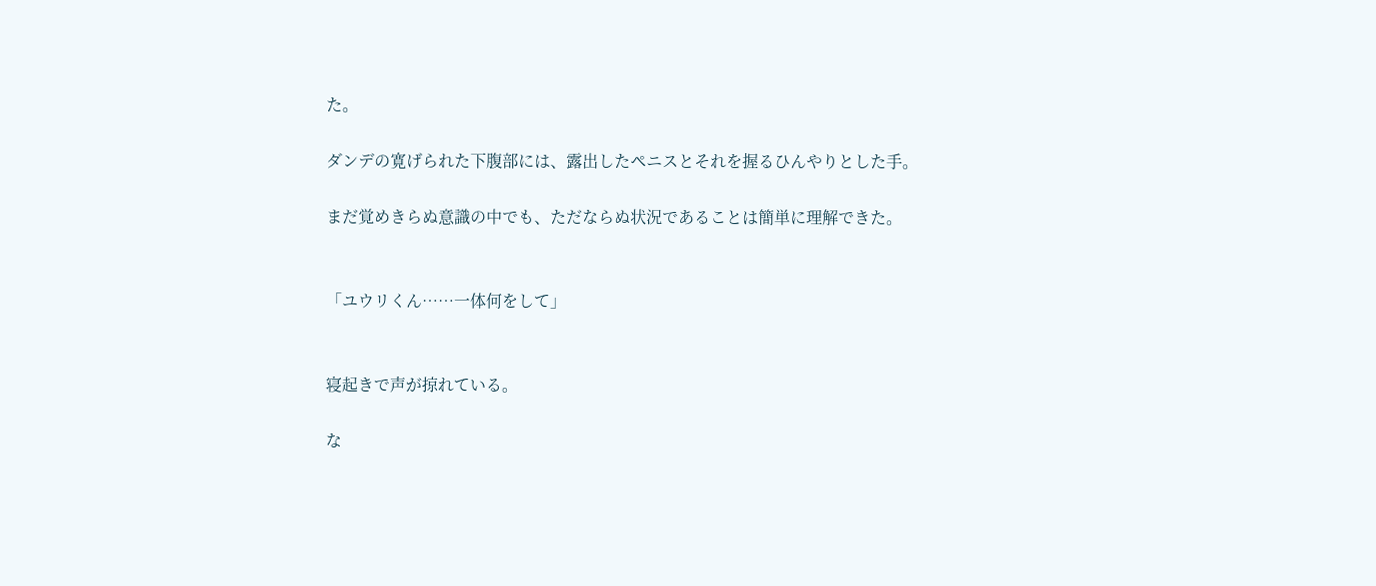た。

ダンデの寛げられた下腹部には、露出したペニスとそれを握るひんやりとした手。

まだ覚めきらぬ意識の中でも、ただならぬ状況であることは簡単に理解できた。


「ユウリくん……一体何をして」


寝起きで声が掠れている。

な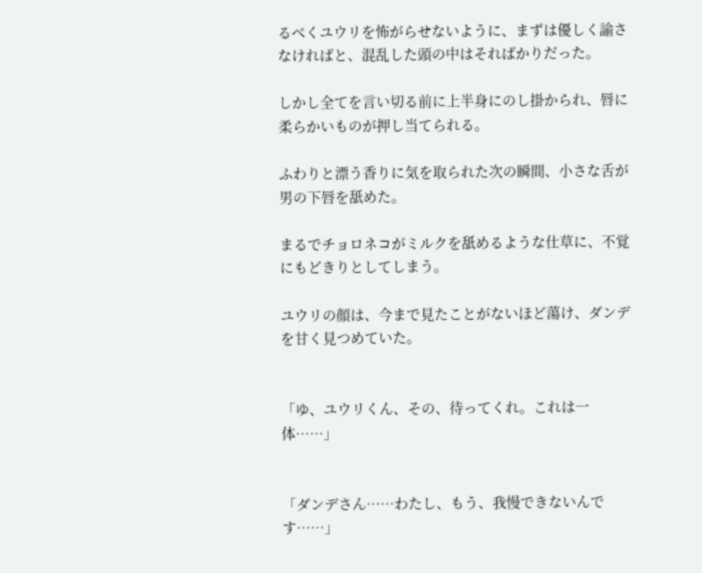るべくユウリを怖がらせないように、まずは優しく諭さなければと、混乱した頭の中はそればかりだった。

しかし全てを言い切る前に上半身にのし掛かられ、唇に柔らかいものが押し当てられる。

ふわりと漂う香りに気を取られた次の瞬間、小さな舌が男の下唇を舐めた。

まるでチョロネコがミルクを舐めるような仕草に、不覚にもどきりとしてしまう。

ユウリの顔は、今まで見たことがないほど蕩け、ダンデを甘く見つめていた。


「ゆ、ユウリくん、その、待ってくれ。これは一体……」


「ダンデさん……わたし、もう、我慢できないんです……」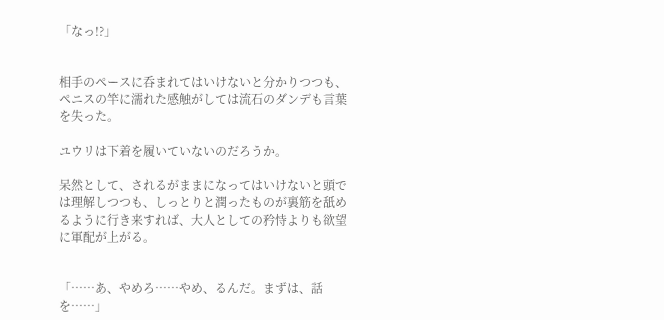「なっ!?」


相手のペースに呑まれてはいけないと分かりつつも、ペニスの竿に濡れた感触がしては流石のダンデも言葉を失った。

ユウリは下着を履いていないのだろうか。

呆然として、されるがままになってはいけないと頭では理解しつつも、しっとりと潤ったものが裏筋を舐めるように行き来すれば、大人としての矜恃よりも欲望に軍配が上がる。


「……あ、やめろ……やめ、るんだ。まずは、話を……」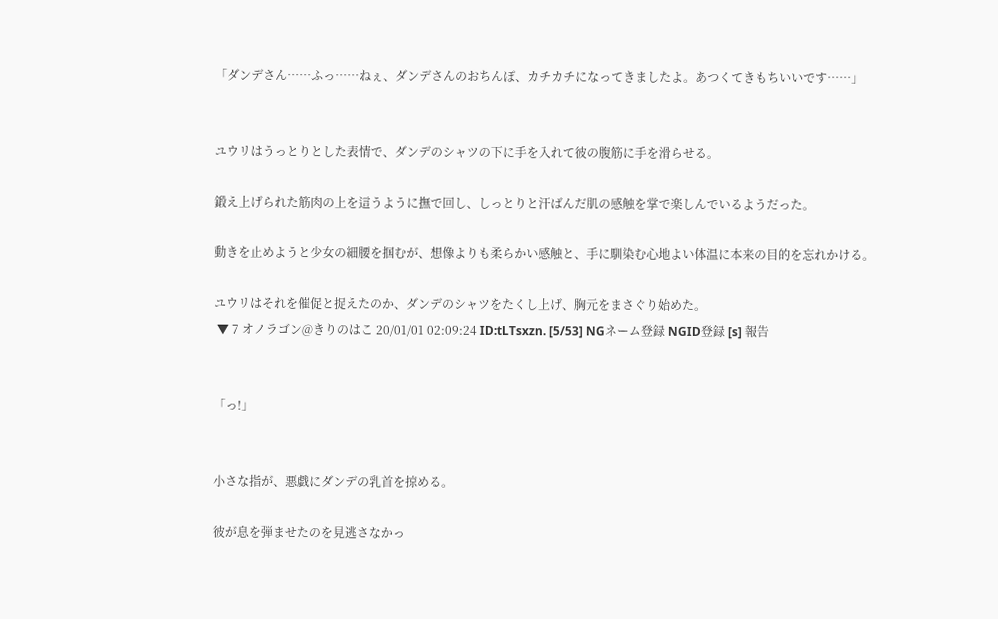「ダンデさん……ふっ……ねぇ、ダンデさんのおちんぽ、カチカチになってきましたよ。あつくてきもちいいです……」


ユウリはうっとりとした表情で、ダンデのシャツの下に手を入れて彼の腹筋に手を滑らせる。

鍛え上げられた筋肉の上を這うように撫で回し、しっとりと汗ばんだ肌の感触を掌で楽しんでいるようだった。

動きを止めようと少女の細腰を掴むが、想像よりも柔らかい感触と、手に馴染む心地よい体温に本来の目的を忘れかける。

ユウリはそれを催促と捉えたのか、ダンデのシャツをたくし上げ、胸元をまさぐり始めた。
 ▼ 7 オノラゴン@きりのはこ 20/01/01 02:09:24 ID:tLTsxzn. [5/53] NGネーム登録 NGID登録 [s] 報告


「っ!」


小さな指が、悪戯にダンデの乳首を掠める。

彼が息を弾ませたのを見逃さなかっ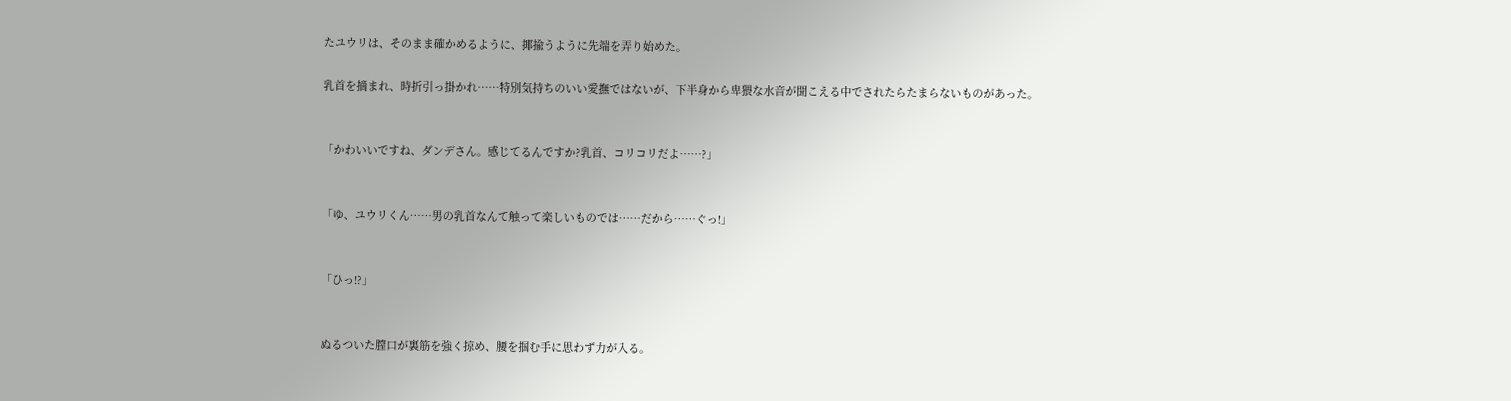たユウリは、そのまま確かめるように、揶揄うように先端を弄り始めた。

乳首を摘まれ、時折引っ掛かれ……特別気持ちのいい愛撫ではないが、下半身から卑猥な水音が聞こえる中でされたらたまらないものがあった。


「かわいいですね、ダンデさん。感じてるんですか?乳首、コリコリだよ……?」


「ゆ、ユウリくん……男の乳首なんて触って楽しいものでは……だから……ぐっ!」


「ひっ!?」


ぬるついた膣口が裏筋を強く掠め、腰を掴む手に思わず力が入る。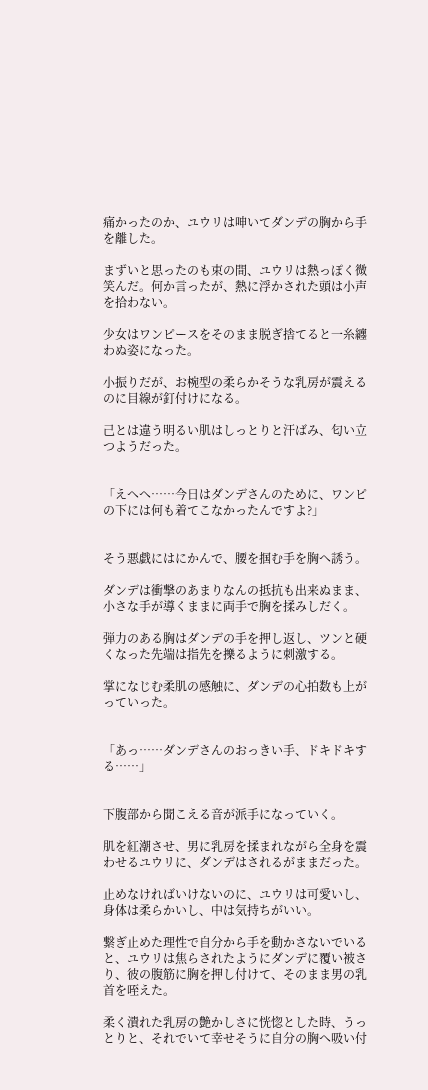痛かったのか、ユウリは呻いてダンデの胸から手を離した。

まずいと思ったのも束の間、ユウリは熱っぽく微笑んだ。何か言ったが、熱に浮かされた頭は小声を拾わない。

少女はワンピースをそのまま脱ぎ捨てると一糸纏わぬ姿になった。

小振りだが、お椀型の柔らかそうな乳房が震えるのに目線が釘付けになる。

己とは違う明るい肌はしっとりと汗ばみ、匂い立つようだった。


「えへへ……今日はダンデさんのために、ワンピの下には何も着てこなかったんですよ?」


そう悪戯にはにかんで、腰を掴む手を胸へ誘う。

ダンデは衝撃のあまりなんの抵抗も出来ぬまま、小さな手が導くままに両手で胸を揉みしだく。

弾力のある胸はダンデの手を押し返し、ツンと硬くなった先端は指先を擽るように刺激する。

掌になじむ柔肌の感触に、ダンデの心拍数も上がっていった。


「あっ……ダンデさんのおっきい手、ドキドキする……」


下腹部から聞こえる音が派手になっていく。

肌を紅潮させ、男に乳房を揉まれながら全身を震わせるユウリに、ダンデはされるがままだった。

止めなければいけないのに、ユウリは可愛いし、身体は柔らかいし、中は気持ちがいい。

繋ぎ止めた理性で自分から手を動かさないでいると、ユウリは焦らされたようにダンデに覆い被さり、彼の腹筋に胸を押し付けて、そのまま男の乳首を咥えた。

柔く潰れた乳房の艶かしさに恍惚とした時、うっとりと、それでいて幸せそうに自分の胸へ吸い付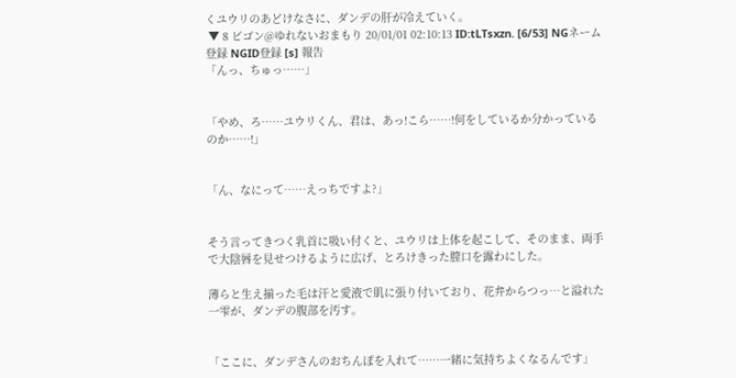くユウリのあどけなさに、ダンデの肝が冷えていく。
 ▼ 8 ビゴン@ゆれないおまもり 20/01/01 02:10:13 ID:tLTsxzn. [6/53] NGネーム登録 NGID登録 [s] 報告
「んっ、ちゅっ……」


「やめ、ろ……ユウリくん、君は、あっ!こら……!何をしているか分かっているのか……!」


「ん、なにって……えっちですよ?」


そう言ってきつく乳首に吸い付くと、ユウリは上体を起こして、そのまま、両手で大陰唇を見せつけるように広げ、とろけきった膣口を露わにした。

薄らと生え揃った毛は汗と愛液で肌に張り付いており、花弁からつっ…と溢れた一雫が、ダンデの腹部を汚す。


「ここに、ダンデさんのおちんぽを入れて……一緒に気持ちよくなるんです」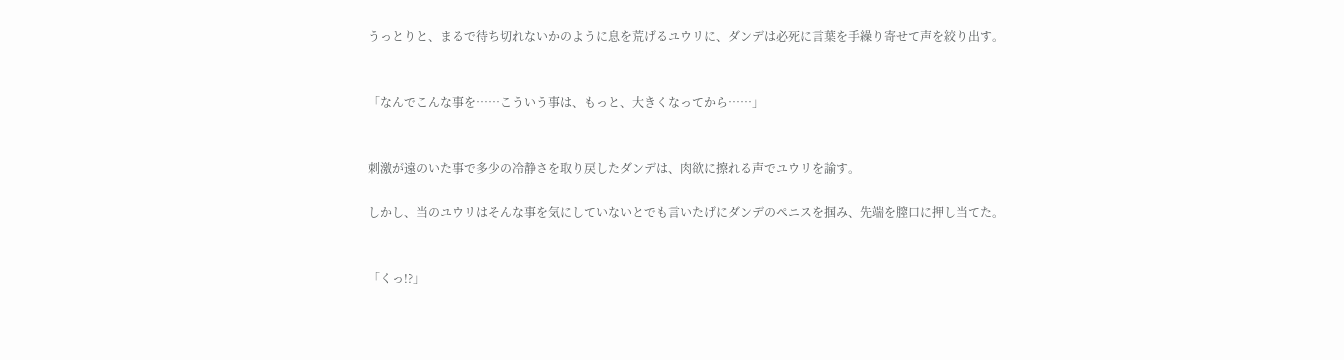うっとりと、まるで待ち切れないかのように息を荒げるユウリに、ダンデは必死に言葉を手繰り寄せて声を絞り出す。


「なんでこんな事を……こういう事は、もっと、大きくなってから……」


刺激が遠のいた事で多少の冷静さを取り戻したダンデは、肉欲に擦れる声でユウリを諭す。

しかし、当のユウリはそんな事を気にしていないとでも言いたげにダンデのペニスを掴み、先端を膣口に押し当てた。


「くっ!?」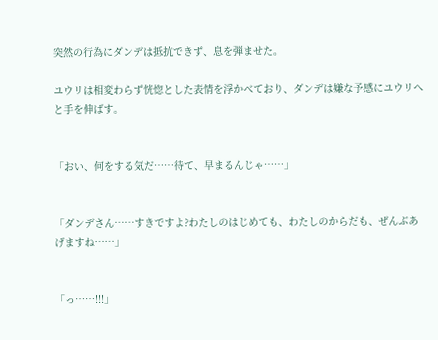突然の行為にダンデは抵抗できず、息を弾ませた。

ユウリは相変わらず恍惚とした表情を浮かべており、ダンデは嫌な予感にユウリへと手を伸ばす。


「おい、何をする気だ……待て、早まるんじゃ……」


「ダンデさん……すきですよ?わたしのはじめても、わたしのからだも、ぜんぶあげますね……」


「っ……!!!」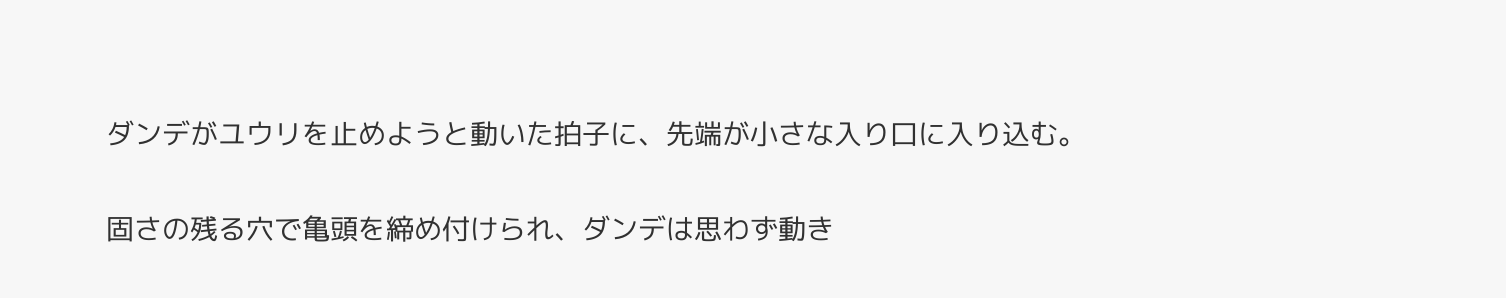ダンデがユウリを止めようと動いた拍子に、先端が小さな入り口に入り込む。

固さの残る穴で亀頭を締め付けられ、ダンデは思わず動き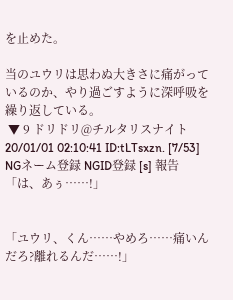を止めた。

当のユウリは思わぬ大きさに痛がっているのか、やり過ごすように深呼吸を繰り返している。
 ▼ 9 ドリドリ@チルタリスナイト 20/01/01 02:10:41 ID:tLTsxzn. [7/53] NGネーム登録 NGID登録 [s] 報告
「は、あぅ……!」


「ユウリ、くん……やめろ……痛いんだろ?離れるんだ……!」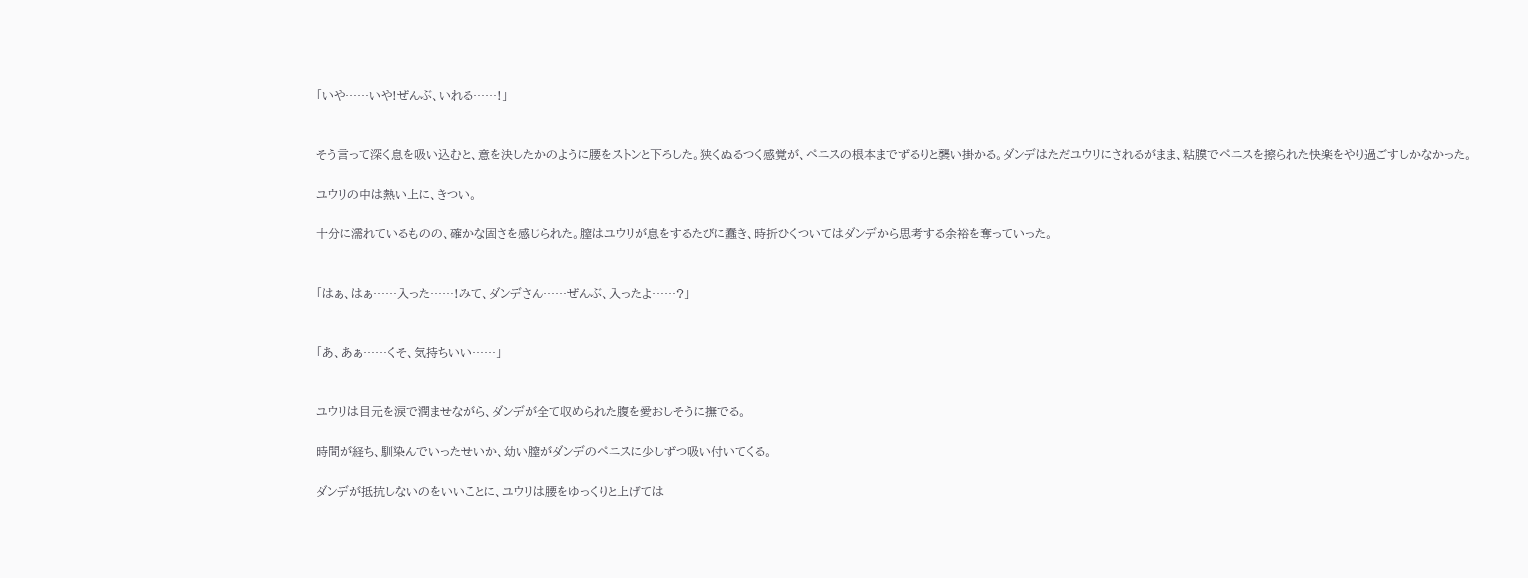「いや……いや!ぜんぶ、いれる……!」


そう言って深く息を吸い込むと、意を決したかのように腰をストンと下ろした。狭くぬるつく感覚が、ペニスの根本までずるりと襲い掛かる。ダンデはただユウリにされるがまま、粘膜でペニスを擦られた快楽をやり過ごすしかなかった。

ユウリの中は熱い上に、きつい。

十分に濡れているものの、確かな固さを感じられた。膣はユウリが息をするたびに蠢き、時折ひくついてはダンデから思考する余裕を奪っていった。


「はぁ、はぁ……入った……!みて、ダンデさん……ぜんぶ、入ったよ……?」


「あ、あぁ……くそ、気持ちいい……」


ユウリは目元を涙で潤ませながら、ダンデが全て収められた腹を愛おしそうに撫でる。

時間が経ち、馴染んでいったせいか、幼い膣がダンデのペニスに少しずつ吸い付いてくる。

ダンデが抵抗しないのをいいことに、ユウリは腰をゆっくりと上げては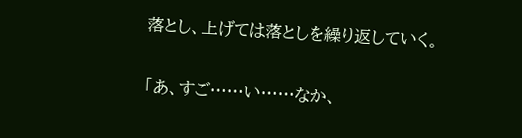落とし、上げては落としを繰り返していく。


「あ、すご……い……なか、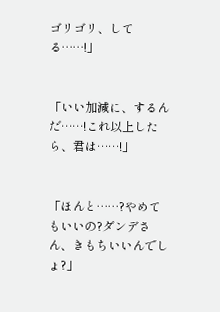ゴリゴリ、してる……!」


「いい加減に、するんだ……!これ以上したら、君は……!」


「ほんと……?やめてもいいの?ダンデさん、きもちいいんでしょ?」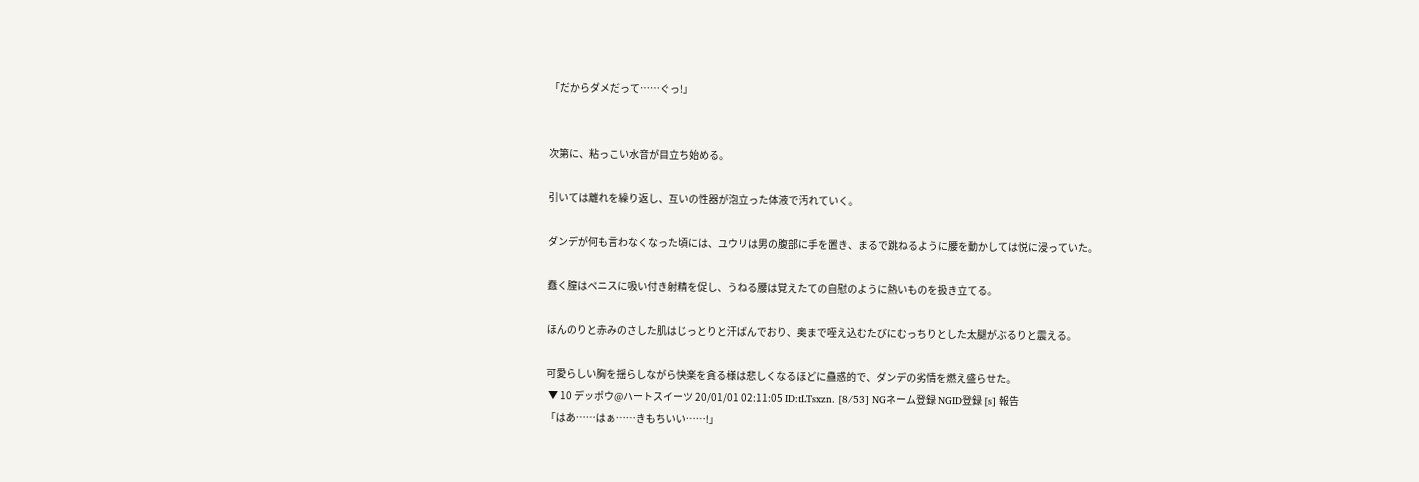「だからダメだって……ぐっ!」


次第に、粘っこい水音が目立ち始める。

引いては離れを繰り返し、互いの性器が泡立った体液で汚れていく。

ダンデが何も言わなくなった頃には、ユウリは男の腹部に手を置き、まるで跳ねるように腰を動かしては悦に浸っていた。

蠢く膣はペニスに吸い付き射精を促し、うねる腰は覚えたての自慰のように熱いものを扱き立てる。

ほんのりと赤みのさした肌はじっとりと汗ばんでおり、奥まで咥え込むたびにむっちりとした太腿がぶるりと震える。

可愛らしい胸を揺らしながら快楽を貪る様は悲しくなるほどに蠱惑的で、ダンデの劣情を燃え盛らせた。
 ▼ 10 デッポウ@ハートスイーツ 20/01/01 02:11:05 ID:tLTsxzn. [8/53] NGネーム登録 NGID登録 [s] 報告
「はあ……はぁ……きもちいい……!」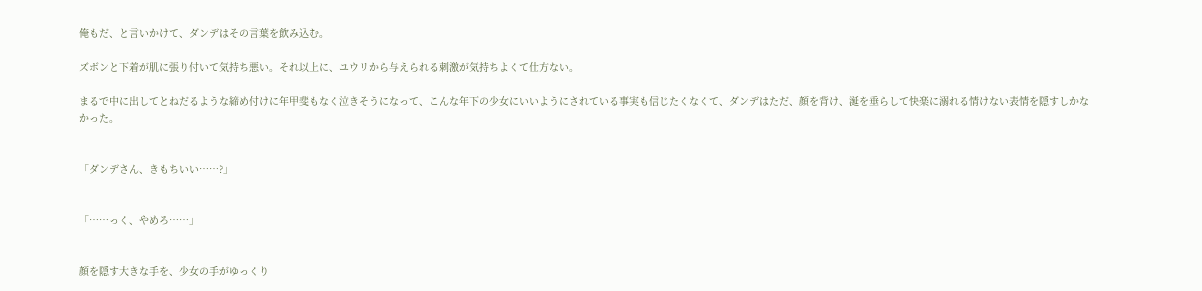俺もだ、と言いかけて、ダンデはその言葉を飲み込む。

ズボンと下着が肌に張り付いて気持ち悪い。それ以上に、ユウリから与えられる刺激が気持ちよくて仕方ない。

まるで中に出してとねだるような締め付けに年甲斐もなく泣きそうになって、こんな年下の少女にいいようにされている事実も信じたくなくて、ダンデはただ、顔を背け、涎を垂らして快楽に溺れる情けない表情を隠すしかなかった。


「ダンデさん、きもちいい……?」


「……っく、やめろ……」


顔を隠す大きな手を、少女の手がゆっくり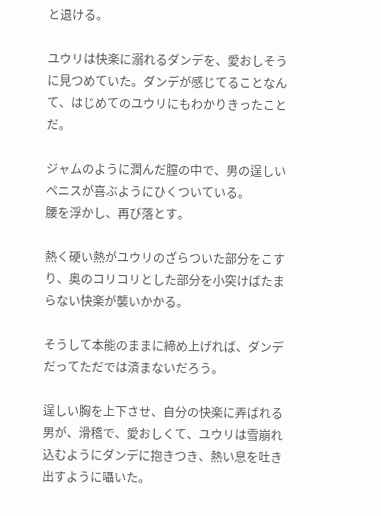と退ける。

ユウリは快楽に溺れるダンデを、愛おしそうに見つめていた。ダンデが感じてることなんて、はじめてのユウリにもわかりきったことだ。

ジャムのように潤んだ膣の中で、男の逞しいペニスが喜ぶようにひくついている。
腰を浮かし、再び落とす。

熱く硬い熱がユウリのざらついた部分をこすり、奥のコリコリとした部分を小突けばたまらない快楽が襲いかかる。

そうして本能のままに締め上げれば、ダンデだってただでは済まないだろう。

逞しい胸を上下させ、自分の快楽に弄ばれる男が、滑稽で、愛おしくて、ユウリは雪崩れ込むようにダンデに抱きつき、熱い息を吐き出すように囁いた。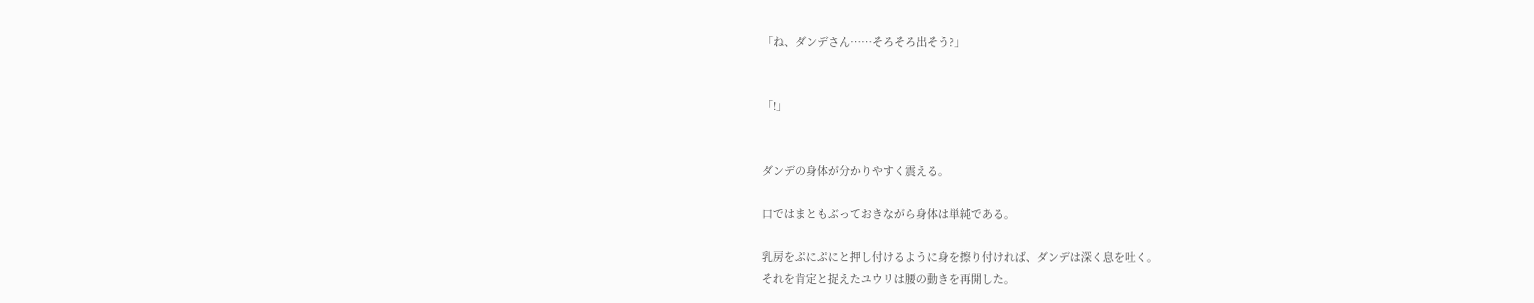「ね、ダンデさん……そろそろ出そう?」


「!」


ダンデの身体が分かりやすく震える。

口ではまともぶっておきながら身体は単純である。

乳房をぷにぷにと押し付けるように身を擦り付ければ、ダンデは深く息を吐く。
それを肯定と捉えたユウリは腰の動きを再開した。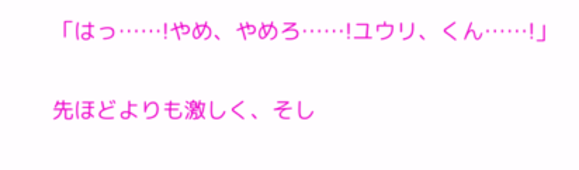「はっ……!やめ、やめろ……!ユウリ、くん……!」


先ほどよりも激しく、そし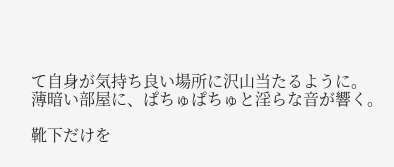て自身が気持ち良い場所に沢山当たるように。
薄暗い部屋に、ぱちゅぱちゅと淫らな音が響く。

靴下だけを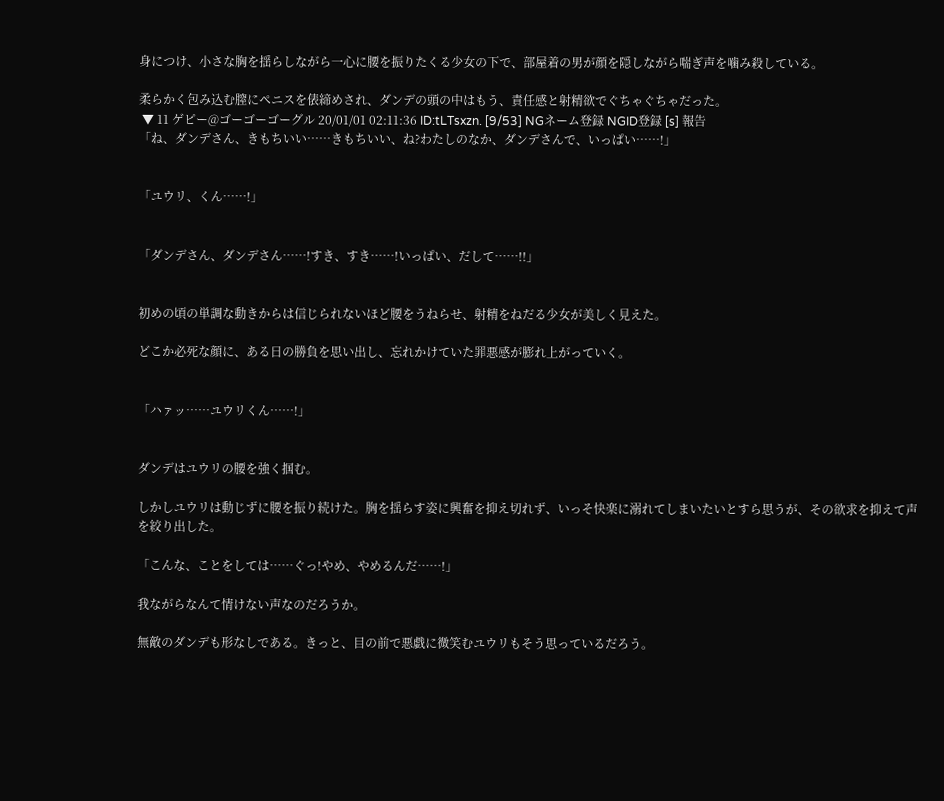身につけ、小さな胸を揺らしながら一心に腰を振りたくる少女の下で、部屋着の男が顔を隠しながら喘ぎ声を噛み殺している。

柔らかく包み込む膣にペニスを俵締めされ、ダンデの頭の中はもう、責任感と射精欲でぐちゃぐちゃだった。
 ▼ 11 ゲピー@ゴーゴーゴーグル 20/01/01 02:11:36 ID:tLTsxzn. [9/53] NGネーム登録 NGID登録 [s] 報告
「ね、ダンデさん、きもちいい……きもちいい、ね?わたしのなか、ダンデさんで、いっぱい……!」


「ユウリ、くん……!」


「ダンデさん、ダンデさん……!すき、すき……!いっぱい、だして……!!」


初めの頃の単調な動きからは信じられないほど腰をうねらせ、射精をねだる少女が美しく見えた。

どこか必死な顔に、ある日の勝負を思い出し、忘れかけていた罪悪感が膨れ上がっていく。


「ハァッ……ユウリくん……!」


ダンデはユウリの腰を強く掴む。

しかしユウリは動じずに腰を振り続けた。胸を揺らす姿に興奮を抑え切れず、いっそ快楽に溺れてしまいたいとすら思うが、その欲求を抑えて声を絞り出した。

「こんな、ことをしては……ぐっ!やめ、やめるんだ……!」

我ながらなんて情けない声なのだろうか。

無敵のダンデも形なしである。きっと、目の前で悪戯に微笑むユウリもそう思っているだろう。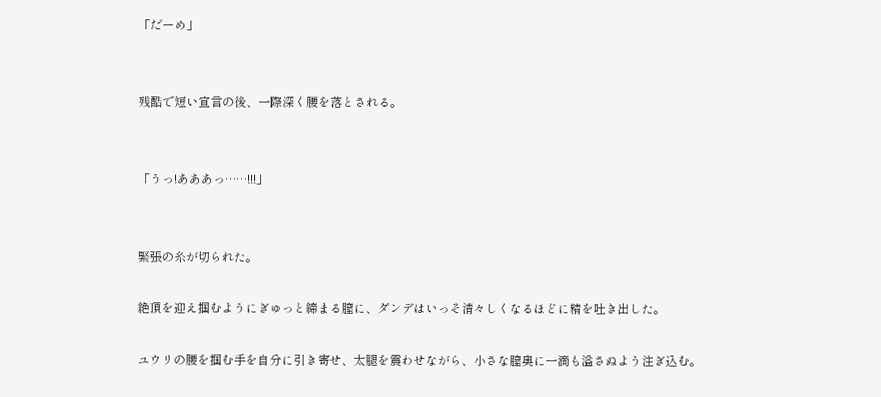「だーめ」


残酷で短い宣言の後、一際深く腰を落とされる。


「うっ!あああっ……!!!」


緊張の糸が切られた。

絶頂を迎え掴むようにぎゅっと締まる膣に、ダンデはいっそ清々しくなるほどに精を吐き出した。

ユウリの腰を掴む手を自分に引き寄せ、太腿を震わせながら、小さな膣奥に一滴も溢さぬよう注ぎ込む。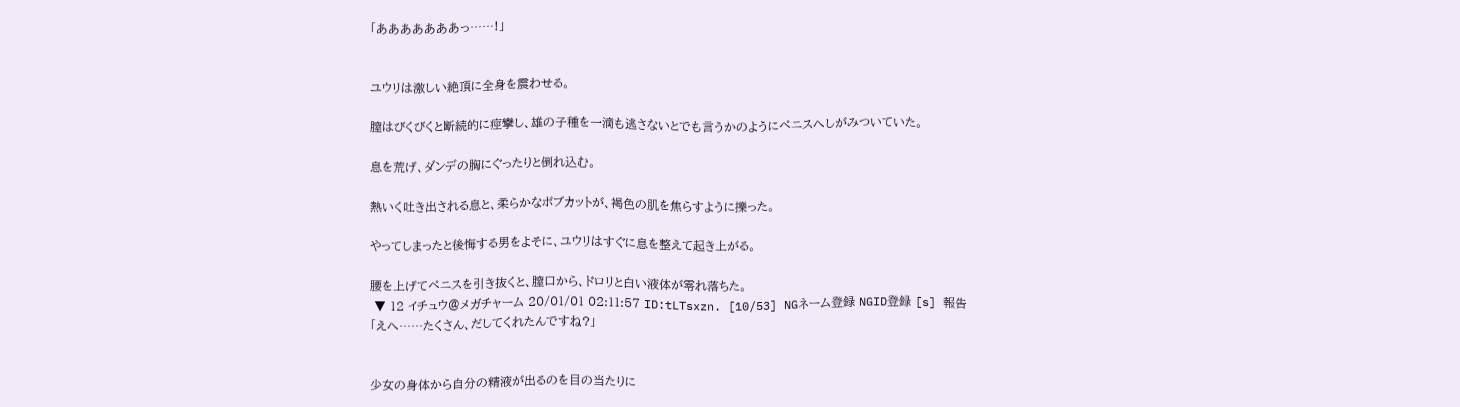「あああああああっ……!」


ユウリは激しい絶頂に全身を震わせる。

膣はびくびくと断続的に痙攣し、雄の子種を一滴も逃さないとでも言うかのようにペニスへしがみついていた。

息を荒げ、ダンデの胸にぐったりと倒れ込む。

熱いく吐き出される息と、柔らかなボブカットが、褐色の肌を焦らすように擽った。

やってしまったと後悔する男をよそに、ユウリはすぐに息を整えて起き上がる。

腰を上げてペニスを引き抜くと、膣口から、ドロリと白い液体が零れ落ちた。
 ▼ 12 イチュウ@メガチャーム 20/01/01 02:11:57 ID:tLTsxzn. [10/53] NGネーム登録 NGID登録 [s] 報告
「えへ……たくさん、だしてくれたんですね?」


少女の身体から自分の精液が出るのを目の当たりに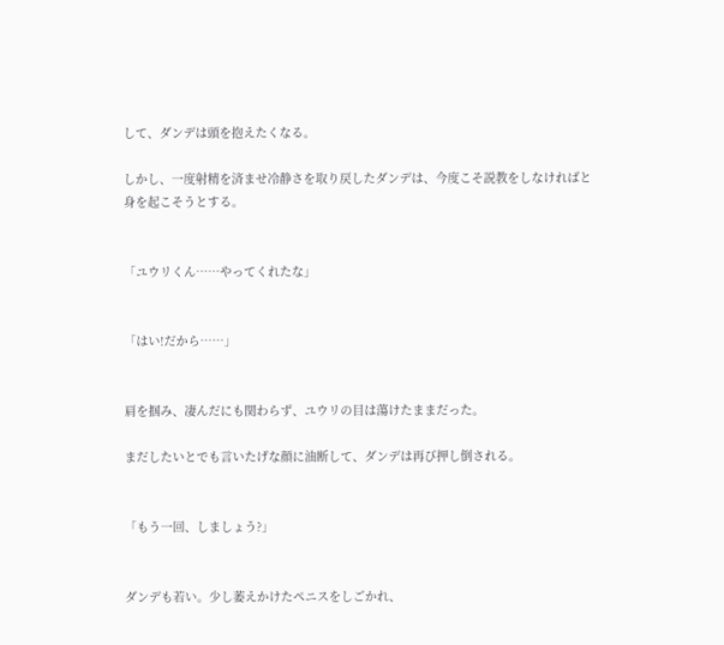して、ダンデは頭を抱えたくなる。

しかし、一度射精を済ませ冷静さを取り戻したダンデは、今度こそ説教をしなければと身を起こそうとする。


「ユウリくん……やってくれたな」


「はい!だから……」


肩を掴み、凄んだにも関わらず、ユウリの目は蕩けたままだった。

まだしたいとでも言いたげな顔に油断して、ダンデは再び押し倒される。


「もう一回、しましょう?」


ダンデも若い。少し萎えかけたペニスをしごかれ、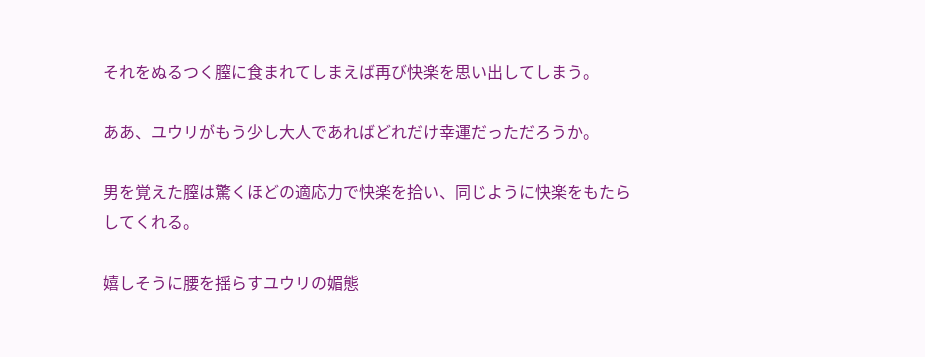それをぬるつく膣に食まれてしまえば再び快楽を思い出してしまう。

ああ、ユウリがもう少し大人であればどれだけ幸運だっただろうか。

男を覚えた膣は驚くほどの適応力で快楽を拾い、同じように快楽をもたらしてくれる。

嬉しそうに腰を揺らすユウリの媚態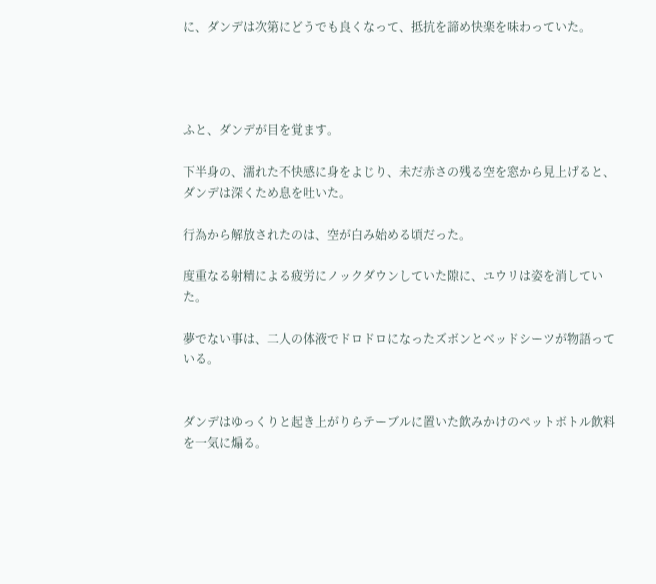に、ダンデは次第にどうでも良くなって、抵抗を諦め快楽を味わっていた。




ふと、ダンデが目を覚ます。

下半身の、濡れた不快感に身をよじり、未だ赤さの残る空を窓から見上げると、ダンデは深くため息を吐いた。

行為から解放されたのは、空が白み始める頃だった。

度重なる射精による疲労にノックダウンしていた隙に、ユウリは姿を消していた。

夢でない事は、二人の体液でドロドロになったズボンとベッドシーツが物語っている。


ダンデはゆっくりと起き上がりらテーブルに置いた飲みかけのペットボトル飲料を一気に煽る。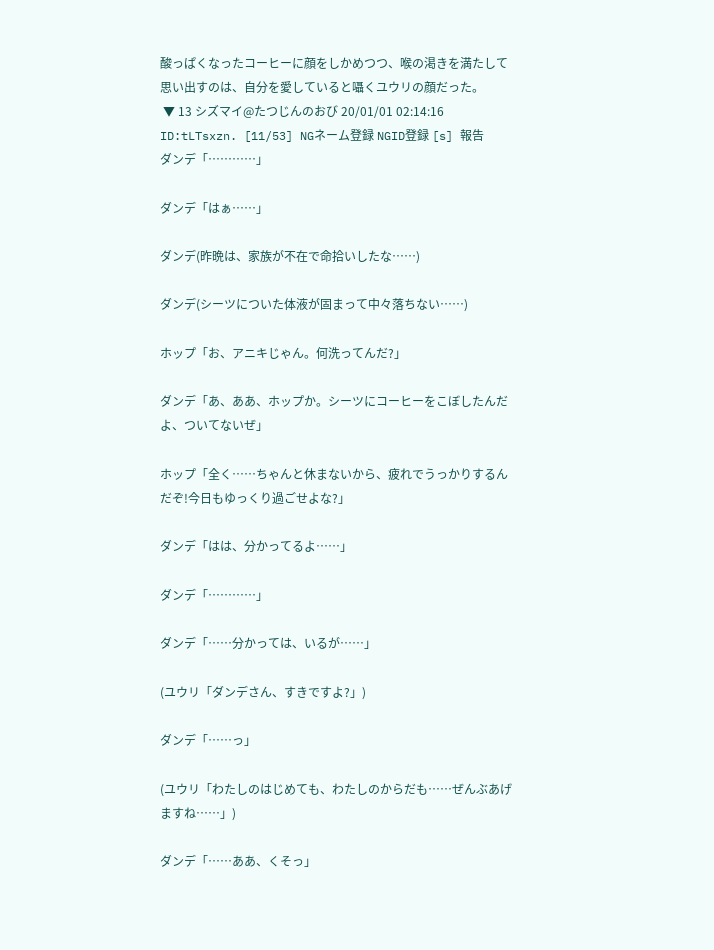酸っぱくなったコーヒーに顔をしかめつつ、喉の渇きを満たして思い出すのは、自分を愛していると囁くユウリの顔だった。
 ▼ 13 シズマイ@たつじんのおび 20/01/01 02:14:16 ID:tLTsxzn. [11/53] NGネーム登録 NGID登録 [s] 報告
ダンデ「…………」

ダンデ「はぁ……」

ダンデ(昨晩は、家族が不在で命拾いしたな……)

ダンデ(シーツについた体液が固まって中々落ちない……)

ホップ「お、アニキじゃん。何洗ってんだ?」

ダンデ「あ、ああ、ホップか。シーツにコーヒーをこぼしたんだよ、ついてないぜ」

ホップ「全く……ちゃんと休まないから、疲れでうっかりするんだぞ!今日もゆっくり過ごせよな?」

ダンデ「はは、分かってるよ……」

ダンデ「…………」

ダンデ「……分かっては、いるが……」

(ユウリ「ダンデさん、すきですよ?」)

ダンデ「……っ」

(ユウリ「わたしのはじめても、わたしのからだも……ぜんぶあげますね……」)

ダンデ「……ああ、くそっ」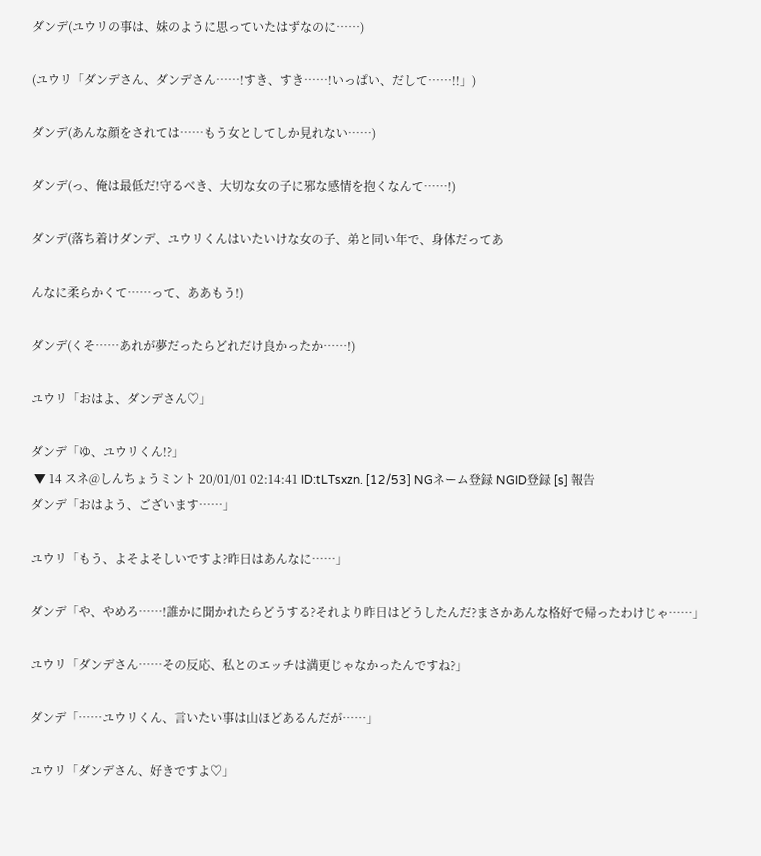ダンデ(ユウリの事は、妹のように思っていたはずなのに……)

(ユウリ「ダンデさん、ダンデさん……!すき、すき……!いっぱい、だして……!!」)

ダンデ(あんな顔をされては……もう女としてしか見れない……)

ダンデ(っ、俺は最低だ!守るべき、大切な女の子に邪な感情を抱くなんて……!)

ダンデ(落ち着けダンデ、ユウリくんはいたいけな女の子、弟と同い年で、身体だってあ

んなに柔らかくて……って、ああもう!)

ダンデ(くそ……あれが夢だったらどれだけ良かったか……!)

ユウリ「おはよ、ダンデさん♡」

ダンデ「ゆ、ユウリくん!?」
 ▼ 14 スネ@しんちょうミント 20/01/01 02:14:41 ID:tLTsxzn. [12/53] NGネーム登録 NGID登録 [s] 報告
ダンデ「おはよう、ございます……」

ユウリ「もう、よそよそしいですよ?昨日はあんなに……」

ダンデ「や、やめろ……!誰かに聞かれたらどうする?それより昨日はどうしたんだ?まさかあんな格好で帰ったわけじゃ……」

ユウリ「ダンデさん……その反応、私とのエッチは満更じゃなかったんですね?」

ダンデ「……ユウリくん、言いたい事は山ほどあるんだが……」

ユウリ「ダンデさん、好きですよ♡」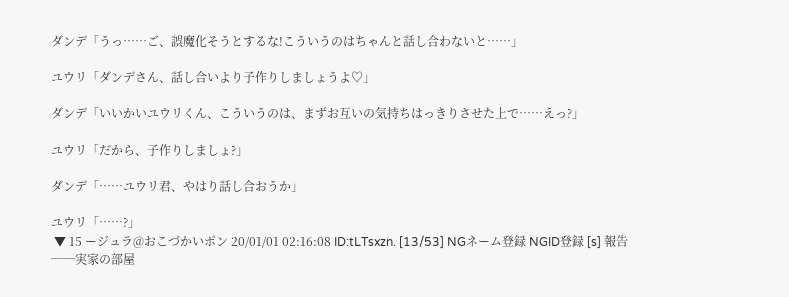ダンデ「うっ……ご、誤魔化そうとするな!こういうのはちゃんと話し合わないと……」

ユウリ「ダンデさん、話し合いより子作りしましょうよ♡」

ダンデ「いいかいユウリくん、こういうのは、まずお互いの気持ちはっきりさせた上で……えっ?」

ユウリ「だから、子作りしましょ?」

ダンデ「……ユウリ君、やはり話し合おうか」

ユウリ「……?」
 ▼ 15 ージュラ@おこづかいポン 20/01/01 02:16:08 ID:tLTsxzn. [13/53] NGネーム登録 NGID登録 [s] 報告
──実家の部屋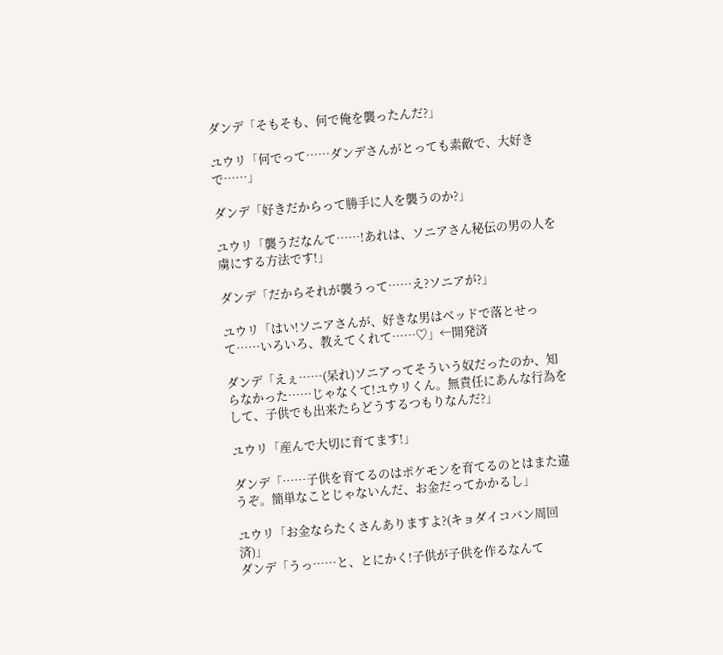ダンデ「そもそも、何で俺を襲ったんだ?」

ユウリ「何でって……ダンデさんがとっても素敵で、大好きで……」

ダンデ「好きだからって勝手に人を襲うのか?」

ユウリ「襲うだなんて……!あれは、ソニアさん秘伝の男の人を虜にする方法です!」

ダンデ「だからそれが襲うって……え?ソニアが?」

ユウリ「はい!ソニアさんが、好きな男はベッドで落とせって……いろいろ、教えてくれて……♡」←開発済

ダンデ「えぇ……(呆れ)ソニアってそういう奴だったのか、知らなかった……じゃなくて!ユウリくん。無責任にあんな行為をして、子供でも出来たらどうするつもりなんだ?」

ユウリ「産んで大切に育てます!」

ダンデ「……子供を育てるのはポケモンを育てるのとはまた違うぞ。簡単なことじゃないんだ、お金だってかかるし」

ユウリ「お金ならたくさんありますよ?(キョダイコバン周回済)」
ダンデ「うっ……と、とにかく!子供が子供を作るなんて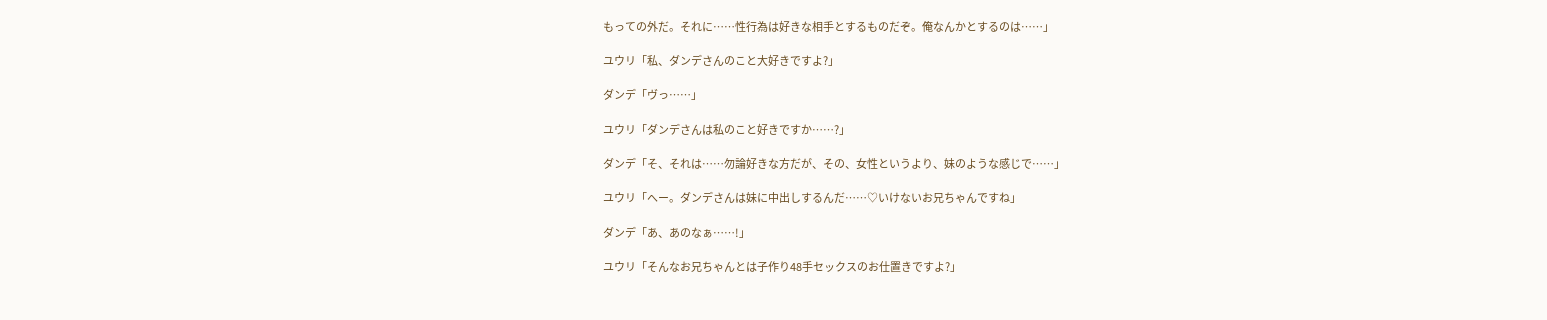もっての外だ。それに……性行為は好きな相手とするものだぞ。俺なんかとするのは……」

ユウリ「私、ダンデさんのこと大好きですよ?」

ダンデ「ヴっ……」

ユウリ「ダンデさんは私のこと好きですか……?」

ダンデ「そ、それは……勿論好きな方だが、その、女性というより、妹のような感じで……」

ユウリ「へー。ダンデさんは妹に中出しするんだ……♡いけないお兄ちゃんですね」

ダンデ「あ、あのなぁ……!」

ユウリ「そんなお兄ちゃんとは子作り48手セックスのお仕置きですよ?」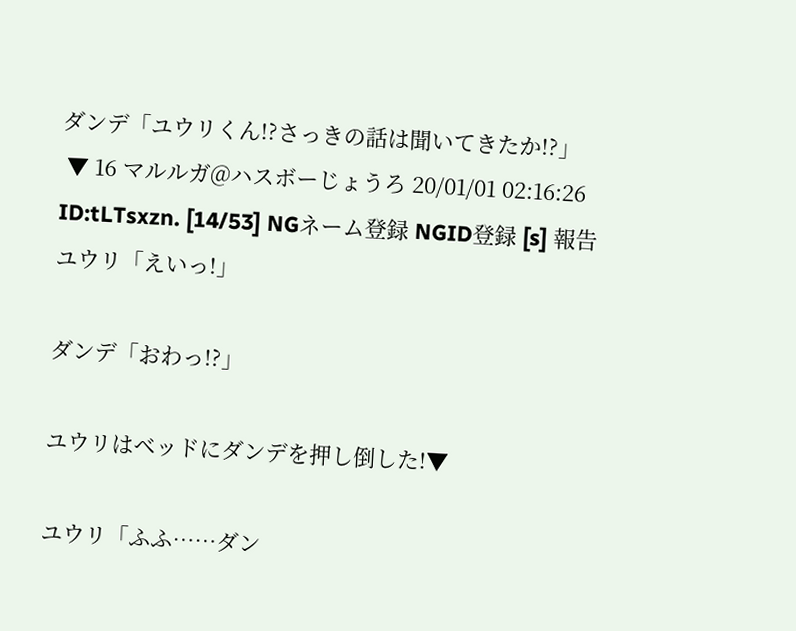ダンデ「ユウリくん!?さっきの話は聞いてきたか!?」
 ▼ 16 マルルガ@ハスボーじょうろ 20/01/01 02:16:26 ID:tLTsxzn. [14/53] NGネーム登録 NGID登録 [s] 報告
ユウリ「えいっ!」

ダンデ「おわっ!?」

ユウリはベッドにダンデを押し倒した!▼

ユウリ「ふふ……ダン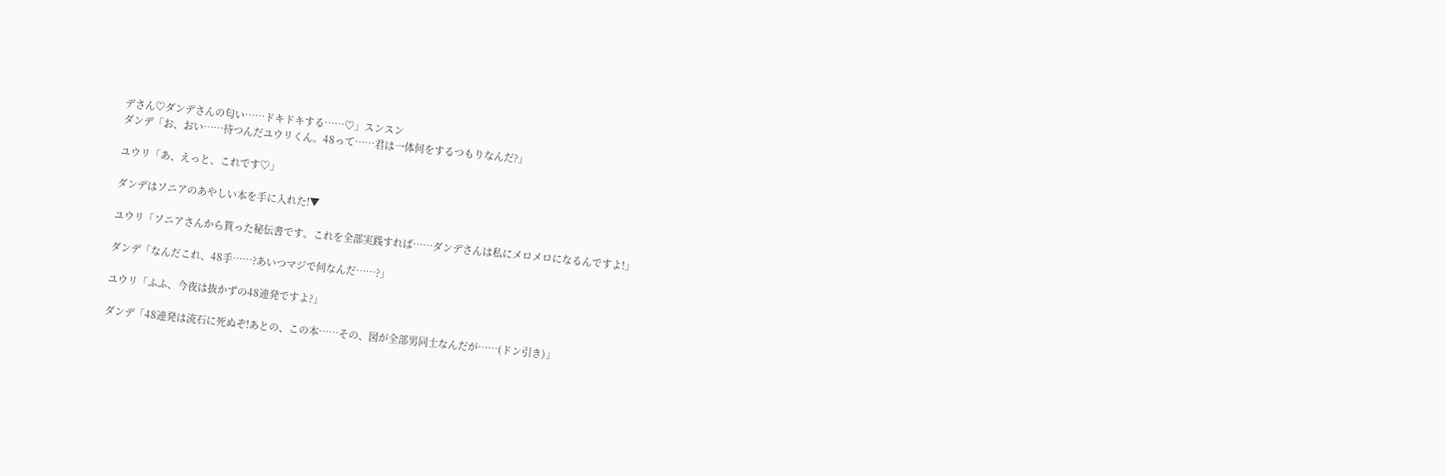デさん♡ダンデさんの匂い……ドキドキする……♡」スンスン
ダンデ「お、おい……待つんだユウリくん。48って……君は一体何をするつもりなんだ?」

ユウリ「あ、えっと、これです♡」

ダンデはソニアのあやしい本を手に入れた!▼

ユウリ「ソニアさんから貰った秘伝書です。これを全部実践すれば……ダンデさんは私にメロメロになるんですよ!」

ダンデ「なんだこれ、48手……?あいつマジで何なんだ……?」

ユウリ「ふふ、今夜は抜かずの48連発ですよ?」

ダンデ「48連発は流石に死ぬぞ!あとの、この本……その、図が全部男同士なんだが……(ドン引き)」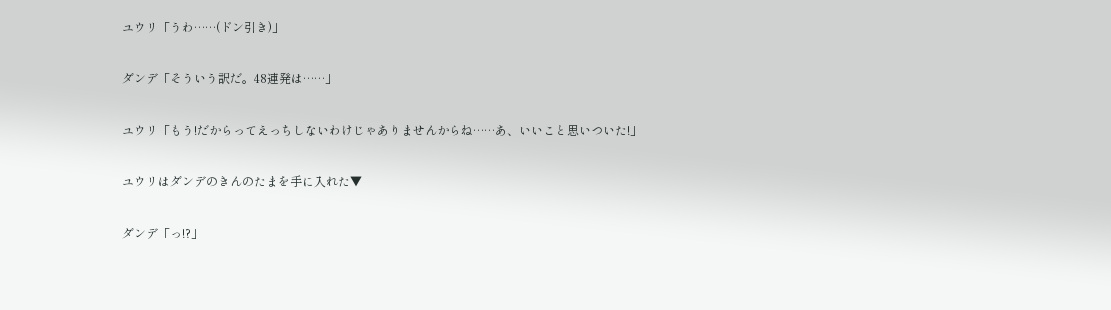ユウリ「うわ……(ドン引き)」

ダンデ「そういう訳だ。48連発は……」

ユウリ「もう!だからってえっちしないわけじゃありませんからね……あ、いいこと思いついた!」

ユウリはダンデのきんのたまを手に入れた▼

ダンデ「っ!?」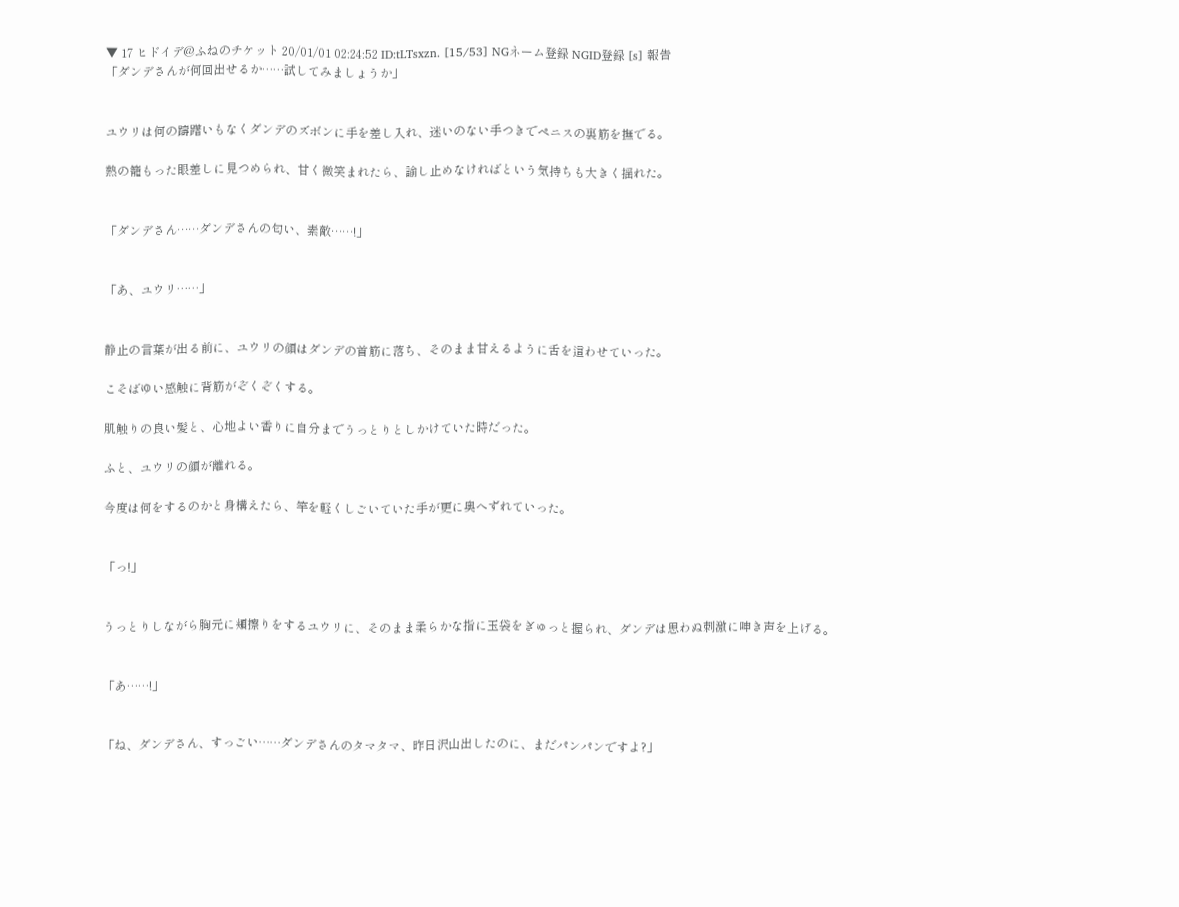▼ 17 ヒドイデ@ふねのチケット 20/01/01 02:24:52 ID:tLTsxzn. [15/53] NGネーム登録 NGID登録 [s] 報告
「ダンデさんが何回出せるか……試してみましょうか」


ユウリは何の躊躇いもなくダンデのズボンに手を差し入れ、迷いのない手つきでペニスの裏筋を撫でる。

熱の籠もった眼差しに見つめられ、甘く微笑まれたら、諭し止めなければという気持ちも大きく揺れた。


「ダンデさん……ダンデさんの匂い、素敵……!」


「あ、ユウリ……」


静止の言葉が出る前に、ユウリの顔はダンデの首筋に落ち、そのまま甘えるように舌を這わせていった。

こそばゆい感触に背筋がぞくぞくする。

肌触りの良い髪と、心地よい香りに自分までうっとりとしかけていた時だった。

ふと、ユウリの顔が離れる。

今度は何をするのかと身構えたら、竿を軽くしごいていた手が更に奥へずれていった。


「っ!」


うっとりしながら胸元に頬擦りをするユウリに、そのまま柔らかな指に玉袋をぎゅっと握られ、ダンデは思わぬ刺激に呻き声を上げる。


「あ……!」


「ね、ダンデさん、すっごい……ダンデさんのタマタマ、昨日沢山出したのに、まだパンパンですよ?」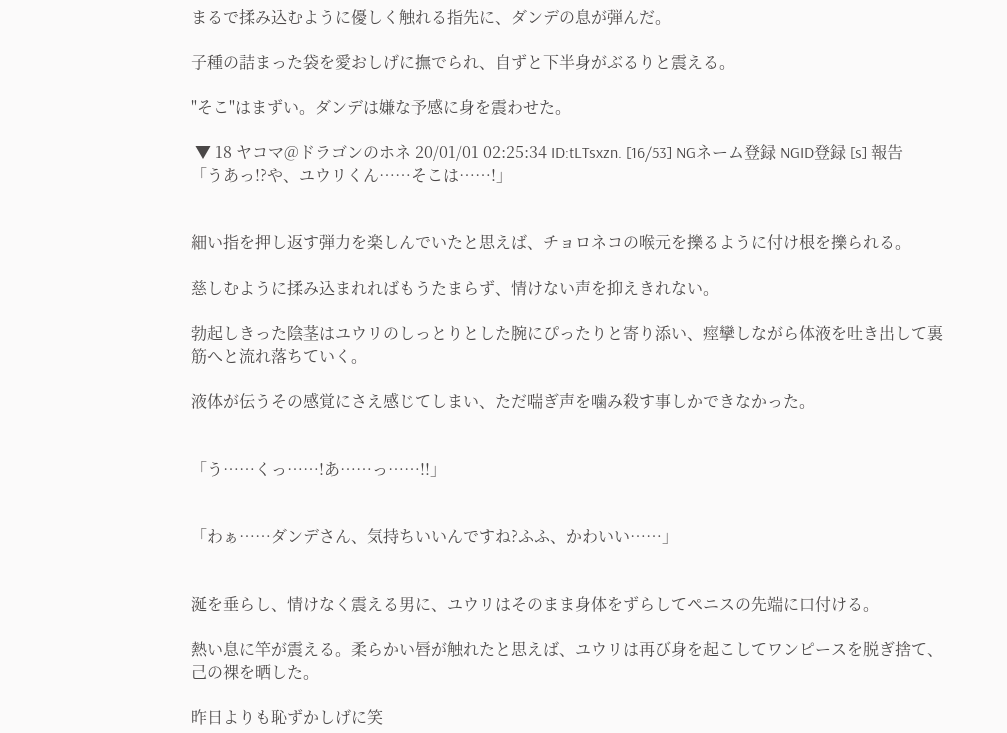まるで揉み込むように優しく触れる指先に、ダンデの息が弾んだ。

子種の詰まった袋を愛おしげに撫でられ、自ずと下半身がぶるりと震える。

"そこ"はまずい。ダンデは嫌な予感に身を震わせた。

 ▼ 18 ヤコマ@ドラゴンのホネ 20/01/01 02:25:34 ID:tLTsxzn. [16/53] NGネーム登録 NGID登録 [s] 報告
「うあっ!?や、ユウリくん……そこは……!」


細い指を押し返す弾力を楽しんでいたと思えば、チョロネコの喉元を擽るように付け根を擽られる。

慈しむように揉み込まれればもうたまらず、情けない声を抑えきれない。

勃起しきった陰茎はユウリのしっとりとした腕にぴったりと寄り添い、痙攣しながら体液を吐き出して裏筋へと流れ落ちていく。

液体が伝うその感覚にさえ感じてしまい、ただ喘ぎ声を噛み殺す事しかできなかった。


「う……くっ……!あ……っ……!!」


「わぁ……ダンデさん、気持ちいいんですね?ふふ、かわいい……」


涎を垂らし、情けなく震える男に、ユウリはそのまま身体をずらしてペニスの先端に口付ける。

熱い息に竿が震える。柔らかい唇が触れたと思えば、ユウリは再び身を起こしてワンピースを脱ぎ捨て、己の裸を晒した。

昨日よりも恥ずかしげに笑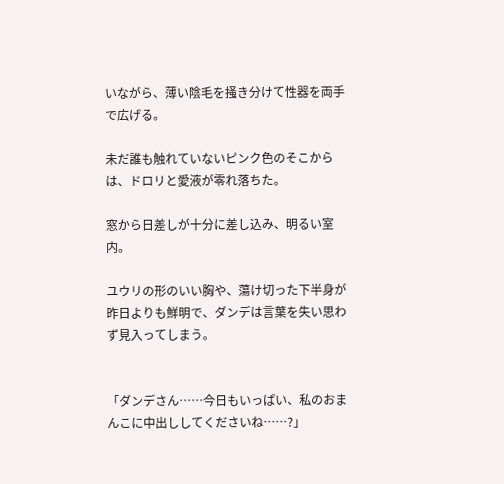いながら、薄い陰毛を掻き分けて性器を両手で広げる。

未だ誰も触れていないピンク色のそこからは、ドロリと愛液が零れ落ちた。

窓から日差しが十分に差し込み、明るい室内。

ユウリの形のいい胸や、蕩け切った下半身が昨日よりも鮮明で、ダンデは言葉を失い思わず見入ってしまう。


「ダンデさん……今日もいっぱい、私のおまんこに中出ししてくださいね……?」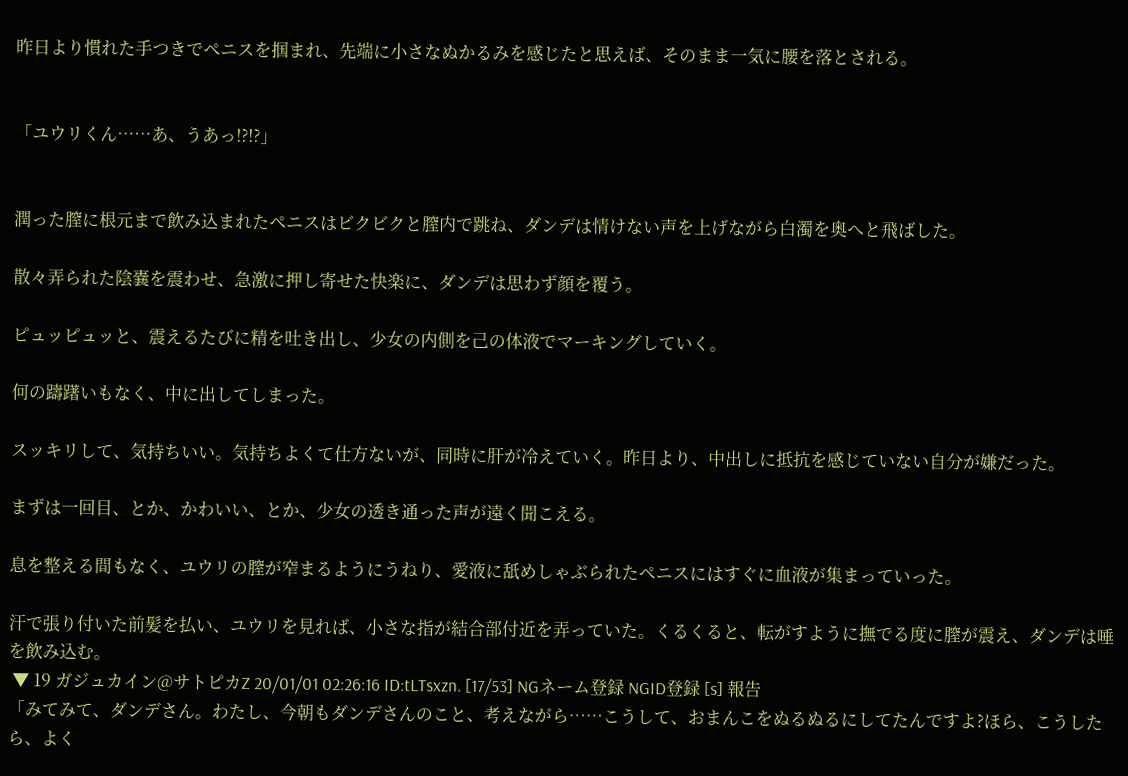昨日より慣れた手つきでペニスを掴まれ、先端に小さなぬかるみを感じたと思えば、そのまま一気に腰を落とされる。


「ユウリくん……あ、うあっ!?!?」


潤った膣に根元まで飲み込まれたペニスはビクビクと膣内で跳ね、ダンデは情けない声を上げながら白濁を奥へと飛ばした。

散々弄られた陰嚢を震わせ、急激に押し寄せた快楽に、ダンデは思わず顔を覆う。

ピュッピュッと、震えるたびに精を吐き出し、少女の内側を己の体液でマーキングしていく。

何の躊躇いもなく、中に出してしまった。

スッキリして、気持ちいい。気持ちよくて仕方ないが、同時に肝が冷えていく。昨日より、中出しに抵抗を感じていない自分が嫌だった。

まずは一回目、とか、かわいい、とか、少女の透き通った声が遠く聞こえる。

息を整える間もなく、ユウリの膣が窄まるようにうねり、愛液に舐めしゃぶられたペニスにはすぐに血液が集まっていった。

汗で張り付いた前髪を払い、ユウリを見れば、小さな指が結合部付近を弄っていた。くるくると、転がすように撫でる度に膣が震え、ダンデは唾を飲み込む。
 ▼ 19 ガジュカイン@サトピカZ 20/01/01 02:26:16 ID:tLTsxzn. [17/53] NGネーム登録 NGID登録 [s] 報告
「みてみて、ダンデさん。わたし、今朝もダンデさんのこと、考えながら……こうして、おまんこをぬるぬるにしてたんですよ?ほら、こうしたら、よく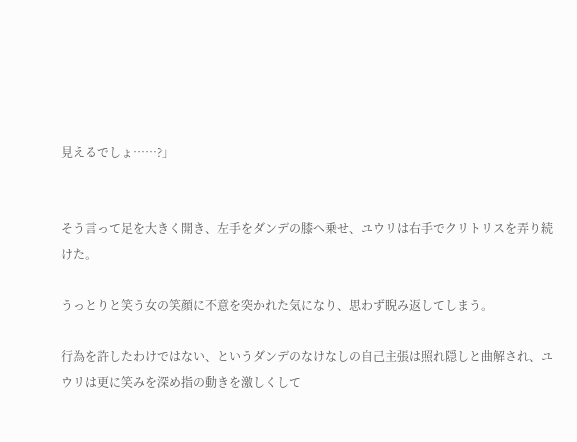見えるでしょ……?」


そう言って足を大きく開き、左手をダンデの膝へ乗せ、ユウリは右手でクリトリスを弄り続けた。

うっとりと笑う女の笑顔に不意を突かれた気になり、思わず睨み返してしまう。

行為を許したわけではない、というダンデのなけなしの自己主張は照れ隠しと曲解され、ユウリは更に笑みを深め指の動きを激しくして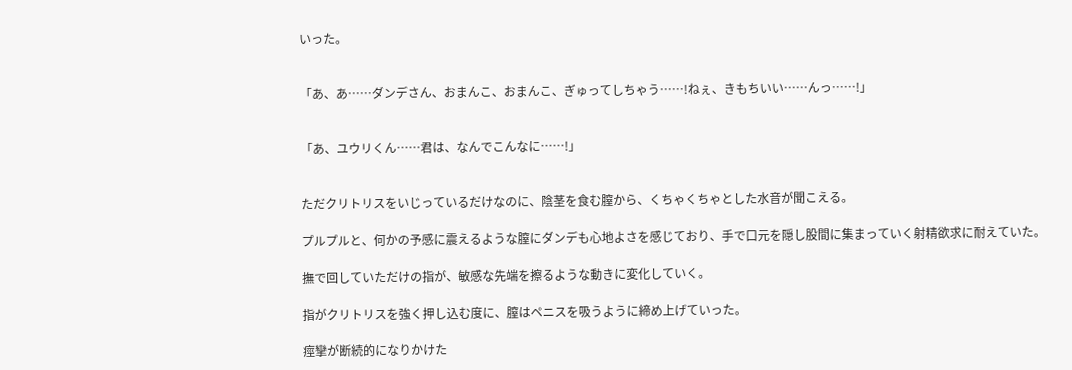いった。


「あ、あ……ダンデさん、おまんこ、おまんこ、ぎゅってしちゃう……!ねぇ、きもちいい……んっ……!」


「あ、ユウリくん……君は、なんでこんなに……!」


ただクリトリスをいじっているだけなのに、陰茎を食む膣から、くちゃくちゃとした水音が聞こえる。

プルプルと、何かの予感に震えるような膣にダンデも心地よさを感じており、手で口元を隠し股間に集まっていく射精欲求に耐えていた。

撫で回していただけの指が、敏感な先端を擦るような動きに変化していく。

指がクリトリスを強く押し込む度に、膣はペニスを吸うように締め上げていった。

痙攣が断続的になりかけた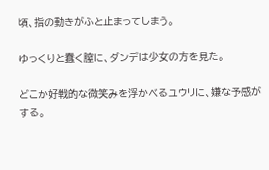頃、指の動きがふと止まってしまう。

ゆっくりと蠢く膣に、ダンデは少女の方を見た。

どこか好戦的な微笑みを浮かべるユウリに、嫌な予感がする。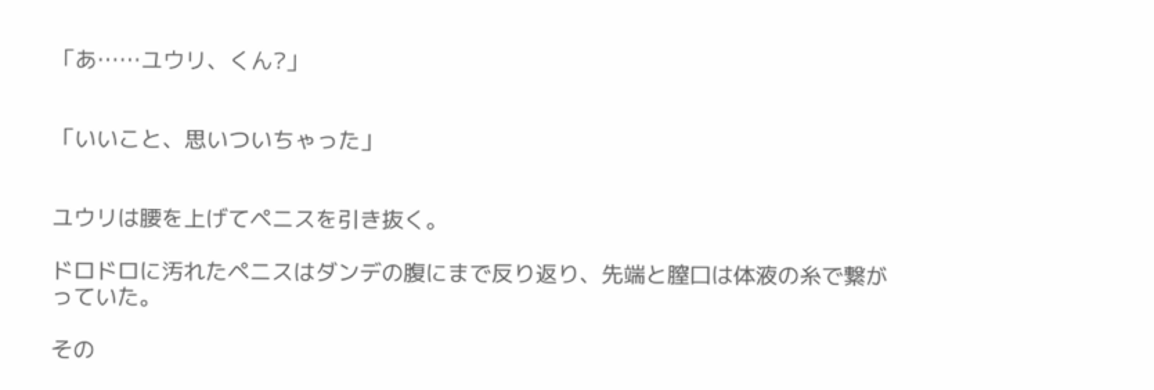「あ……ユウリ、くん?」


「いいこと、思いついちゃった」


ユウリは腰を上げてペニスを引き抜く。

ドロドロに汚れたペニスはダンデの腹にまで反り返り、先端と膣口は体液の糸で繋がっていた。

その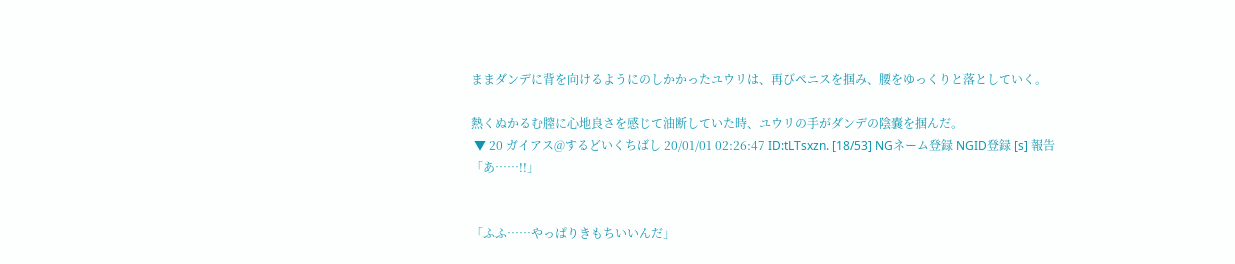ままダンデに背を向けるようにのしかかったユウリは、再びペニスを掴み、腰をゆっくりと落としていく。

熱くぬかるむ膣に心地良さを感じて油断していた時、ユウリの手がダンデの陰嚢を掴んだ。
 ▼ 20 ガイアス@するどいくちばし 20/01/01 02:26:47 ID:tLTsxzn. [18/53] NGネーム登録 NGID登録 [s] 報告
「あ……!!」


「ふふ……やっぱりきもちいいんだ」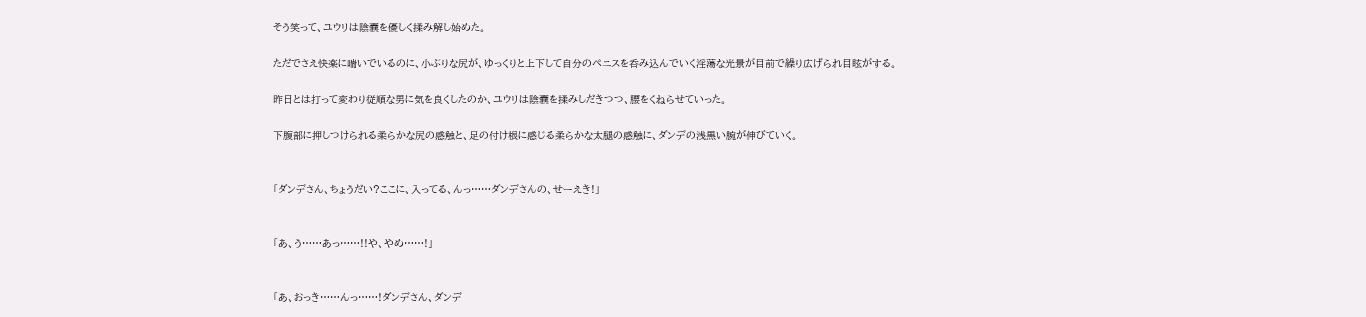そう笑って、ユウリは陰嚢を優しく揉み解し始めた。

ただでさえ快楽に喘いでいるのに、小ぶりな尻が、ゆっくりと上下して自分のペニスを呑み込んでいく淫蕩な光景が目前で繰り広げられ目眩がする。

昨日とは打って変わり従順な男に気を良くしたのか、ユウリは陰嚢を揉みしだきつつ、腰をくねらせていった。

下腹部に押しつけられる柔らかな尻の感触と、足の付け根に感じる柔らかな太腿の感触に、ダンデの浅黒い腕が伸びていく。


「ダンデさん、ちょうだい?ここに、入ってる、んっ……ダンデさんの、せーえき!」


「あ、う……あっ……!!や、やめ……!」


「あ、おっき……んっ……!ダンデさん、ダンデ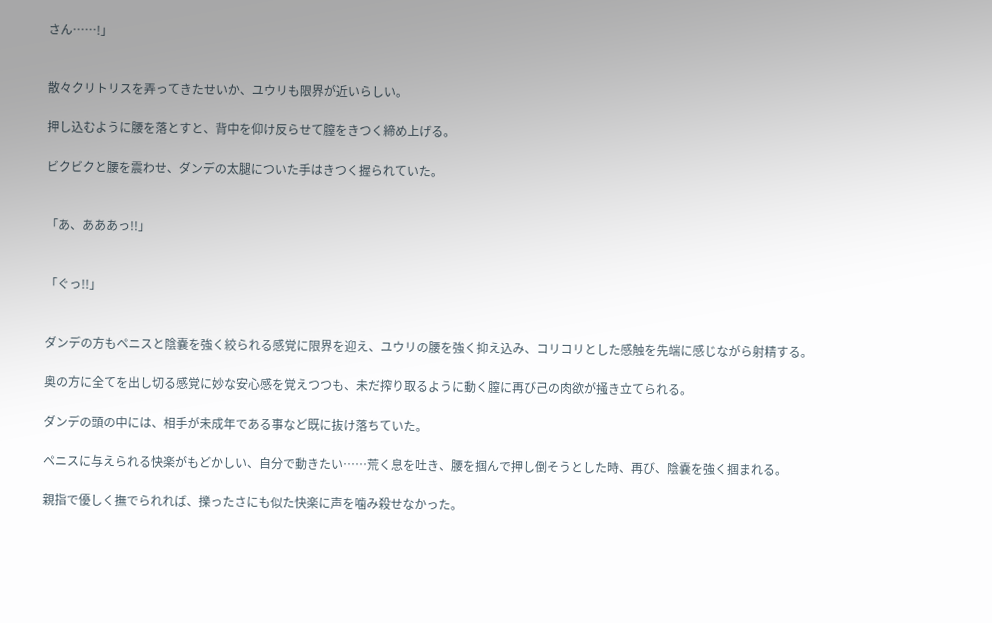さん……!」


散々クリトリスを弄ってきたせいか、ユウリも限界が近いらしい。

押し込むように腰を落とすと、背中を仰け反らせて膣をきつく締め上げる。

ビクビクと腰を震わせ、ダンデの太腿についた手はきつく握られていた。


「あ、あああっ!!」


「ぐっ!!」


ダンデの方もペニスと陰嚢を強く絞られる感覚に限界を迎え、ユウリの腰を強く抑え込み、コリコリとした感触を先端に感じながら射精する。

奥の方に全てを出し切る感覚に妙な安心感を覚えつつも、未だ搾り取るように動く膣に再び己の肉欲が掻き立てられる。

ダンデの頭の中には、相手が未成年である事など既に抜け落ちていた。

ペニスに与えられる快楽がもどかしい、自分で動きたい……荒く息を吐き、腰を掴んで押し倒そうとした時、再び、陰嚢を強く掴まれる。

親指で優しく撫でられれば、擽ったさにも似た快楽に声を噛み殺せなかった。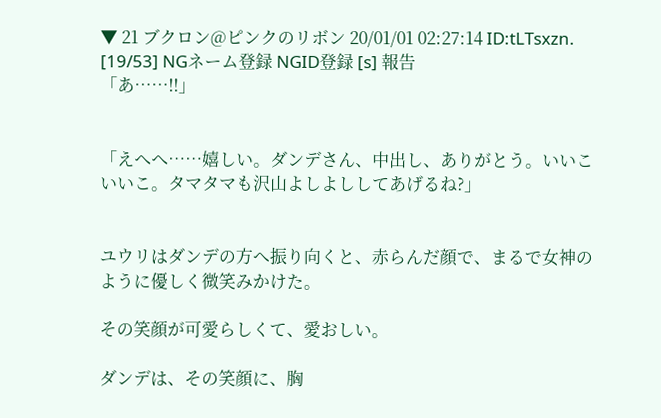▼ 21 ブクロン@ピンクのリボン 20/01/01 02:27:14 ID:tLTsxzn. [19/53] NGネーム登録 NGID登録 [s] 報告
「あ……!!」


「えへへ……嬉しい。ダンデさん、中出し、ありがとう。いいこいいこ。タマタマも沢山よしよししてあげるね?」


ユウリはダンデの方へ振り向くと、赤らんだ顔で、まるで女神のように優しく微笑みかけた。

その笑顔が可愛らしくて、愛おしい。

ダンデは、その笑顔に、胸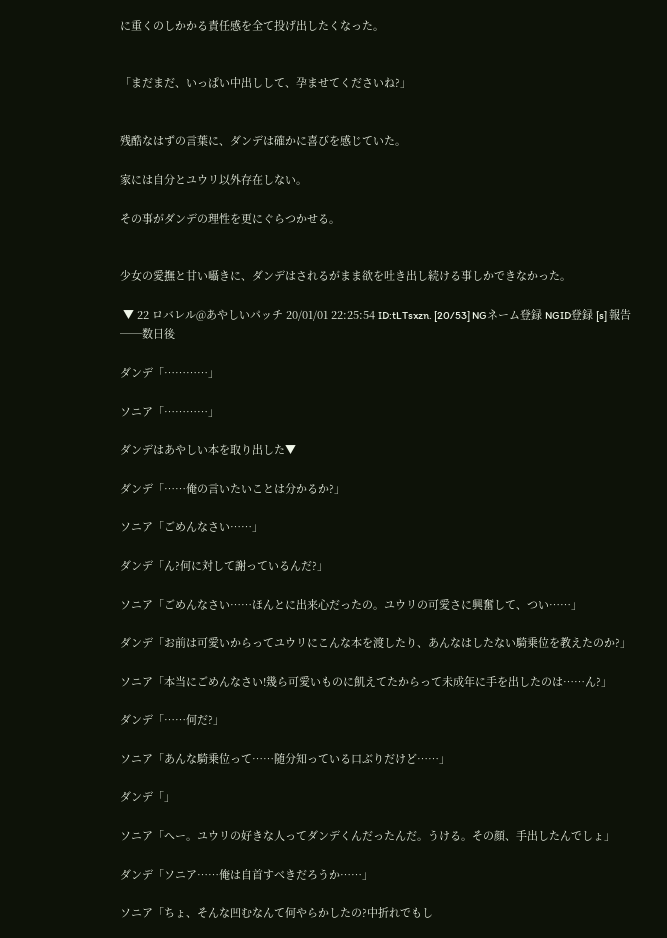に重くのしかかる責任感を全て投げ出したくなった。


「まだまだ、いっぱい中出しして、孕ませてくださいね?」


残酷なはずの言葉に、ダンデは確かに喜びを感じていた。

家には自分とユウリ以外存在しない。

その事がダンデの理性を更にぐらつかせる。


少女の愛撫と甘い囁きに、ダンデはされるがまま欲を吐き出し続ける事しかできなかった。

 ▼ 22 ロバレル@あやしいパッチ 20/01/01 22:25:54 ID:tLTsxzn. [20/53] NGネーム登録 NGID登録 [s] 報告
──数日後

ダンデ「…………」

ソニア「…………」

ダンデはあやしい本を取り出した▼

ダンデ「……俺の言いたいことは分かるか?」

ソニア「ごめんなさい……」

ダンデ「ん?何に対して謝っているんだ?」

ソニア「ごめんなさい……ほんとに出来心だったの。ユウリの可愛さに興奮して、つい……」

ダンデ「お前は可愛いからってユウリにこんな本を渡したり、あんなはしたない騎乗位を教えたのか?」

ソニア「本当にごめんなさい!幾ら可愛いものに飢えてたからって未成年に手を出したのは……ん?」

ダンデ「……何だ?」

ソニア「あんな騎乗位って……随分知っている口ぶりだけど……」

ダンデ「」

ソニア「へー。ユウリの好きな人ってダンデくんだったんだ。うける。その顔、手出したんでしょ」

ダンデ「ソニア……俺は自首すべきだろうか……」

ソニア「ちょ、そんな凹むなんて何やらかしたの?中折れでもし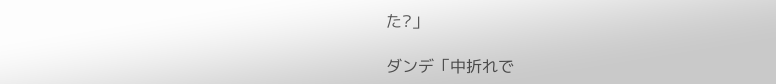た?」

ダンデ「中折れで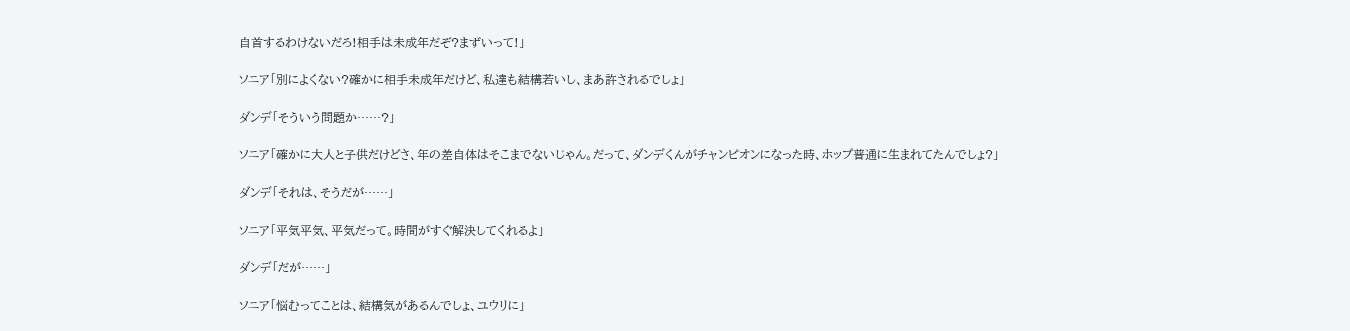自首するわけないだろ!相手は未成年だぞ?まずいって!」

ソニア「別によくない?確かに相手未成年だけど、私達も結構若いし、まあ許されるでしょ」

ダンデ「そういう問題か……?」

ソニア「確かに大人と子供だけどさ、年の差自体はそこまでないじゃん。だって、ダンデくんがチャンピオンになった時、ホップ普通に生まれてたんでしょ?」

ダンデ「それは、そうだが……」

ソニア「平気平気、平気だって。時間がすぐ解決してくれるよ」

ダンデ「だが……」

ソニア「悩むってことは、結構気があるんでしょ、ユウリに」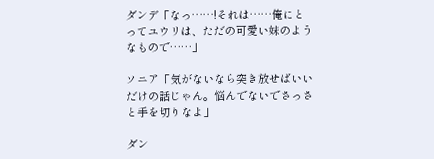ダンデ「なっ……!それは……俺にとってユウリは、ただの可愛い妹のようなもので……」

ソニア「気がないなら突き放せばいいだけの話じゃん。悩んでないでさっさと手を切りなよ」

ダン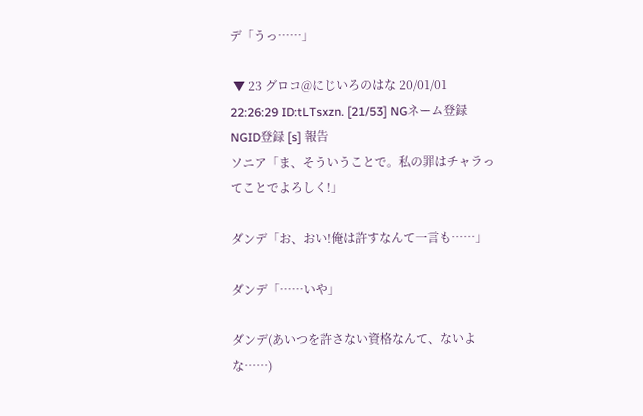デ「うっ……」

 ▼ 23 グロコ@にじいろのはな 20/01/01 22:26:29 ID:tLTsxzn. [21/53] NGネーム登録 NGID登録 [s] 報告
ソニア「ま、そういうことで。私の罪はチャラってことでよろしく!」

ダンデ「お、おい!俺は許すなんて一言も……」

ダンデ「……いや」

ダンデ(あいつを許さない資格なんて、ないよな……)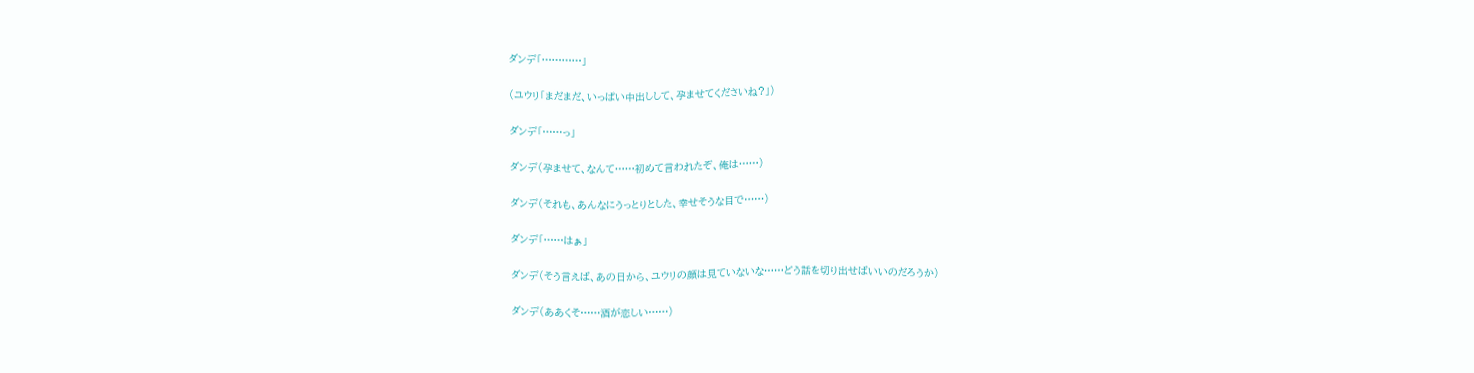ダンデ「…………」

(ユウリ「まだまだ、いっぱい中出しして、孕ませてくださいね?」)

ダンデ「……っ」

ダンデ(孕ませて、なんて……初めて言われたぞ、俺は……)

ダンデ(それも、あんなにうっとりとした、幸せそうな目で……)

ダンデ「……はぁ」

ダンデ(そう言えば、あの日から、ユウリの顔は見ていないな……どう話を切り出せばいいのだろうか)

ダンデ(ああくそ……酒が恋しい……)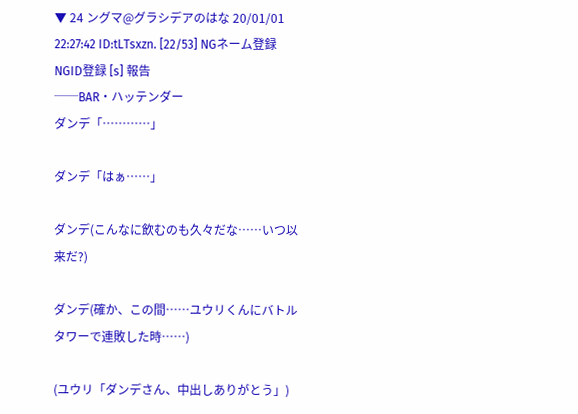▼ 24 ングマ@グラシデアのはな 20/01/01 22:27:42 ID:tLTsxzn. [22/53] NGネーム登録 NGID登録 [s] 報告
──BAR・ハッテンダー
ダンデ「…………」

ダンデ「はぁ……」

ダンデ(こんなに飲むのも久々だな……いつ以来だ?)

ダンデ(確か、この間……ユウリくんにバトルタワーで連敗した時……)

(ユウリ「ダンデさん、中出しありがとう」)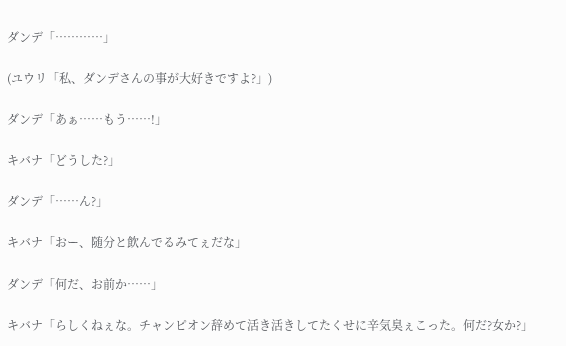ダンデ「…………」

(ユウリ「私、ダンデさんの事が大好きですよ?」)

ダンデ「あぁ……もう……!」

キバナ「どうした?」

ダンデ「……ん?」

キバナ「おー、随分と飲んでるみてぇだな」

ダンデ「何だ、お前か……」

キバナ「らしくねぇな。チャンピオン辞めて活き活きしてたくせに辛気臭ぇこった。何だ?女か?」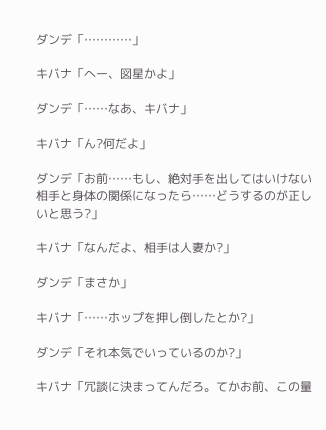ダンデ「…………」

キバナ「へー、図星かよ」

ダンデ「……なあ、キバナ」

キバナ「ん?何だよ」

ダンデ「お前……もし、絶対手を出してはいけない相手と身体の関係になったら……どうするのが正しいと思う?」

キバナ「なんだよ、相手は人妻か?」

ダンデ「まさか」

キバナ「……ホップを押し倒したとか?」

ダンデ「それ本気でいっているのか?」

キバナ「冗談に決まってんだろ。てかお前、この量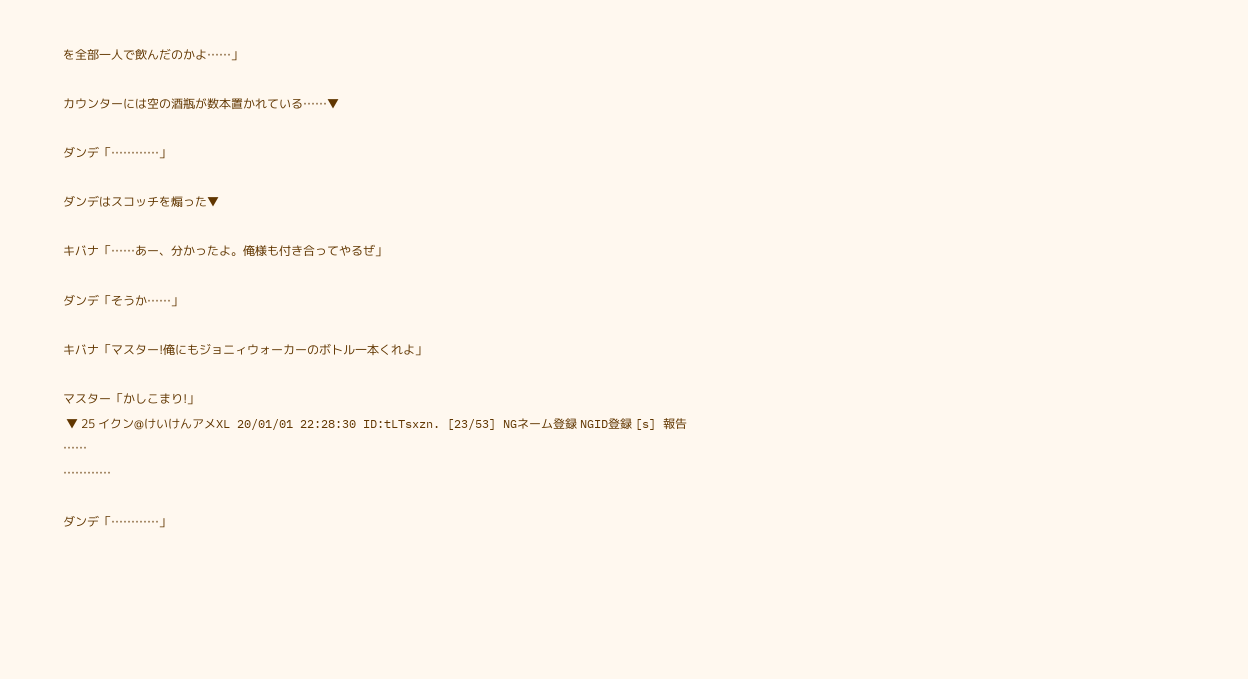を全部一人で飲んだのかよ……」

カウンターには空の酒瓶が数本置かれている……▼

ダンデ「…………」

ダンデはスコッチを煽った▼

キバナ「……あー、分かったよ。俺様も付き合ってやるぜ」

ダンデ「そうか……」

キバナ「マスター!俺にもジョニィウォーカーのボトル一本くれよ」

マスター「かしこまり!」
 ▼ 25 イクン@けいけんアメXL 20/01/01 22:28:30 ID:tLTsxzn. [23/53] NGネーム登録 NGID登録 [s] 報告
……
…………

ダンデ「…………」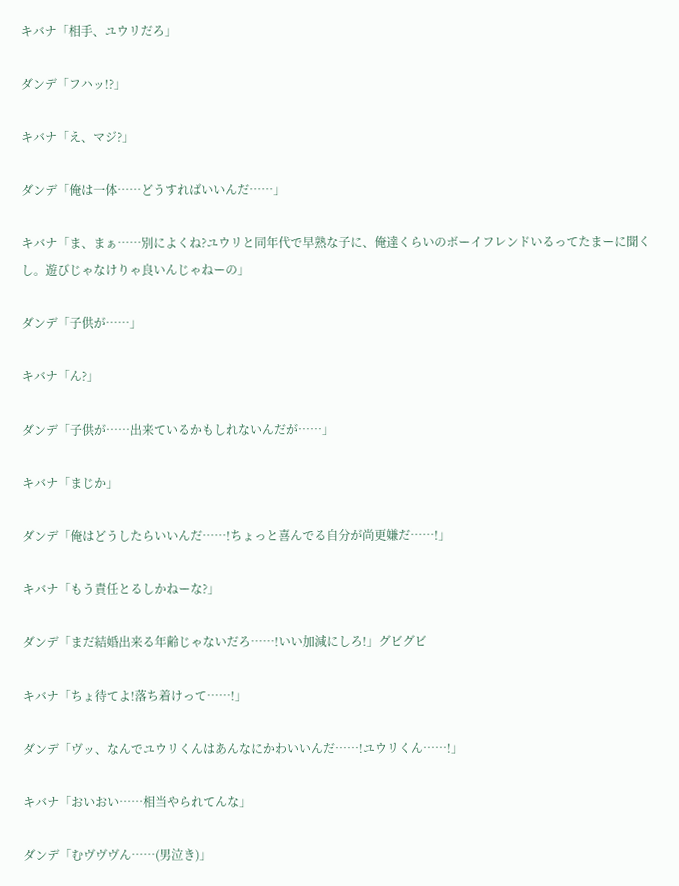キバナ「相手、ユウリだろ」

ダンデ「フハッ!?」

キバナ「え、マジ?」

ダンデ「俺は一体……どうすればいいんだ……」

キバナ「ま、まぁ……別によくね?ユウリと同年代で早熟な子に、俺達くらいのボーイフレンドいるってたまーに聞くし。遊びじゃなけりゃ良いんじゃねーの」

ダンデ「子供が……」

キバナ「ん?」

ダンデ「子供が……出来ているかもしれないんだが……」

キバナ「まじか」

ダンデ「俺はどうしたらいいんだ……!ちょっと喜んでる自分が尚更嫌だ……!」

キバナ「もう責任とるしかねーな?」

ダンデ「まだ結婚出来る年齢じゃないだろ……!いい加減にしろ!」グビグビ

キバナ「ちょ待てよ!落ち着けって……!」

ダンデ「ヴッ、なんでユウリくんはあんなにかわいいんだ……!ユウリくん……!」

キバナ「おいおい……相当やられてんな」

ダンデ「むヴヴヴん……(男泣き)」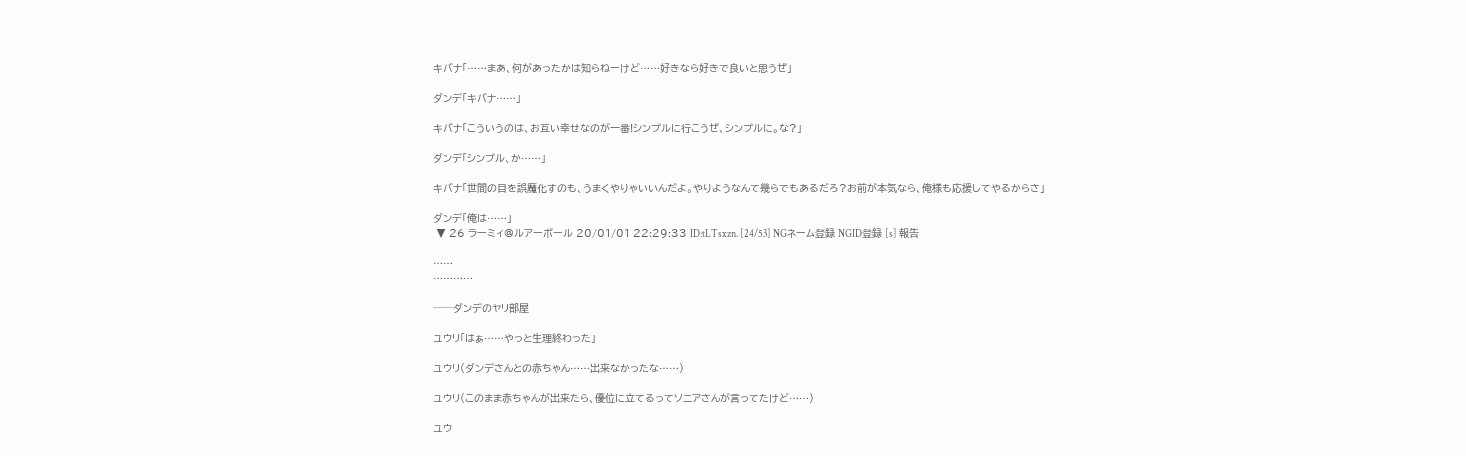キバナ「……まあ、何があったかは知らねーけど……好きなら好きで良いと思うぜ」

ダンデ「キバナ……」

キバナ「こういうのは、お互い幸せなのが一番!シンプルに行こうぜ、シンプルに。な?」

ダンデ「シンプル、か……」

キバナ「世間の目を誤魔化すのも、うまくやりゃいいんだよ。やりようなんて幾らでもあるだろ?お前が本気なら、俺様も応援してやるからさ」

ダンデ「俺は……」
 ▼ 26 ラーミィ@ルアーボール 20/01/01 22:29:33 ID:tLTsxzn. [24/53] NGネーム登録 NGID登録 [s] 報告

……
…………

──ダンデのヤリ部屋

ユウリ「はぁ……やっと生理終わった」

ユウリ(ダンデさんとの赤ちゃん……出来なかったな……)

ユウリ(このまま赤ちゃんが出来たら、優位に立てるってソニアさんが言ってたけど……)

ユウ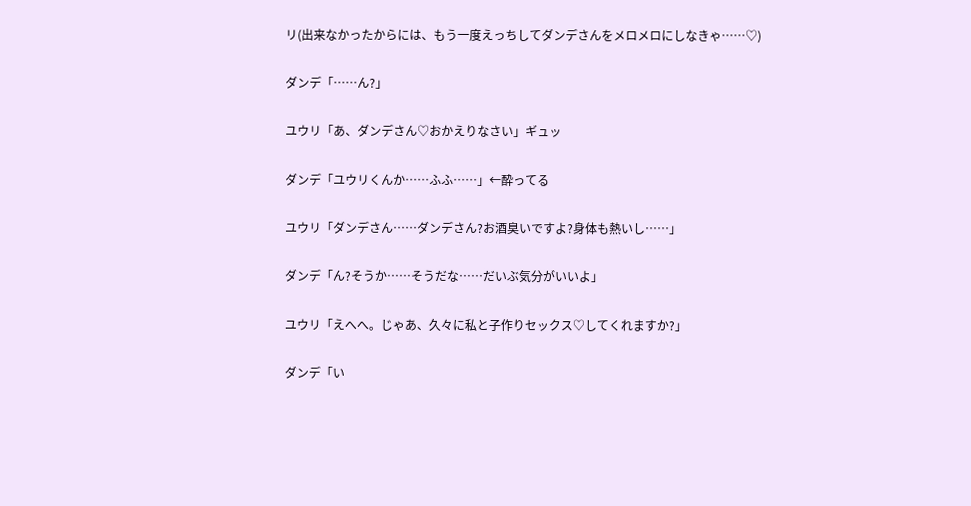リ(出来なかったからには、もう一度えっちしてダンデさんをメロメロにしなきゃ……♡)

ダンデ「……ん?」

ユウリ「あ、ダンデさん♡おかえりなさい」ギュッ

ダンデ「ユウリくんか……ふふ……」←酔ってる

ユウリ「ダンデさん……ダンデさん?お酒臭いですよ?身体も熱いし……」

ダンデ「ん?そうか……そうだな……だいぶ気分がいいよ」

ユウリ「えへへ。じゃあ、久々に私と子作りセックス♡してくれますか?」

ダンデ「い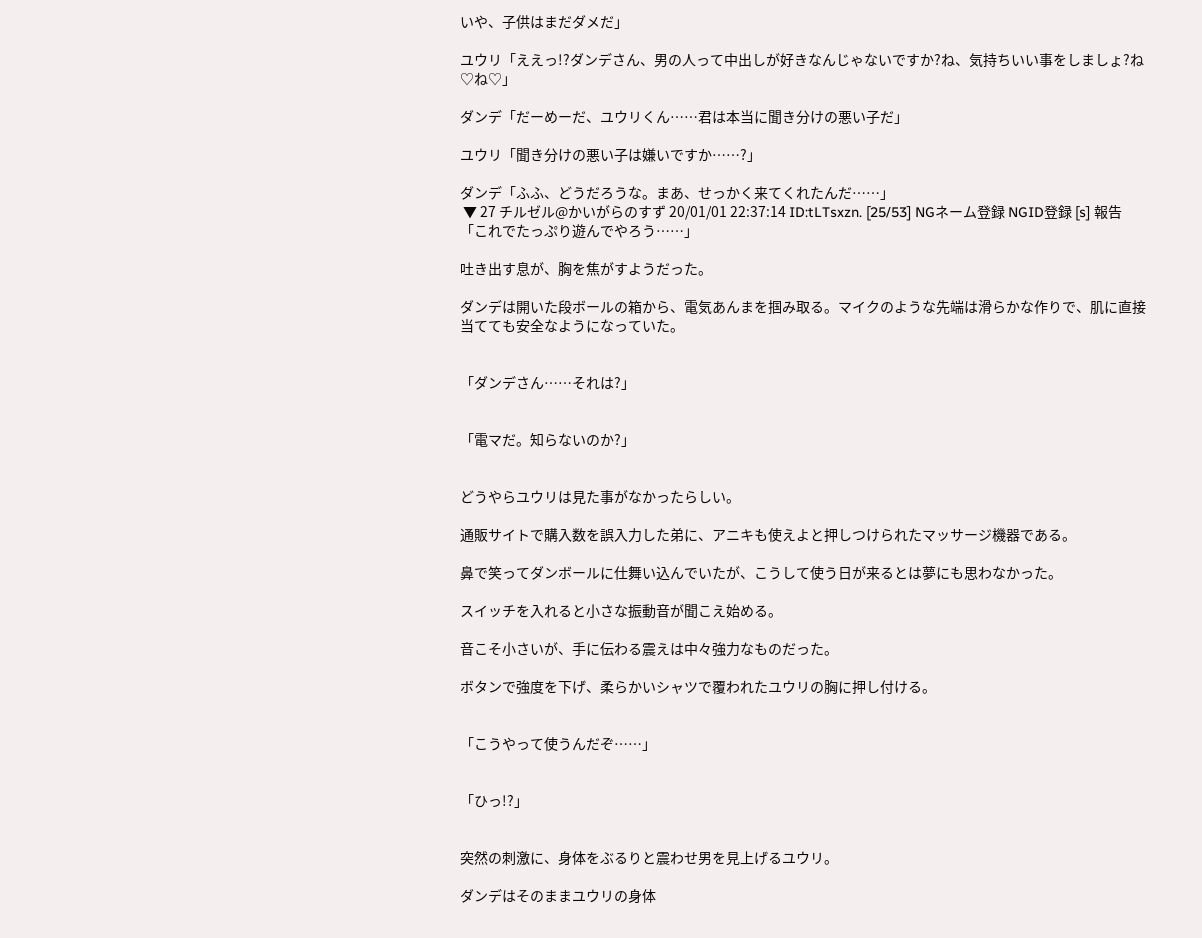いや、子供はまだダメだ」

ユウリ「ええっ!?ダンデさん、男の人って中出しが好きなんじゃないですか?ね、気持ちいい事をしましょ?ね♡ね♡」

ダンデ「だーめーだ、ユウリくん……君は本当に聞き分けの悪い子だ」

ユウリ「聞き分けの悪い子は嫌いですか……?」

ダンデ「ふふ、どうだろうな。まあ、せっかく来てくれたんだ……」
 ▼ 27 チルゼル@かいがらのすず 20/01/01 22:37:14 ID:tLTsxzn. [25/53] NGネーム登録 NGID登録 [s] 報告
「これでたっぷり遊んでやろう……」

吐き出す息が、胸を焦がすようだった。

ダンデは開いた段ボールの箱から、電気あんまを掴み取る。マイクのような先端は滑らかな作りで、肌に直接当てても安全なようになっていた。


「ダンデさん……それは?」


「電マだ。知らないのか?」


どうやらユウリは見た事がなかったらしい。

通販サイトで購入数を誤入力した弟に、アニキも使えよと押しつけられたマッサージ機器である。

鼻で笑ってダンボールに仕舞い込んでいたが、こうして使う日が来るとは夢にも思わなかった。

スイッチを入れると小さな振動音が聞こえ始める。

音こそ小さいが、手に伝わる震えは中々強力なものだった。

ボタンで強度を下げ、柔らかいシャツで覆われたユウリの胸に押し付ける。


「こうやって使うんだぞ……」


「ひっ!?」


突然の刺激に、身体をぶるりと震わせ男を見上げるユウリ。

ダンデはそのままユウリの身体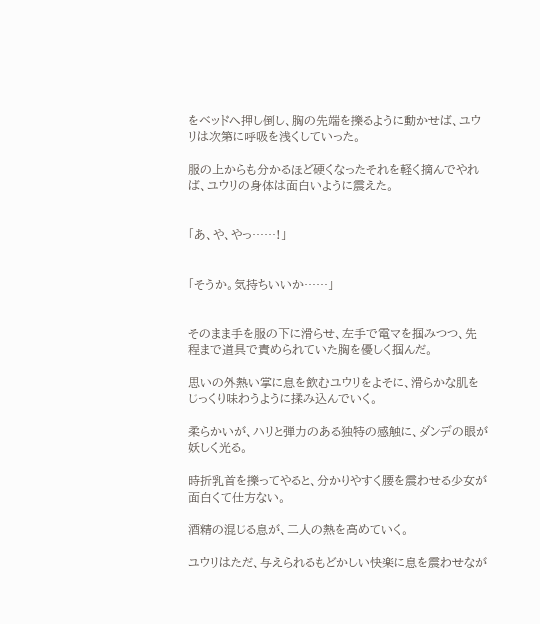をベッドへ押し倒し、胸の先端を擽るように動かせば、ユウリは次第に呼吸を浅くしていった。

服の上からも分かるほど硬くなったそれを軽く摘んでやれば、ユウリの身体は面白いように震えた。


「あ、や、やっ……!」


「そうか。気持ちいいか……」


そのまま手を服の下に滑らせ、左手で電マを掴みつつ、先程まで道具で責められていた胸を優しく掴んだ。

思いの外熱い掌に息を飲むユウリをよそに、滑らかな肌をじっくり味わうように揉み込んでいく。

柔らかいが、ハリと弾力のある独特の感触に、ダンデの眼が妖しく光る。

時折乳首を擽ってやると、分かりやすく腰を震わせる少女が面白くて仕方ない。

酒精の混じる息が、二人の熱を高めていく。

ユウリはただ、与えられるもどかしい快楽に息を震わせなが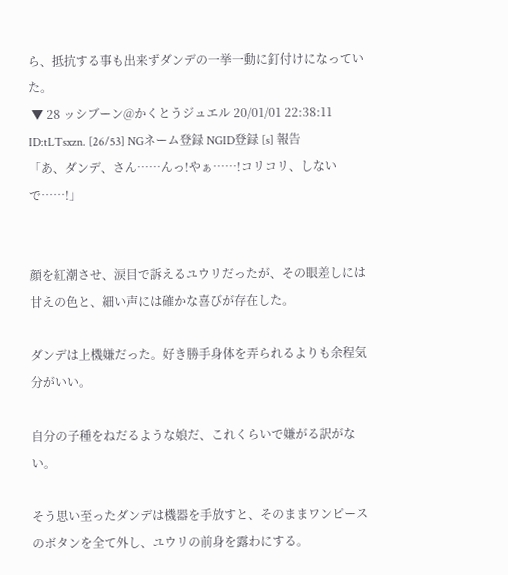ら、抵抗する事も出来ずダンデの一挙一動に釘付けになっていた。
 ▼ 28 ッシブーン@かくとうジュエル 20/01/01 22:38:11 ID:tLTsxzn. [26/53] NGネーム登録 NGID登録 [s] 報告
「あ、ダンデ、さん……んっ!やぁ……!コリコリ、しないで……!」


顔を紅潮させ、涙目で訴えるユウリだったが、その眼差しには甘えの色と、細い声には確かな喜びが存在した。

ダンデは上機嫌だった。好き勝手身体を弄られるよりも余程気分がいい。

自分の子種をねだるような娘だ、これくらいで嫌がる訳がない。

そう思い至ったダンデは機器を手放すと、そのままワンピースのボタンを全て外し、ユウリの前身を露わにする。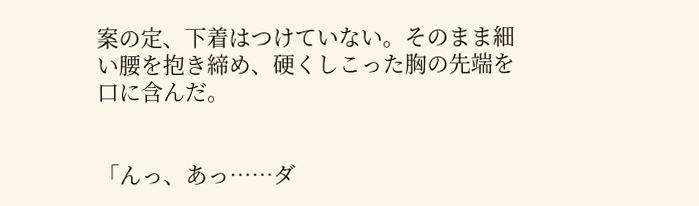案の定、下着はつけていない。そのまま細い腰を抱き締め、硬くしこった胸の先端を口に含んだ。


「んっ、あっ……ダ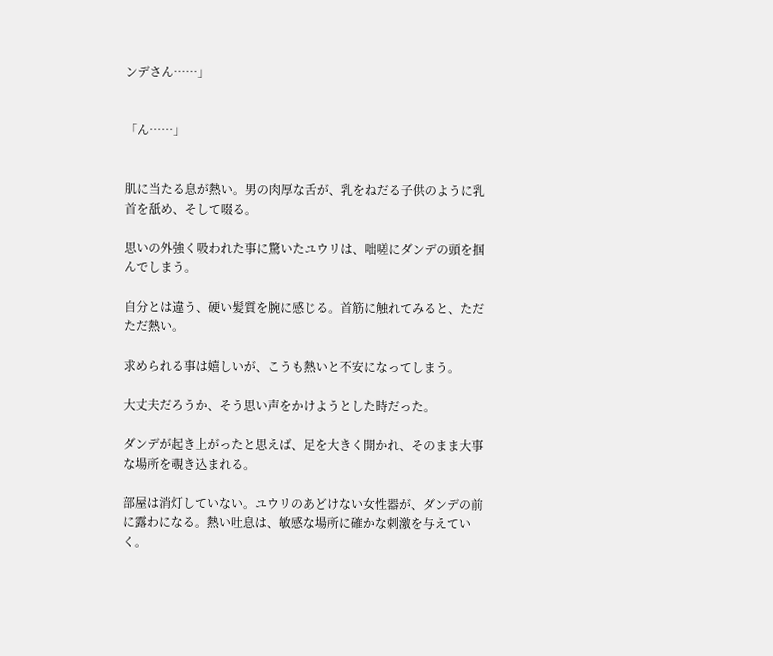ンデさん……」


「ん……」


肌に当たる息が熱い。男の肉厚な舌が、乳をねだる子供のように乳首を舐め、そして啜る。

思いの外強く吸われた事に驚いたユウリは、咄嗟にダンデの頭を掴んでしまう。

自分とは違う、硬い髪質を腕に感じる。首筋に触れてみると、ただただ熱い。

求められる事は嬉しいが、こうも熱いと不安になってしまう。

大丈夫だろうか、そう思い声をかけようとした時だった。

ダンデが起き上がったと思えば、足を大きく開かれ、そのまま大事な場所を覗き込まれる。

部屋は消灯していない。ユウリのあどけない女性器が、ダンデの前に露わになる。熱い吐息は、敏感な場所に確かな刺激を与えていく。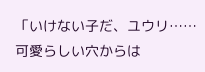「いけない子だ、ユウリ……可愛らしい穴からは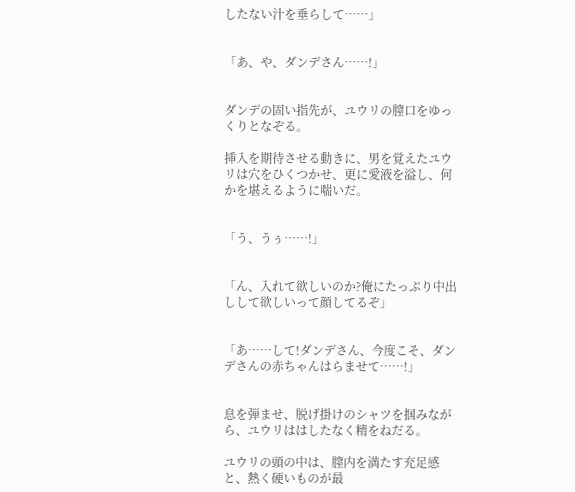したない汁を垂らして……」


「あ、や、ダンデさん……!」


ダンデの固い指先が、ユウリの膣口をゆっくりとなぞる。

挿入を期待させる動きに、男を覚えたユウリは穴をひくつかせ、更に愛液を溢し、何かを堪えるように喘いだ。


「う、うぅ……!」


「ん、入れて欲しいのか?俺にたっぷり中出しして欲しいって顔してるぞ」


「あ……して!ダンデさん、今度こそ、ダンデさんの赤ちゃんはらませて……!」


息を弾ませ、脱げ掛けのシャツを掴みながら、ユウリははしたなく精をねだる。

ユウリの頭の中は、膣内を満たす充足感と、熱く硬いものが最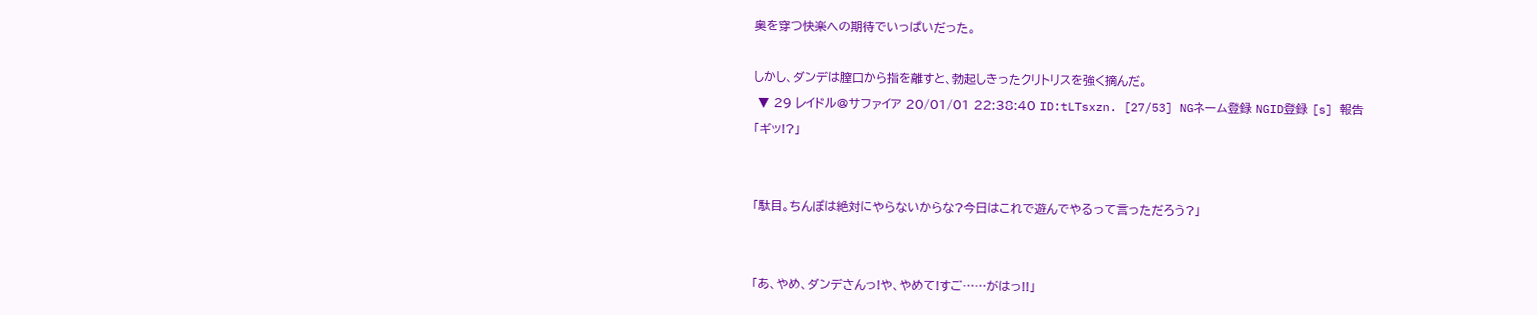奥を穿つ快楽への期待でいっぱいだった。

しかし、ダンデは膣口から指を離すと、勃起しきったクリトリスを強く摘んだ。
 ▼ 29 レイドル@サファイア 20/01/01 22:38:40 ID:tLTsxzn. [27/53] NGネーム登録 NGID登録 [s] 報告
「ギッ!?」


「駄目。ちんぽは絶対にやらないからな?今日はこれで遊んでやるって言っただろう?」


「あ、やめ、ダンデさんっ!や、やめて!すご……がはっ!!」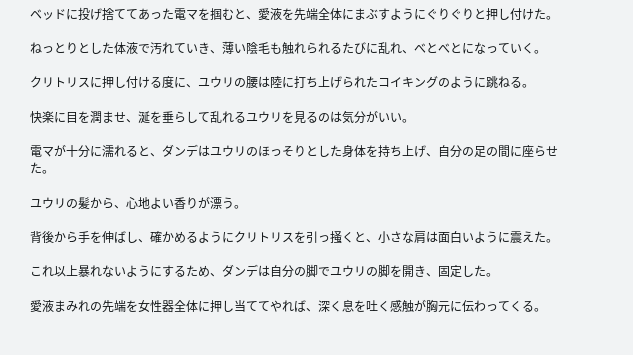ベッドに投げ捨ててあった電マを掴むと、愛液を先端全体にまぶすようにぐりぐりと押し付けた。

ねっとりとした体液で汚れていき、薄い陰毛も触れられるたびに乱れ、べとべとになっていく。

クリトリスに押し付ける度に、ユウリの腰は陸に打ち上げられたコイキングのように跳ねる。

快楽に目を潤ませ、涎を垂らして乱れるユウリを見るのは気分がいい。

電マが十分に濡れると、ダンデはユウリのほっそりとした身体を持ち上げ、自分の足の間に座らせた。

ユウリの髪から、心地よい香りが漂う。

背後から手を伸ばし、確かめるようにクリトリスを引っ掻くと、小さな肩は面白いように震えた。

これ以上暴れないようにするため、ダンデは自分の脚でユウリの脚を開き、固定した。

愛液まみれの先端を女性器全体に押し当ててやれば、深く息を吐く感触が胸元に伝わってくる。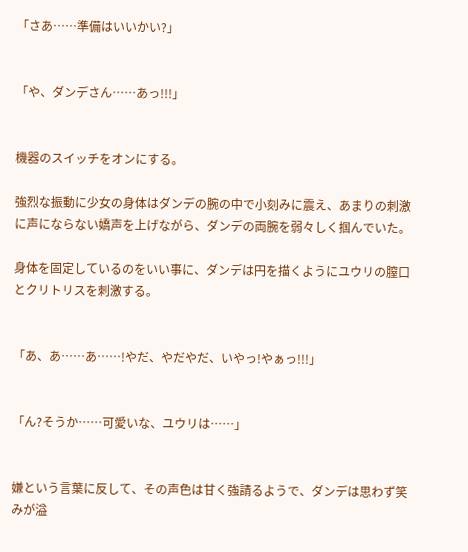「さあ……準備はいいかい?」


「や、ダンデさん……あっ!!!」


機器のスイッチをオンにする。

強烈な振動に少女の身体はダンデの腕の中で小刻みに震え、あまりの刺激に声にならない嬌声を上げながら、ダンデの両腕を弱々しく掴んでいた。

身体を固定しているのをいい事に、ダンデは円を描くようにユウリの膣口とクリトリスを刺激する。


「あ、あ……あ……!やだ、やだやだ、いやっ!やぁっ!!!」


「ん?そうか……可愛いな、ユウリは……」


嫌という言葉に反して、その声色は甘く強請るようで、ダンデは思わず笑みが溢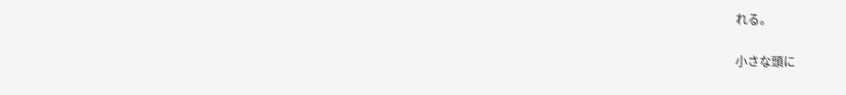れる。

小さな頭に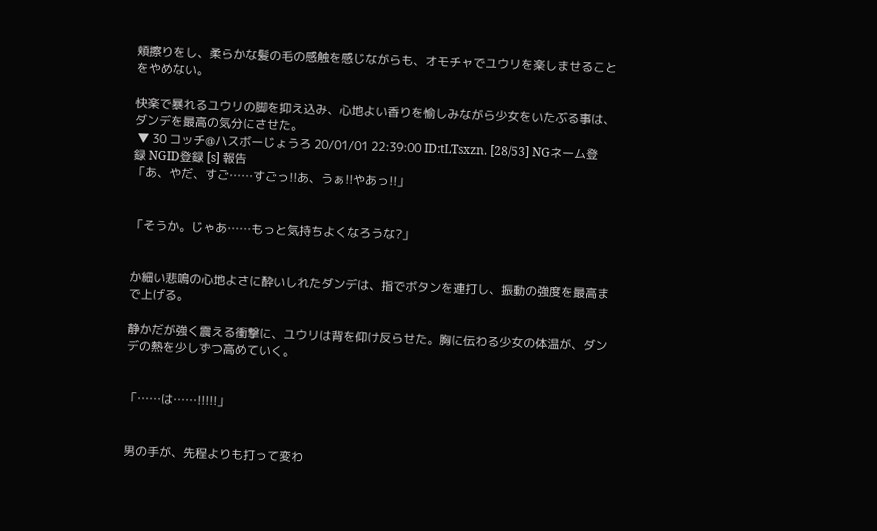頬擦りをし、柔らかな髪の毛の感触を感じながらも、オモチャでユウリを楽しませることをやめない。

快楽で暴れるユウリの脚を抑え込み、心地よい香りを愉しみながら少女をいたぶる事は、ダンデを最高の気分にさせた。
 ▼ 30 コッチ@ハスボーじょうろ 20/01/01 22:39:00 ID:tLTsxzn. [28/53] NGネーム登録 NGID登録 [s] 報告
「あ、やだ、すご……すごっ!!あ、うぁ!!やあっ!!」


「そうか。じゃあ……もっと気持ちよくなろうな?」


か細い悲鳴の心地よさに酔いしれたダンデは、指でボタンを連打し、振動の強度を最高まで上げる。

静かだが強く震える衝撃に、ユウリは背を仰け反らせた。胸に伝わる少女の体温が、ダンデの熱を少しずつ高めていく。


「……は……!!!!!」


男の手が、先程よりも打って変わ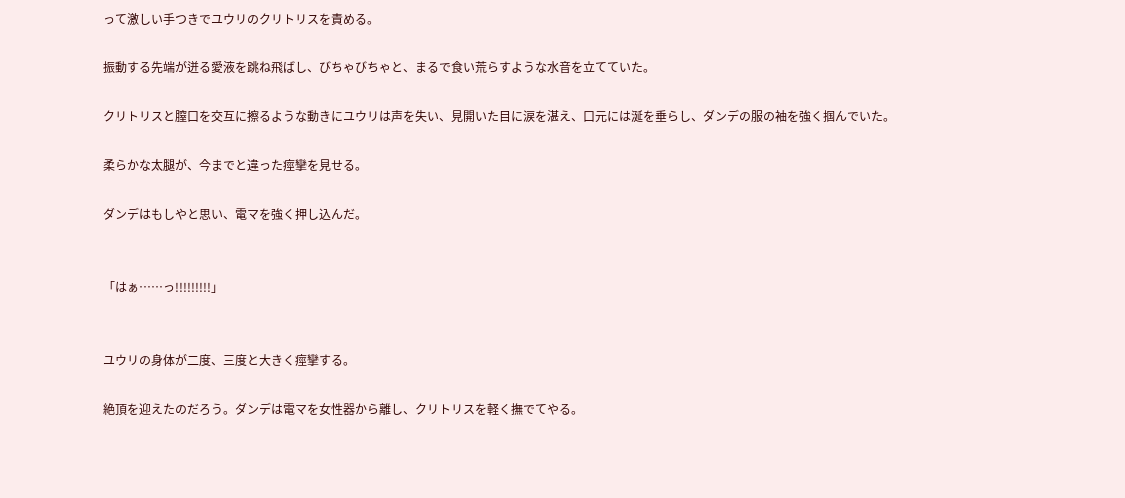って激しい手つきでユウリのクリトリスを責める。

振動する先端が迸る愛液を跳ね飛ばし、びちゃびちゃと、まるで食い荒らすような水音を立てていた。

クリトリスと膣口を交互に擦るような動きにユウリは声を失い、見開いた目に涙を湛え、口元には涎を垂らし、ダンデの服の袖を強く掴んでいた。

柔らかな太腿が、今までと違った痙攣を見せる。

ダンデはもしやと思い、電マを強く押し込んだ。


「はぁ……っ!!!!!!!!!」


ユウリの身体が二度、三度と大きく痙攣する。

絶頂を迎えたのだろう。ダンデは電マを女性器から離し、クリトリスを軽く撫でてやる。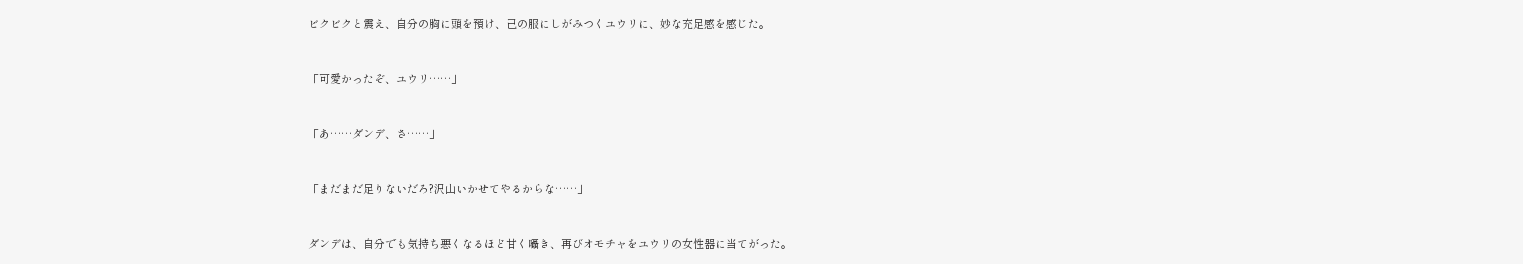ビクビクと震え、自分の胸に頭を預け、己の服にしがみつくユウリに、妙な充足感を感じた。


「可愛かったぞ、ユウリ……」


「あ……ダンデ、さ……」


「まだまだ足りないだろ?沢山いかせてやるからな……」


ダンデは、自分でも気持ち悪くなるほど甘く囁き、再びオモチャをユウリの女性器に当てがった。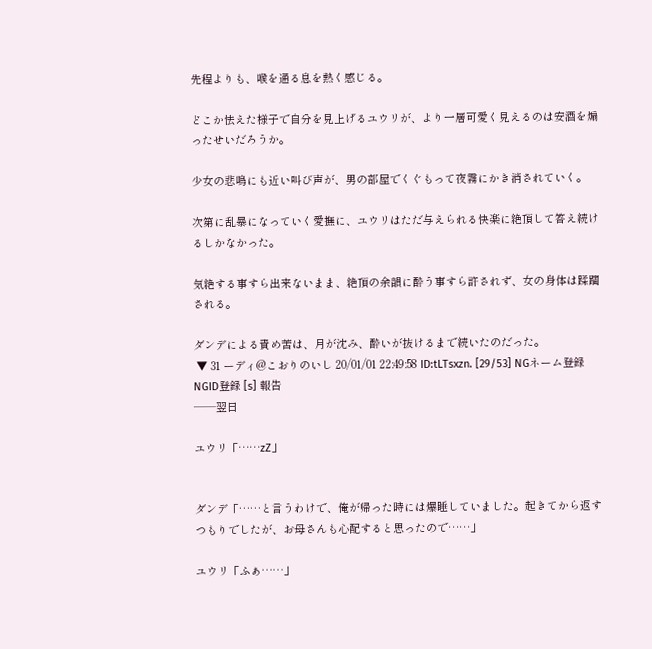先程よりも、喉を通る息を熱く感じる。

どこか怯えた様子で自分を見上げるユウリが、より一層可愛く見えるのは安酒を煽ったせいだろうか。

少女の悲鳴にも近い叫び声が、男の部屋でくぐもって夜霧にかき消されていく。

次第に乱暴になっていく愛撫に、ユウリはただ与えられる快楽に絶頂して答え続けるしかなかった。

気絶する事すら出来ないまま、絶頂の余韻に酔う事すら許されず、女の身体は蹂躙される。

ダンデによる責め苦は、月が沈み、酔いが抜けるまで続いたのだった。
 ▼ 31 ーディ@こおりのいし 20/01/01 22:49:58 ID:tLTsxzn. [29/53] NGネーム登録 NGID登録 [s] 報告
──翌日

ユウリ「……zZ」


ダンデ「……と言うわけで、俺が帰った時には爆睡していました。起きてから返すつもりでしたが、お母さんも心配すると思ったので……」

ユウリ「ふぁ……」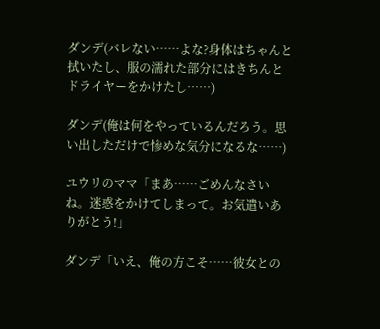ダンデ(バレない……よな?身体はちゃんと拭いたし、服の濡れた部分にはきちんとドライヤーをかけたし……)

ダンデ(俺は何をやっているんだろう。思い出しただけで惨めな気分になるな……)

ユウリのママ「まあ……ごめんなさいね。迷惑をかけてしまって。お気遣いありがとう!」

ダンデ「いえ、俺の方こそ……彼女との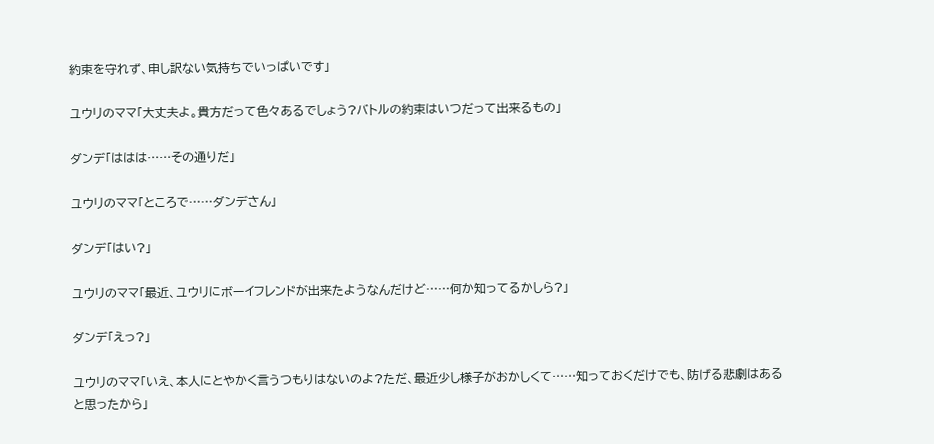約束を守れず、申し訳ない気持ちでいっぱいです」

ユウリのママ「大丈夫よ。貴方だって色々あるでしょう?バトルの約束はいつだって出来るもの」

ダンデ「ははは……その通りだ」

ユウリのママ「ところで……ダンデさん」

ダンデ「はい?」

ユウリのママ「最近、ユウリにボーイフレンドが出来たようなんだけど……何か知ってるかしら?」

ダンデ「えっ?」

ユウリのママ「いえ、本人にとやかく言うつもりはないのよ?ただ、最近少し様子がおかしくて……知っておくだけでも、防げる悲劇はあると思ったから」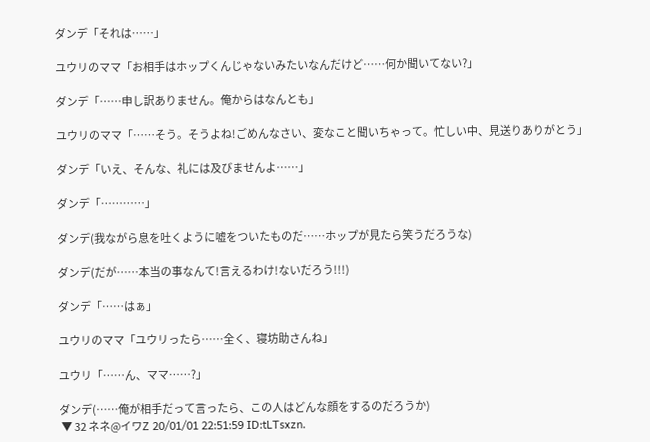ダンデ「それは……」

ユウリのママ「お相手はホップくんじゃないみたいなんだけど……何か聞いてない?」

ダンデ「……申し訳ありません。俺からはなんとも」

ユウリのママ「……そう。そうよね!ごめんなさい、変なこと聞いちゃって。忙しい中、見送りありがとう」

ダンデ「いえ、そんな、礼には及びませんよ……」

ダンデ「…………」

ダンデ(我ながら息を吐くように嘘をついたものだ……ホップが見たら笑うだろうな)

ダンデ(だが……本当の事なんて!言えるわけ!ないだろう!!!)

ダンデ「……はぁ」

ユウリのママ「ユウリったら……全く、寝坊助さんね」

ユウリ「……ん、ママ……?」

ダンデ(……俺が相手だって言ったら、この人はどんな顔をするのだろうか)
 ▼ 32 ネネ@イワZ 20/01/01 22:51:59 ID:tLTsxzn.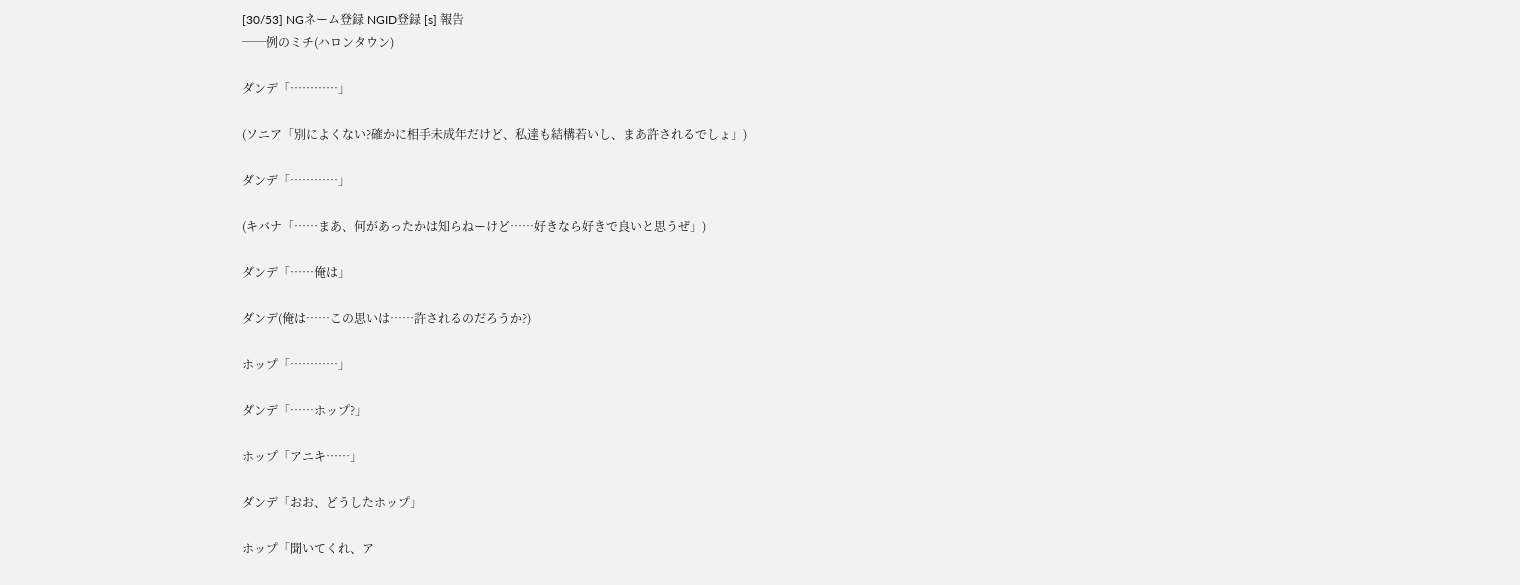[30/53] NGネーム登録 NGID登録 [s] 報告
──例のミチ(ハロンタウン)

ダンデ「…………」

(ソニア「別によくない?確かに相手未成年だけど、私達も結構若いし、まあ許されるでしょ」)

ダンデ「…………」

(キバナ「……まあ、何があったかは知らねーけど……好きなら好きで良いと思うぜ」)

ダンデ「……俺は」

ダンデ(俺は……この思いは……許されるのだろうか?)

ホップ「…………」

ダンデ「……ホップ?」

ホップ「アニキ……」

ダンデ「おお、どうしたホップ」

ホップ「聞いてくれ、ア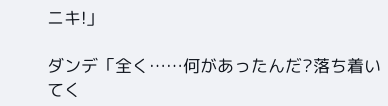ニキ!」

ダンデ「全く……何があったんだ?落ち着いてく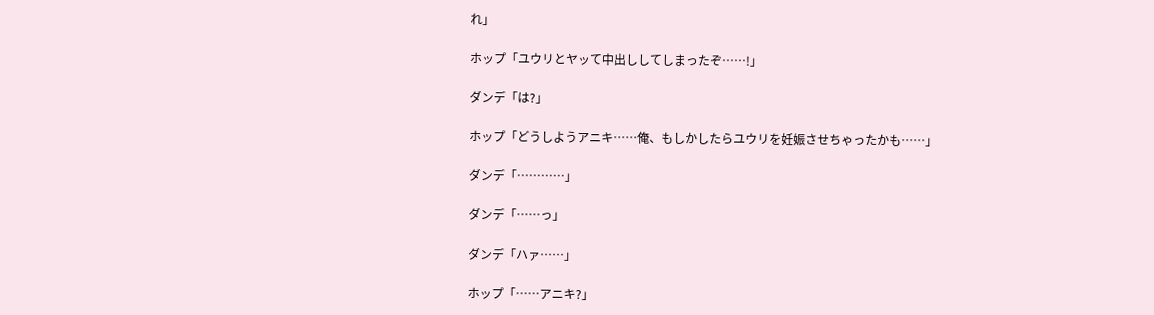れ」

ホップ「ユウリとヤッて中出ししてしまったぞ……!」

ダンデ「は?」

ホップ「どうしようアニキ……俺、もしかしたらユウリを妊娠させちゃったかも……」

ダンデ「…………」

ダンデ「……っ」

ダンデ「ハァ……」

ホップ「……アニキ?」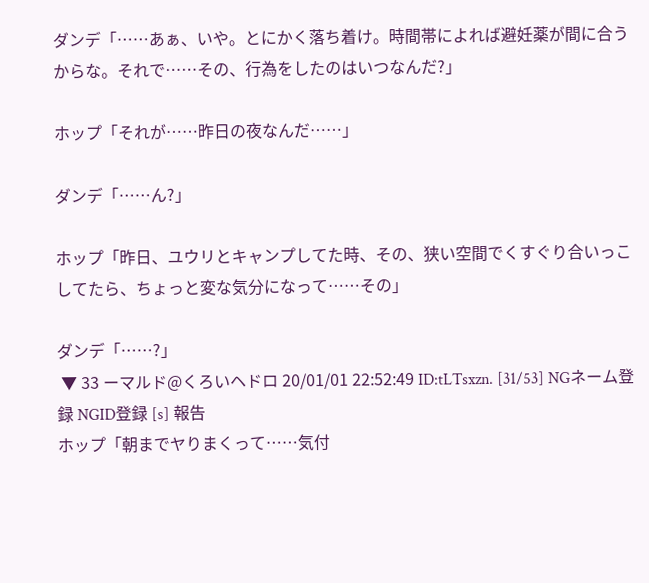ダンデ「……あぁ、いや。とにかく落ち着け。時間帯によれば避妊薬が間に合うからな。それで……その、行為をしたのはいつなんだ?」

ホップ「それが……昨日の夜なんだ……」

ダンデ「……ん?」

ホップ「昨日、ユウリとキャンプしてた時、その、狭い空間でくすぐり合いっこしてたら、ちょっと変な気分になって……その」

ダンデ「……?」
 ▼ 33 ーマルド@くろいヘドロ 20/01/01 22:52:49 ID:tLTsxzn. [31/53] NGネーム登録 NGID登録 [s] 報告
ホップ「朝までヤりまくって……気付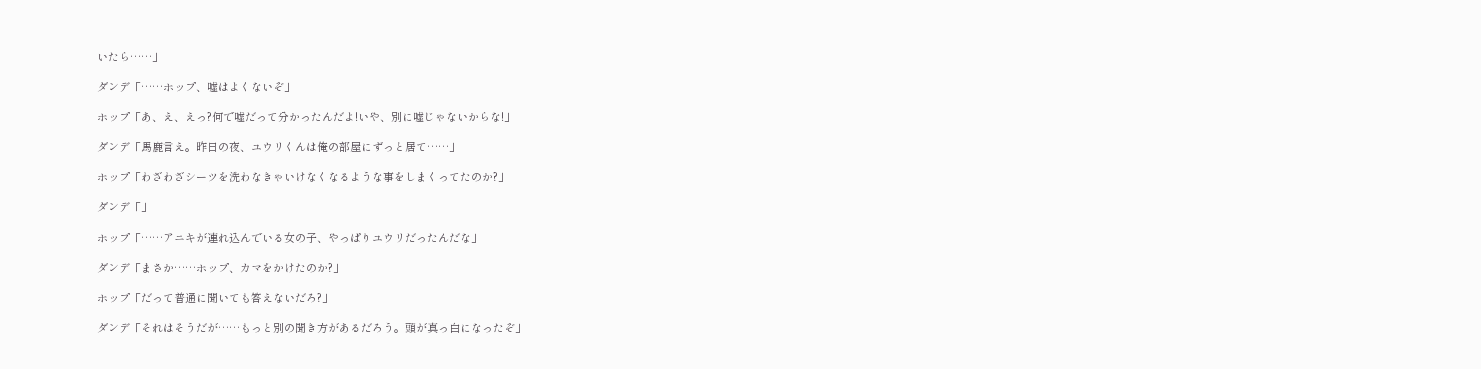いたら……」

ダンデ「……ホップ、嘘はよくないぞ」

ホップ「あ、え、えっ?何で嘘だって分かったんだよ!いや、別に嘘じゃないからな!」

ダンデ「馬鹿言え。昨日の夜、ユウリくんは俺の部屋にずっと居て……」

ホップ「わざわざシーツを洗わなきゃいけなくなるような事をしまくってたのか?」

ダンデ「」

ホップ「……アニキが連れ込んでいる女の子、やっぱりユウリだったんだな」

ダンデ「まさか……ホップ、カマをかけたのか?」

ホップ「だって普通に聞いても答えないだろ?」

ダンデ「それはそうだが……もっと別の聞き方があるだろう。頭が真っ白になったぞ」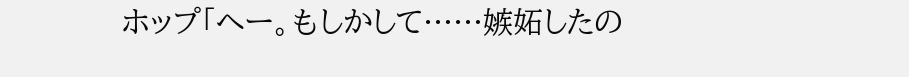ホップ「へー。もしかして……嫉妬したの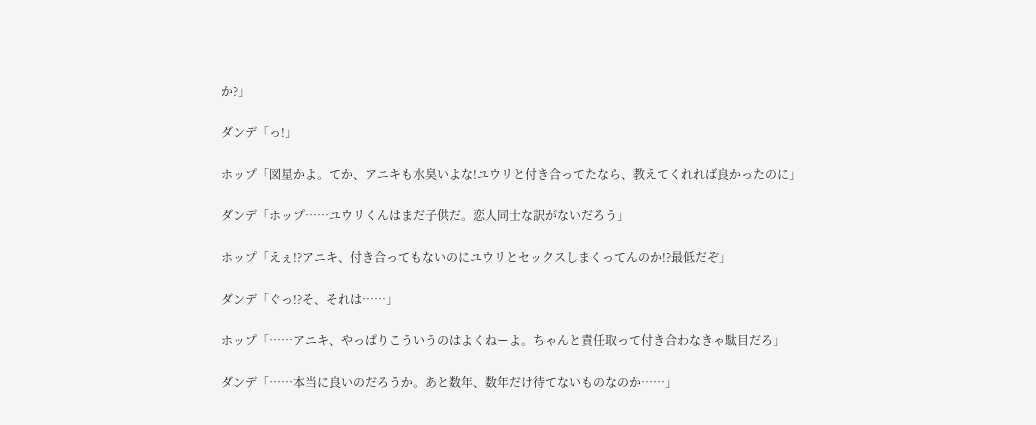か?」

ダンデ「っ!」

ホップ「図星かよ。てか、アニキも水臭いよな!ユウリと付き合ってたなら、教えてくれれば良かったのに」

ダンデ「ホップ……ユウリくんはまだ子供だ。恋人同士な訳がないだろう」

ホップ「えぇ!?アニキ、付き合ってもないのにユウリとセックスしまくってんのか!?最低だぞ」

ダンデ「ぐっ!?そ、それは……」

ホップ「……アニキ、やっぱりこういうのはよくねーよ。ちゃんと責任取って付き合わなきゃ駄目だろ」

ダンデ「……本当に良いのだろうか。あと数年、数年だけ待てないものなのか……」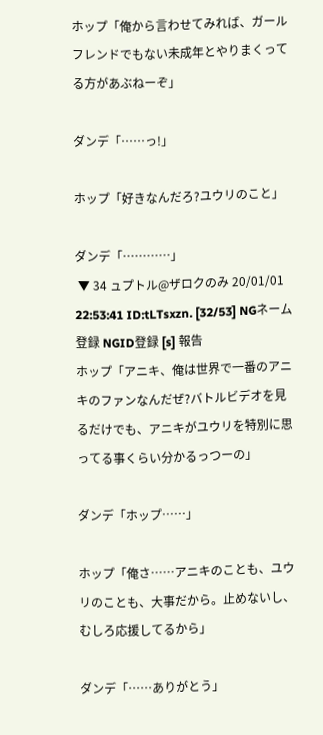ホップ「俺から言わせてみれば、ガールフレンドでもない未成年とやりまくってる方があぶねーぞ」

ダンデ「……っ!」

ホップ「好きなんだろ?ユウリのこと」

ダンデ「…………」
 ▼ 34 ュプトル@ザロクのみ 20/01/01 22:53:41 ID:tLTsxzn. [32/53] NGネーム登録 NGID登録 [s] 報告
ホップ「アニキ、俺は世界で一番のアニキのファンなんだぜ?バトルビデオを見るだけでも、アニキがユウリを特別に思ってる事くらい分かるっつーの」

ダンデ「ホップ……」

ホップ「俺さ……アニキのことも、ユウリのことも、大事だから。止めないし、むしろ応援してるから」

ダンデ「……ありがとう」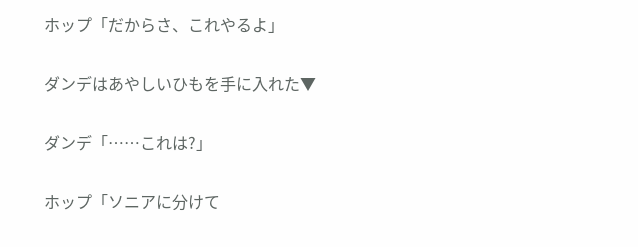ホップ「だからさ、これやるよ」

ダンデはあやしいひもを手に入れた▼

ダンデ「……これは?」

ホップ「ソニアに分けて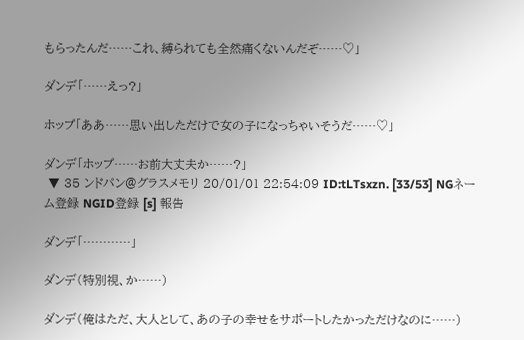もらったんだ……これ、縛られても全然痛くないんだぞ……♡」

ダンデ「……えっ?」

ホップ「ああ……思い出しただけで女の子になっちゃいそうだ……♡」

ダンデ「ホップ……お前大丈夫か……?」
 ▼ 35 ンドパン@グラスメモリ 20/01/01 22:54:09 ID:tLTsxzn. [33/53] NGネーム登録 NGID登録 [s] 報告

ダンデ「…………」

ダンデ(特別視、か……)

ダンデ(俺はただ、大人として、あの子の幸せをサポートしたかっただけなのに……)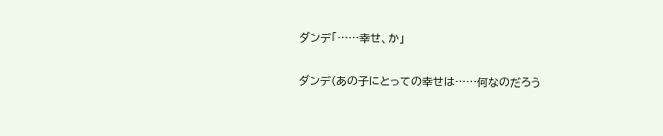ダンデ「……幸せ、か」

ダンデ(あの子にとっての幸せは……何なのだろう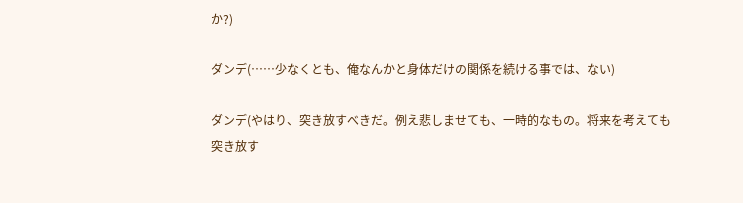か?)

ダンデ(……少なくとも、俺なんかと身体だけの関係を続ける事では、ない)

ダンデ(やはり、突き放すべきだ。例え悲しませても、一時的なもの。将来を考えても突き放す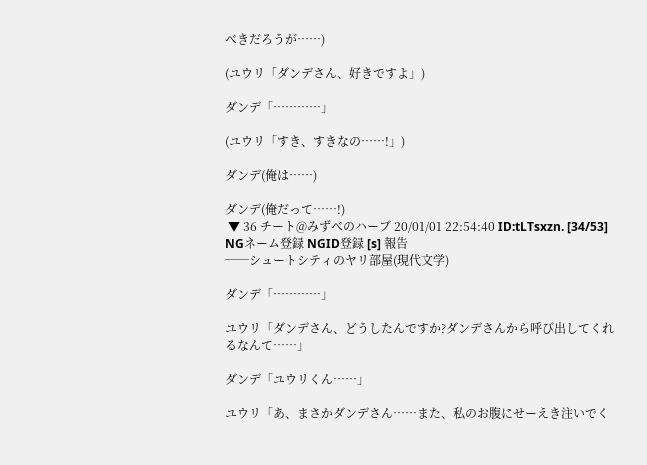べきだろうが……)

(ユウリ「ダンデさん、好きですよ」)

ダンデ「…………」

(ユウリ「すき、すきなの……!」)

ダンデ(俺は……)

ダンデ(俺だって……!)
 ▼ 36 チート@みずべのハーブ 20/01/01 22:54:40 ID:tLTsxzn. [34/53] NGネーム登録 NGID登録 [s] 報告
──シュートシティのヤリ部屋(現代文学)

ダンデ「…………」

ユウリ「ダンデさん、どうしたんですか?ダンデさんから呼び出してくれるなんて……」

ダンデ「ユウリくん……」

ユウリ「あ、まさかダンデさん……また、私のお腹にせーえき注いでく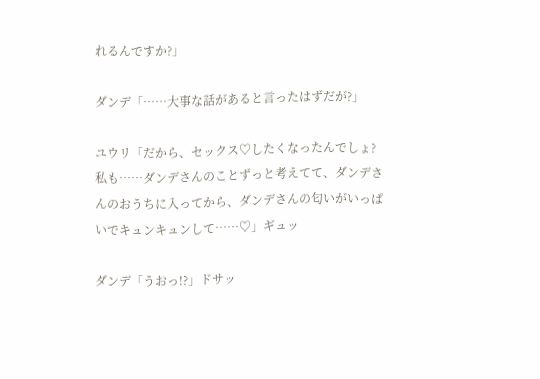れるんですか?」

ダンデ「……大事な話があると言ったはずだが?」

ユウリ「だから、セックス♡したくなったんでしょ?私も……ダンデさんのことずっと考えてて、ダンデさんのおうちに入ってから、ダンデさんの匂いがいっぱいでキュンキュンして……♡」ギュッ

ダンデ「うおっ!?」ドサッ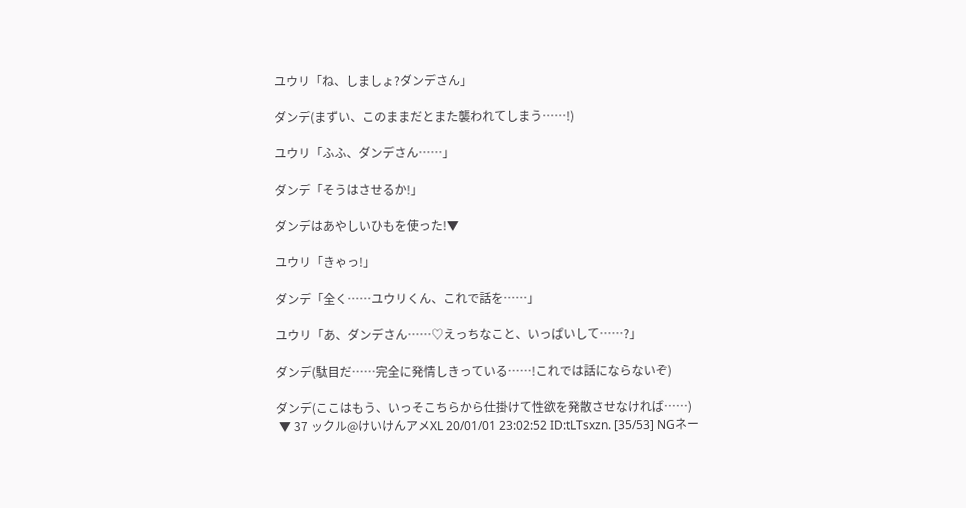ユウリ「ね、しましょ?ダンデさん」

ダンデ(まずい、このままだとまた襲われてしまう……!)

ユウリ「ふふ、ダンデさん……」

ダンデ「そうはさせるか!」

ダンデはあやしいひもを使った!▼

ユウリ「きゃっ!」

ダンデ「全く……ユウリくん、これで話を……」

ユウリ「あ、ダンデさん……♡えっちなこと、いっぱいして……?」

ダンデ(駄目だ……完全に発情しきっている……!これでは話にならないぞ)

ダンデ(ここはもう、いっそこちらから仕掛けて性欲を発散させなければ……)
 ▼ 37 ックル@けいけんアメXL 20/01/01 23:02:52 ID:tLTsxzn. [35/53] NGネー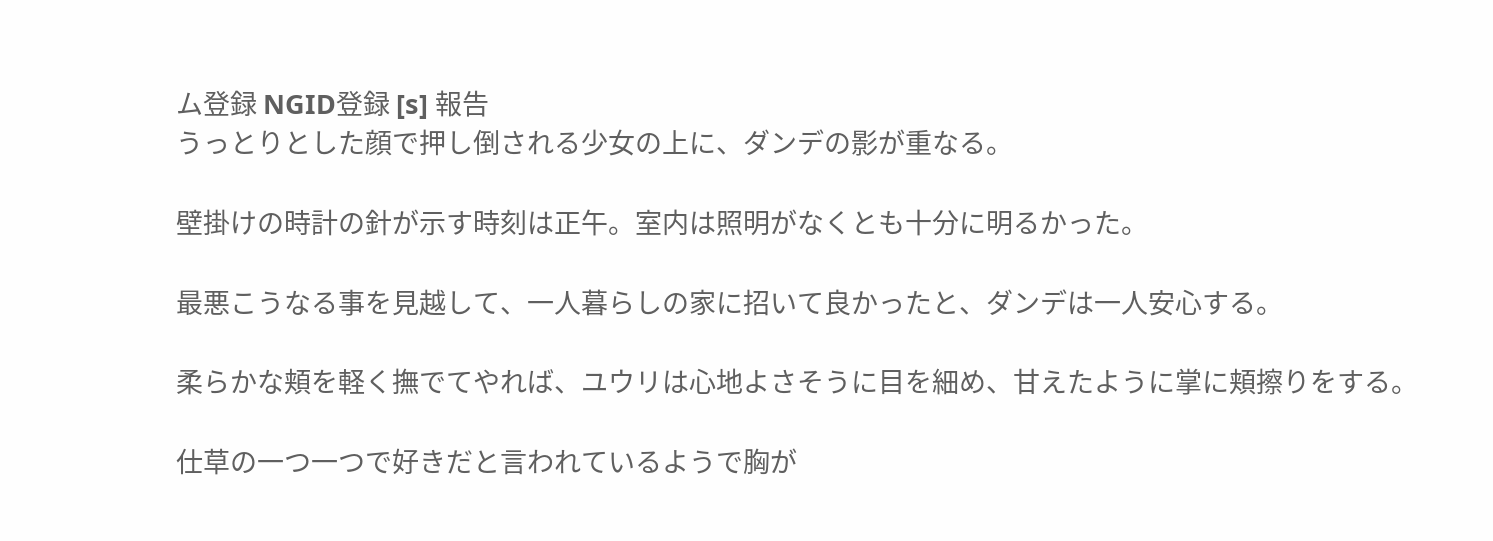ム登録 NGID登録 [s] 報告
うっとりとした顔で押し倒される少女の上に、ダンデの影が重なる。

壁掛けの時計の針が示す時刻は正午。室内は照明がなくとも十分に明るかった。

最悪こうなる事を見越して、一人暮らしの家に招いて良かったと、ダンデは一人安心する。

柔らかな頬を軽く撫でてやれば、ユウリは心地よさそうに目を細め、甘えたように掌に頬擦りをする。

仕草の一つ一つで好きだと言われているようで胸が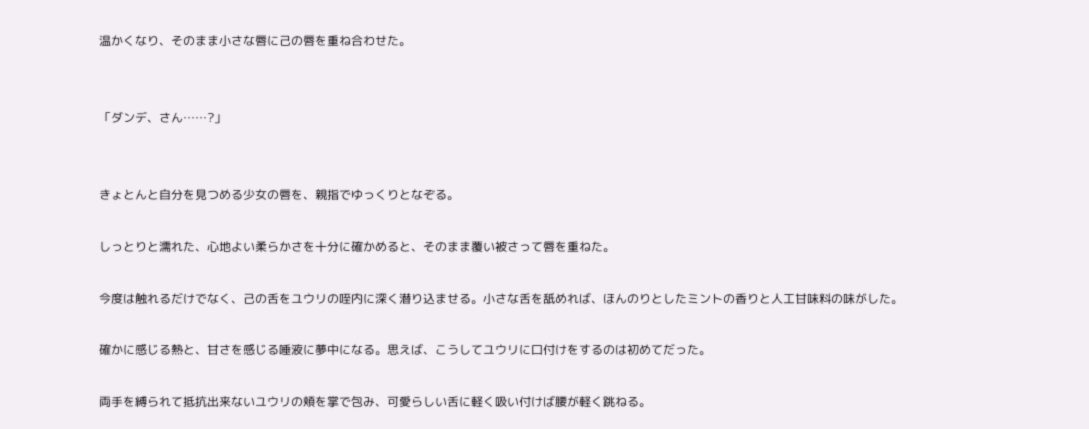温かくなり、そのまま小さな唇に己の唇を重ね合わせた。


「ダンデ、さん……?」


きょとんと自分を見つめる少女の唇を、親指でゆっくりとなぞる。

しっとりと濡れた、心地よい柔らかさを十分に確かめると、そのまま覆い被さって唇を重ねた。

今度は触れるだけでなく、己の舌をユウリの咥内に深く潜り込ませる。小さな舌を舐めれば、ほんのりとしたミントの香りと人工甘味料の味がした。

確かに感じる熱と、甘さを感じる唾液に夢中になる。思えば、こうしてユウリに口付けをするのは初めてだった。

両手を縛られて抵抗出来ないユウリの頬を掌で包み、可愛らしい舌に軽く吸い付けば腰が軽く跳ねる。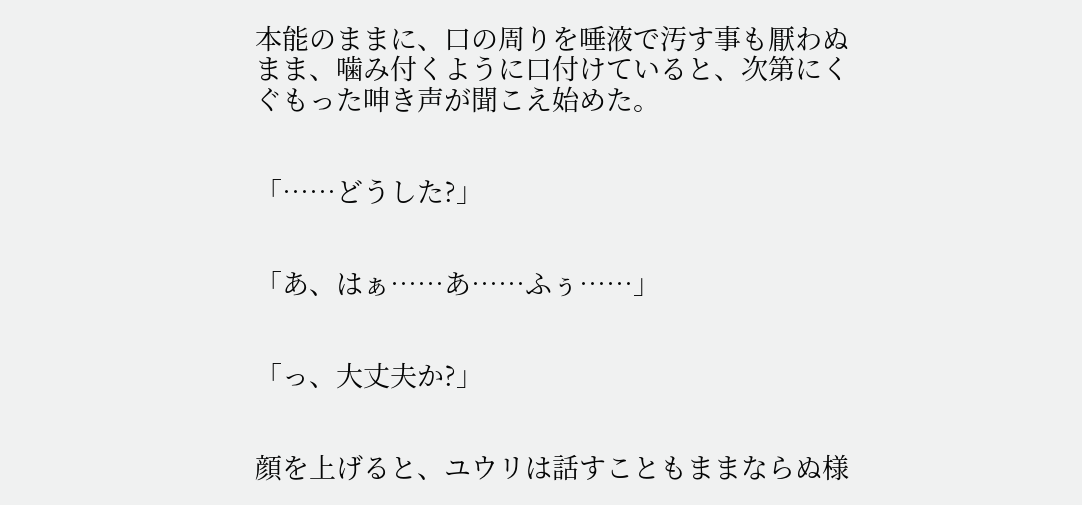本能のままに、口の周りを唾液で汚す事も厭わぬまま、噛み付くように口付けていると、次第にくぐもった呻き声が聞こえ始めた。


「……どうした?」


「あ、はぁ……あ……ふぅ……」


「っ、大丈夫か?」


顔を上げると、ユウリは話すこともままならぬ様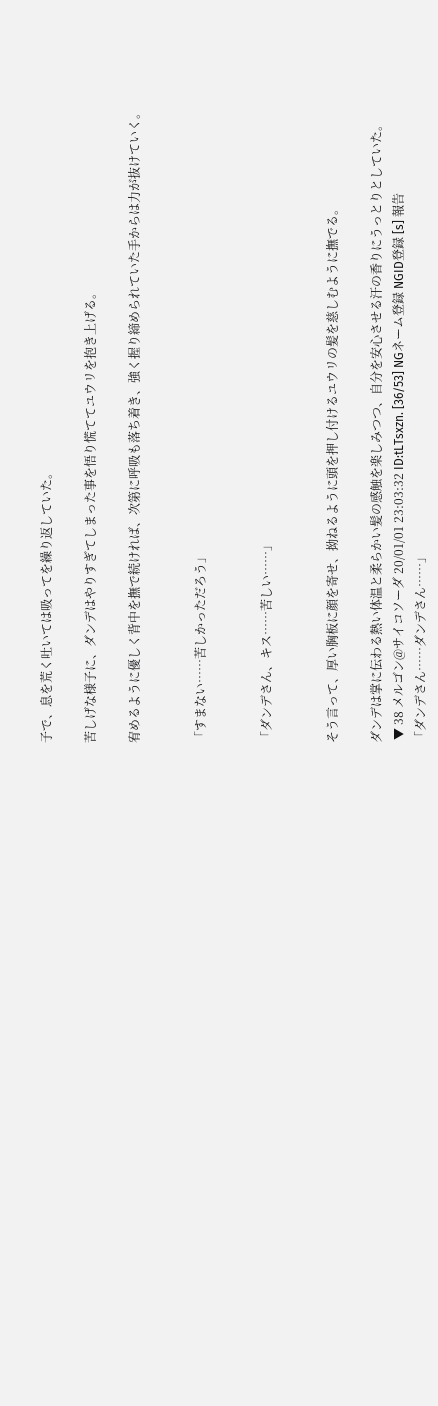子で、息を荒く吐いては吸ってを繰り返していた。

苦しげな様子に、ダンデはやりすぎてしまった事を悟り慌ててユウリを抱き上げる。

宥めるように優しく背中を撫で続ければ、次第に呼吸も落ち着き、強く握り締められていた手からは力が抜けていく。


「すまない……苦しかっただろう」


「ダンデさん、キス……苦しい……」


そう言って、厚い胸板に顔を寄せ、拗ねるように頭を押し付けるユウリの髪を慈しむように撫でる。

ダンデは掌に伝わる熱い体温と柔らかい髪の感触を楽しみつつ、自分を安心させる汗の香りにうっとりとしていた。
 ▼ 38 メルゴン@サイコソーダ 20/01/01 23:03:32 ID:tLTsxzn. [36/53] NGネーム登録 NGID登録 [s] 報告
「ダンデさん……ダンデさん……」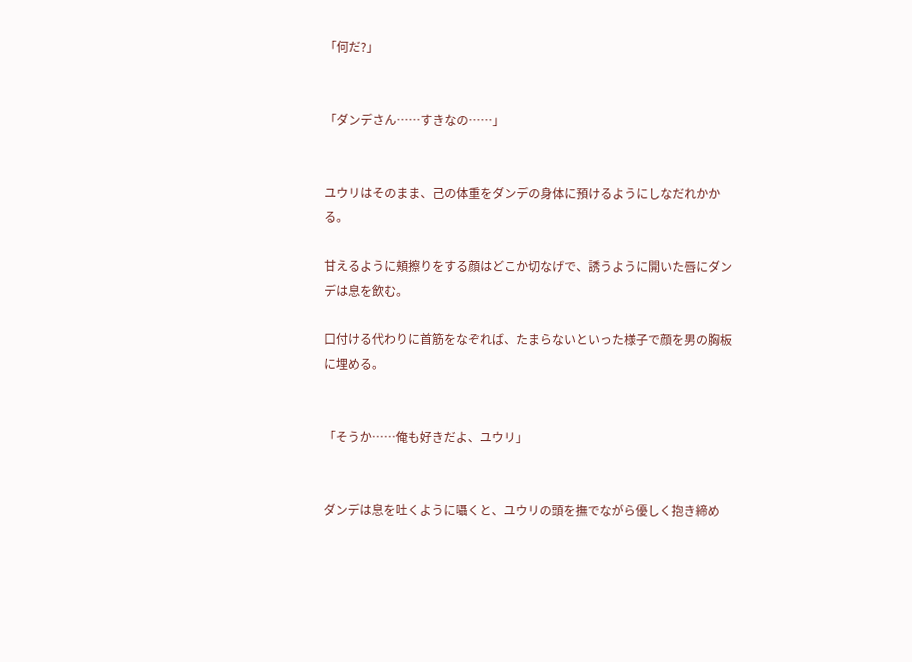「何だ?」


「ダンデさん……すきなの……」


ユウリはそのまま、己の体重をダンデの身体に預けるようにしなだれかかる。

甘えるように頬擦りをする顔はどこか切なげで、誘うように開いた唇にダンデは息を飲む。

口付ける代わりに首筋をなぞれば、たまらないといった様子で顔を男の胸板に埋める。


「そうか……俺も好きだよ、ユウリ」


ダンデは息を吐くように囁くと、ユウリの頭を撫でながら優しく抱き締め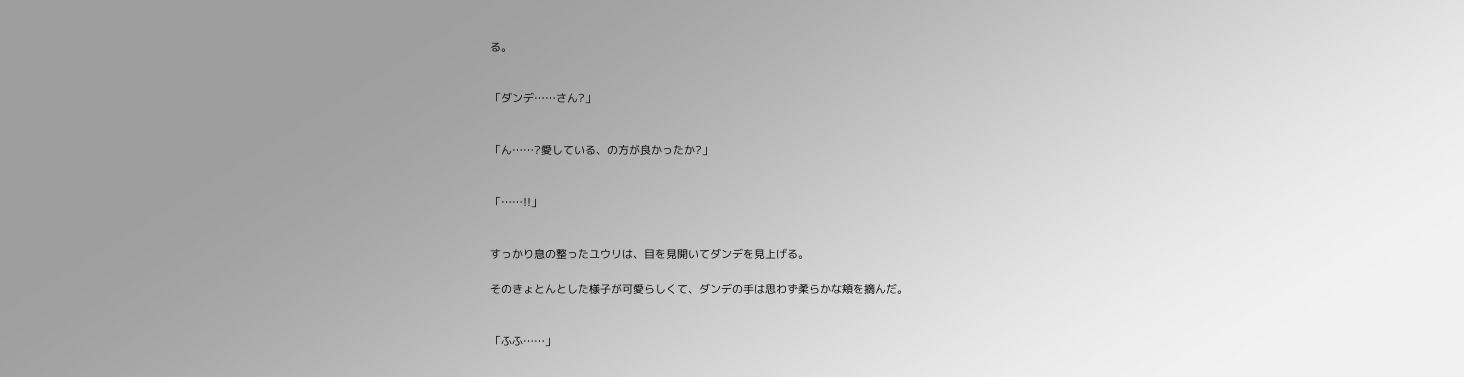る。


「ダンデ……さん?」


「ん……?愛している、の方が良かったか?」


「……!!」


すっかり息の整ったユウリは、目を見開いてダンデを見上げる。

そのきょとんとした様子が可愛らしくて、ダンデの手は思わず柔らかな頬を摘んだ。


「ふふ……」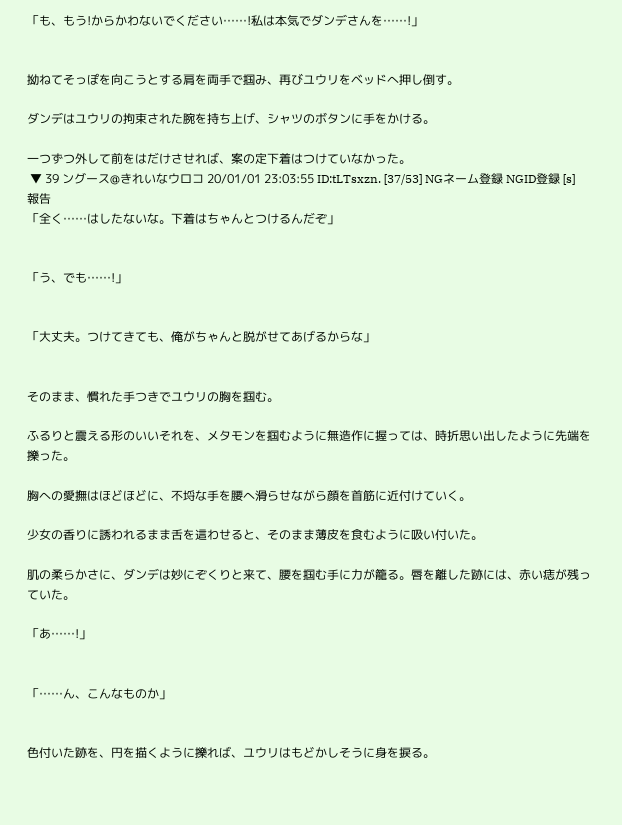「も、もう!からかわないでください……!私は本気でダンデさんを……!」


拗ねてそっぽを向こうとする肩を両手で掴み、再びユウリをベッドへ押し倒す。

ダンデはユウリの拘束された腕を持ち上げ、シャツのボタンに手をかける。

一つずつ外して前をはだけさせれば、案の定下着はつけていなかった。
 ▼ 39 ングース@きれいなウロコ 20/01/01 23:03:55 ID:tLTsxzn. [37/53] NGネーム登録 NGID登録 [s] 報告
「全く……はしたないな。下着はちゃんとつけるんだぞ」


「う、でも……!」


「大丈夫。つけてきても、俺がちゃんと脱がせてあげるからな」


そのまま、慣れた手つきでユウリの胸を掴む。

ふるりと震える形のいいそれを、メタモンを掴むように無造作に握っては、時折思い出したように先端を擽った。

胸への愛撫はほどほどに、不埒な手を腰へ滑らせながら顔を首筋に近付けていく。

少女の香りに誘われるまま舌を這わせると、そのまま薄皮を食むように吸い付いた。

肌の柔らかさに、ダンデは妙にぞくりと来て、腰を掴む手に力が籠る。唇を離した跡には、赤い痣が残っていた。

「あ……!」


「……ん、こんなものか」


色付いた跡を、円を描くように擽れば、ユウリはもどかしそうに身を捩る。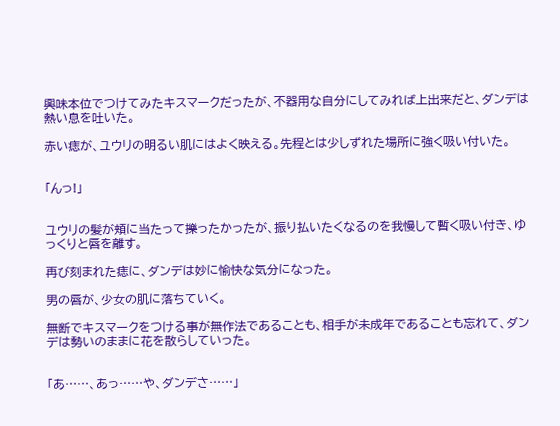興味本位でつけてみたキスマークだったが、不器用な自分にしてみれば上出来だと、ダンデは熱い息を吐いた。

赤い痣が、ユウリの明るい肌にはよく映える。先程とは少しずれた場所に強く吸い付いた。


「んっ!」


ユウリの髪が頬に当たって擽ったかったが、振り払いたくなるのを我慢して暫く吸い付き、ゆっくりと唇を離す。

再び刻まれた痣に、ダンデは妙に愉快な気分になった。

男の唇が、少女の肌に落ちていく。

無断でキスマークをつける事が無作法であることも、相手が未成年であることも忘れて、ダンデは勢いのままに花を散らしていった。


「あ……、あっ……や、ダンデさ……」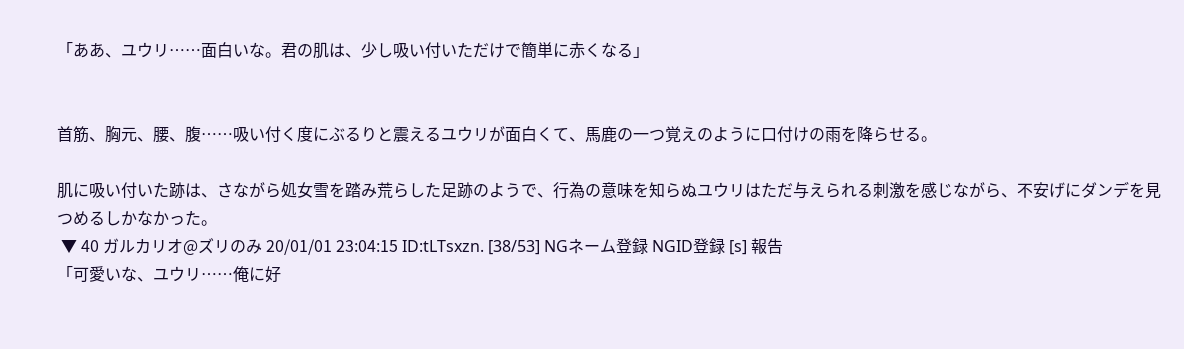「ああ、ユウリ……面白いな。君の肌は、少し吸い付いただけで簡単に赤くなる」


首筋、胸元、腰、腹……吸い付く度にぶるりと震えるユウリが面白くて、馬鹿の一つ覚えのように口付けの雨を降らせる。

肌に吸い付いた跡は、さながら処女雪を踏み荒らした足跡のようで、行為の意味を知らぬユウリはただ与えられる刺激を感じながら、不安げにダンデを見つめるしかなかった。
 ▼ 40 ガルカリオ@ズリのみ 20/01/01 23:04:15 ID:tLTsxzn. [38/53] NGネーム登録 NGID登録 [s] 報告
「可愛いな、ユウリ……俺に好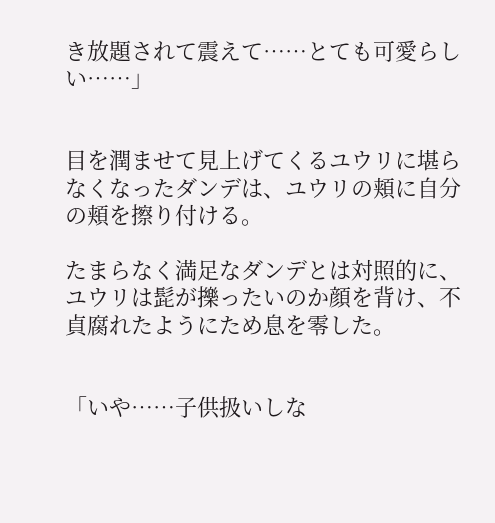き放題されて震えて……とても可愛らしい……」


目を潤ませて見上げてくるユウリに堪らなくなったダンデは、ユウリの頬に自分の頬を擦り付ける。

たまらなく満足なダンデとは対照的に、ユウリは髭が擽ったいのか顔を背け、不貞腐れたようにため息を零した。


「いや……子供扱いしな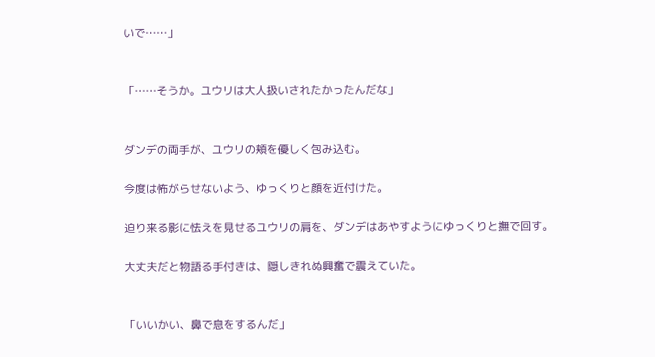いで……」


「……そうか。ユウリは大人扱いされたかったんだな」


ダンデの両手が、ユウリの頬を優しく包み込む。

今度は怖がらせないよう、ゆっくりと顔を近付けた。

迫り来る影に怯えを見せるユウリの肩を、ダンデはあやすようにゆっくりと撫で回す。

大丈夫だと物語る手付きは、隠しきれぬ興奮で震えていた。


「いいかい、鼻で息をするんだ」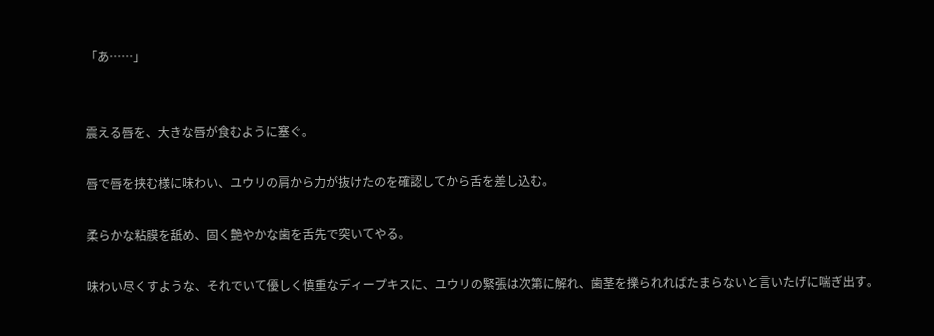「あ……」


震える唇を、大きな唇が食むように塞ぐ。

唇で唇を挟む様に味わい、ユウリの肩から力が抜けたのを確認してから舌を差し込む。

柔らかな粘膜を舐め、固く艶やかな歯を舌先で突いてやる。

味わい尽くすような、それでいて優しく慎重なディープキスに、ユウリの緊張は次第に解れ、歯茎を擽られればたまらないと言いたげに喘ぎ出す。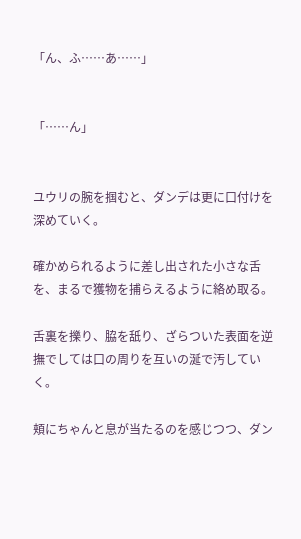「ん、ふ……あ……」


「……ん」


ユウリの腕を掴むと、ダンデは更に口付けを深めていく。

確かめられるように差し出された小さな舌を、まるで獲物を捕らえるように絡め取る。

舌裏を擽り、脇を舐り、ざらついた表面を逆撫でしては口の周りを互いの涎で汚していく。

頬にちゃんと息が当たるのを感じつつ、ダン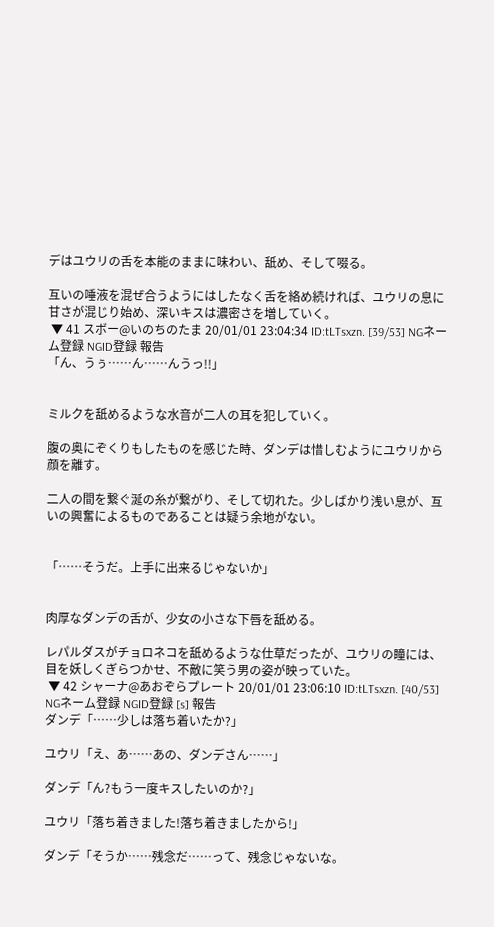デはユウリの舌を本能のままに味わい、舐め、そして啜る。

互いの唾液を混ぜ合うようにはしたなく舌を絡め続ければ、ユウリの息に甘さが混じり始め、深いキスは濃密さを増していく。
 ▼ 41 スボー@いのちのたま 20/01/01 23:04:34 ID:tLTsxzn. [39/53] NGネーム登録 NGID登録 報告
「ん、うぅ……ん……んうっ!!」


ミルクを舐めるような水音が二人の耳を犯していく。

腹の奥にぞくりもしたものを感じた時、ダンデは惜しむようにユウリから顔を離す。

二人の間を繋ぐ涎の糸が繋がり、そして切れた。少しばかり浅い息が、互いの興奮によるものであることは疑う余地がない。


「……そうだ。上手に出来るじゃないか」


肉厚なダンデの舌が、少女の小さな下唇を舐める。

レパルダスがチョロネコを舐めるような仕草だったが、ユウリの瞳には、目を妖しくぎらつかせ、不敵に笑う男の姿が映っていた。
 ▼ 42 シャーナ@あおぞらプレート 20/01/01 23:06:10 ID:tLTsxzn. [40/53] NGネーム登録 NGID登録 [s] 報告
ダンデ「……少しは落ち着いたか?」

ユウリ「え、あ……あの、ダンデさん……」

ダンデ「ん?もう一度キスしたいのか?」

ユウリ「落ち着きました!落ち着きましたから!」

ダンデ「そうか……残念だ……って、残念じゃないな。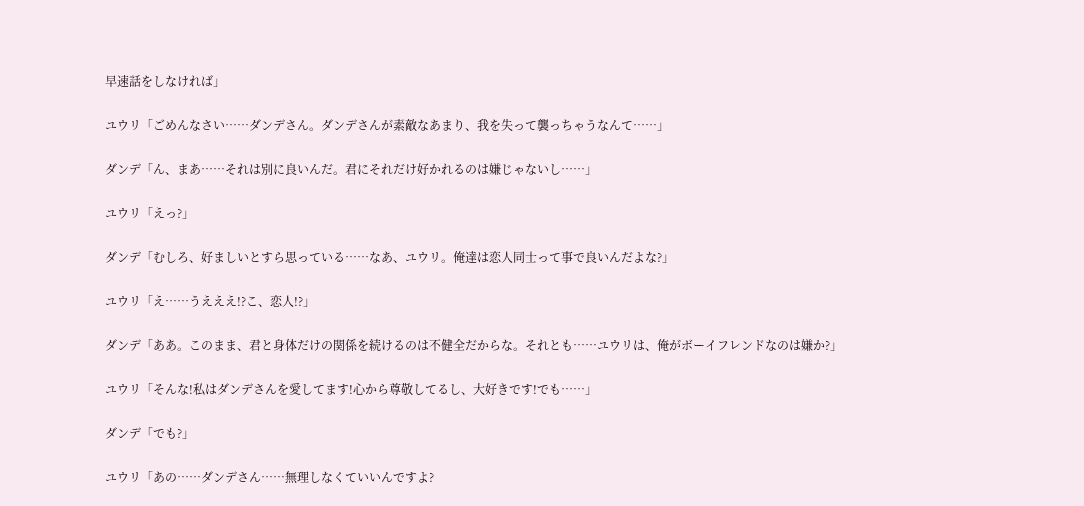早速話をしなければ」

ユウリ「ごめんなさい……ダンデさん。ダンデさんが素敵なあまり、我を失って襲っちゃうなんて……」

ダンデ「ん、まあ……それは別に良いんだ。君にそれだけ好かれるのは嫌じゃないし……」

ユウリ「えっ?」

ダンデ「むしろ、好ましいとすら思っている……なあ、ユウリ。俺達は恋人同士って事で良いんだよな?」

ユウリ「え……うえええ!?こ、恋人!?」

ダンデ「ああ。このまま、君と身体だけの関係を続けるのは不健全だからな。それとも……ユウリは、俺がボーイフレンドなのは嫌か?」

ユウリ「そんな!私はダンデさんを愛してます!心から尊敬してるし、大好きです!でも……」

ダンデ「でも?」

ユウリ「あの……ダンデさん……無理しなくていいんですよ?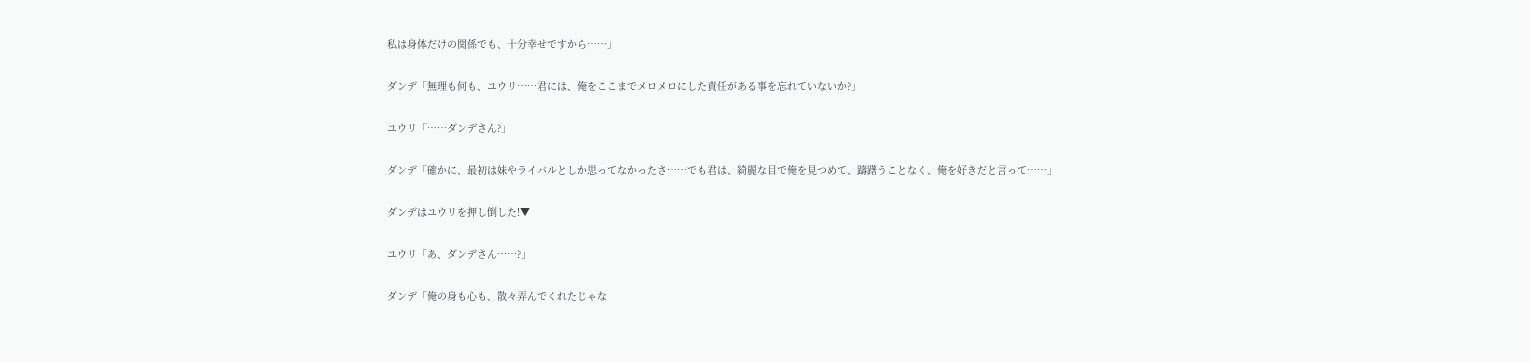私は身体だけの関係でも、十分幸せですから……」

ダンデ「無理も何も、ユウリ……君には、俺をここまでメロメロにした責任がある事を忘れていないか?」

ユウリ「……ダンデさん?」

ダンデ「確かに、最初は妹やライバルとしか思ってなかったさ……でも君は、綺麗な目で俺を見つめて、躊躇うことなく、俺を好きだと言って……」

ダンデはユウリを押し倒した!▼

ユウリ「あ、ダンデさん……?」

ダンデ「俺の身も心も、散々弄んでくれたじゃな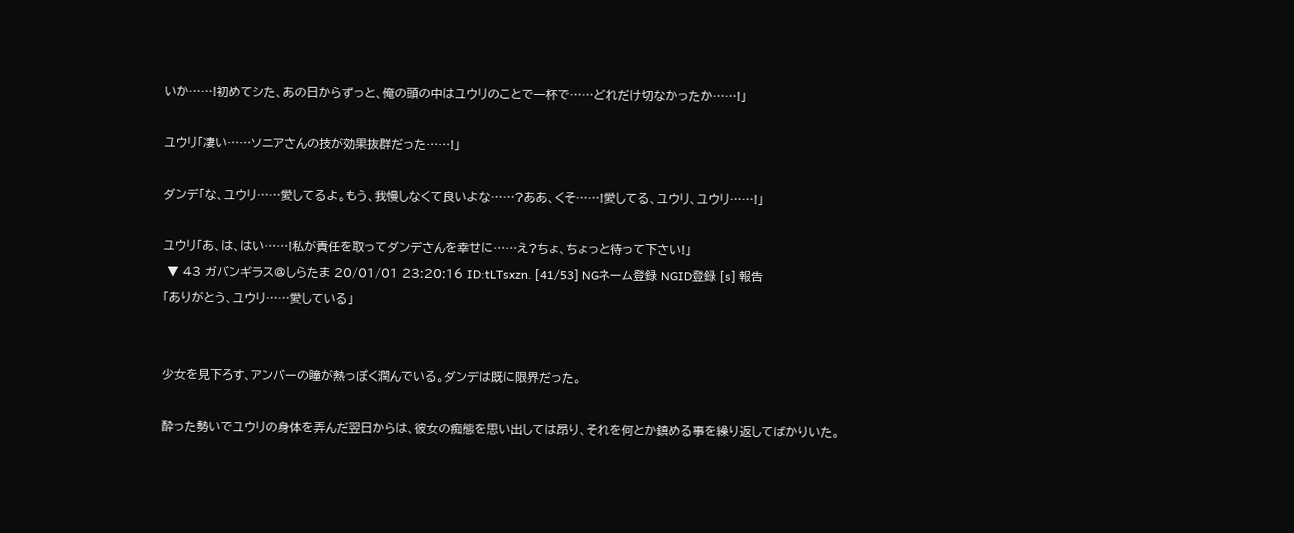いか……!初めてシた、あの日からずっと、俺の頭の中はユウリのことで一杯で……どれだけ切なかったか……!」

ユウリ「凄い……ソニアさんの技が効果抜群だった……!」

ダンデ「な、ユウリ……愛してるよ。もう、我慢しなくて良いよな……?ああ、くそ……!愛してる、ユウリ、ユウリ……!」

ユウリ「あ、は、はい……!私が責任を取ってダンデさんを幸せに……え?ちょ、ちょっと待って下さい!」
 ▼ 43 ガバンギラス@しらたま 20/01/01 23:20:16 ID:tLTsxzn. [41/53] NGネーム登録 NGID登録 [s] 報告
「ありがとう、ユウリ……愛している」


少女を見下ろす、アンバーの瞳が熱っぽく潤んでいる。ダンデは既に限界だった。

酔った勢いでユウリの身体を弄んだ翌日からは、彼女の痴態を思い出しては昂り、それを何とか鎮める事を繰り返してばかりいた。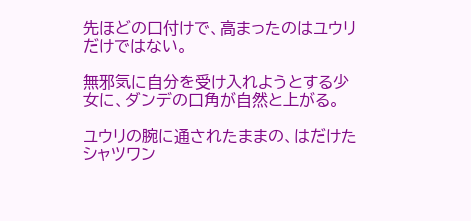先ほどの口付けで、高まったのはユウリだけではない。

無邪気に自分を受け入れようとする少女に、ダンデの口角が自然と上がる。

ユウリの腕に通されたままの、はだけたシャツワン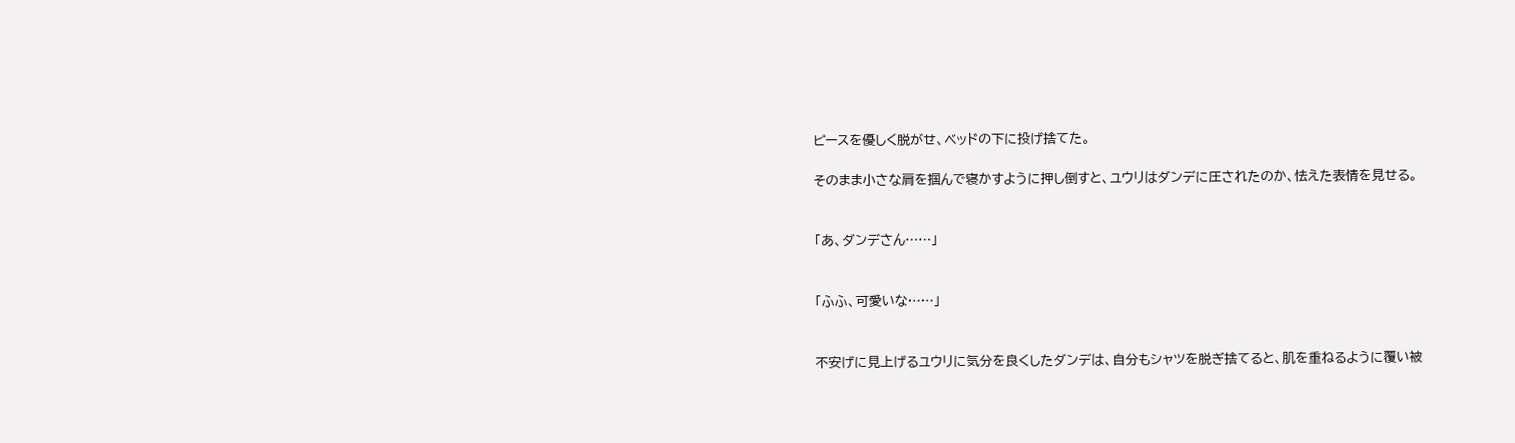ピースを優しく脱がせ、ベッドの下に投げ捨てた。

そのまま小さな肩を掴んで寝かすように押し倒すと、ユウリはダンデに圧されたのか、怯えた表情を見せる。


「あ、ダンデさん……」


「ふふ、可愛いな……」


不安げに見上げるユウリに気分を良くしたダンデは、自分もシャツを脱ぎ捨てると、肌を重ねるように覆い被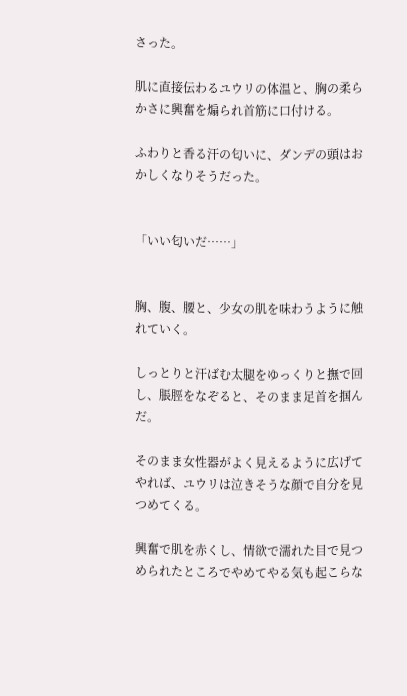さった。

肌に直接伝わるユウリの体温と、胸の柔らかさに興奮を煽られ首筋に口付ける。

ふわりと香る汗の匂いに、ダンデの頭はおかしくなりそうだった。


「いい匂いだ……」


胸、腹、腰と、少女の肌を味わうように触れていく。

しっとりと汗ばむ太腿をゆっくりと撫で回し、脹脛をなぞると、そのまま足首を掴んだ。

そのまま女性器がよく見えるように広げてやれば、ユウリは泣きそうな顔で自分を見つめてくる。

興奮で肌を赤くし、情欲で濡れた目で見つめられたところでやめてやる気も起こらな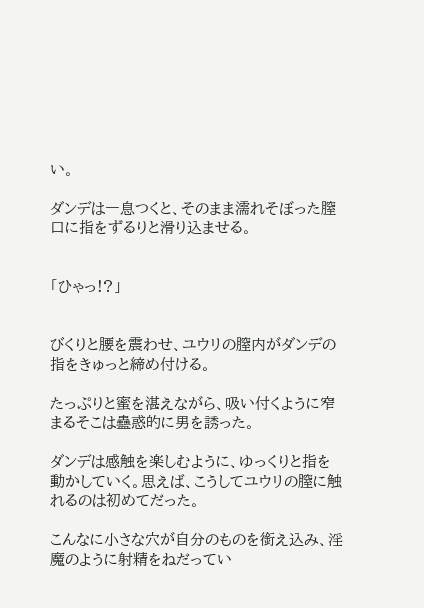い。

ダンデは一息つくと、そのまま濡れそぼった膣口に指をずるりと滑り込ませる。


「ひゃっ!?」


びくりと腰を震わせ、ユウリの膣内がダンデの指をきゅっと締め付ける。

たっぷりと蜜を湛えながら、吸い付くように窄まるそこは蠱惑的に男を誘った。

ダンデは感触を楽しむように、ゆっくりと指を動かしていく。思えば、こうしてユウリの膣に触れるのは初めてだった。

こんなに小さな穴が自分のものを銜え込み、淫魔のように射精をねだってい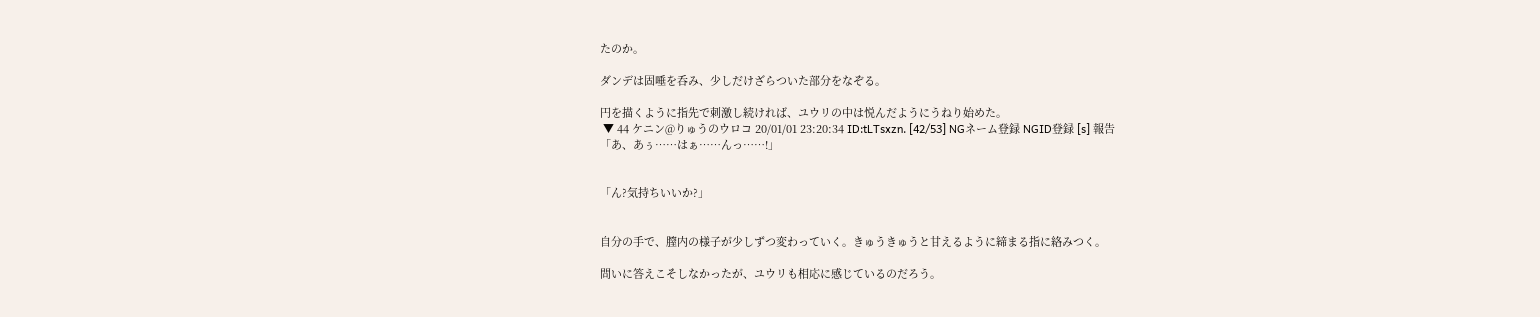たのか。

ダンデは固唾を呑み、少しだけざらついた部分をなぞる。

円を描くように指先で刺激し続ければ、ユウリの中は悦んだようにうねり始めた。
 ▼ 44 ケニン@りゅうのウロコ 20/01/01 23:20:34 ID:tLTsxzn. [42/53] NGネーム登録 NGID登録 [s] 報告
「あ、あぅ……はぁ……んっ……!」


「ん?気持ちいいか?」


自分の手で、膣内の様子が少しずつ変わっていく。きゅうきゅうと甘えるように締まる指に絡みつく。

問いに答えこそしなかったが、ユウリも相応に感じているのだろう。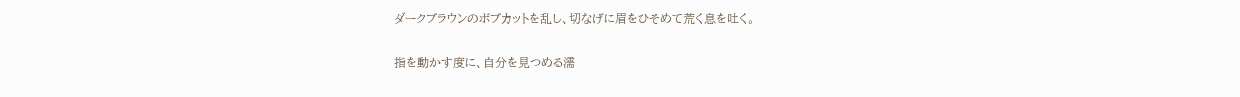ダークブラウンのボブカットを乱し、切なげに眉をひそめて荒く息を吐く。

指を動かす度に、自分を見つめる濡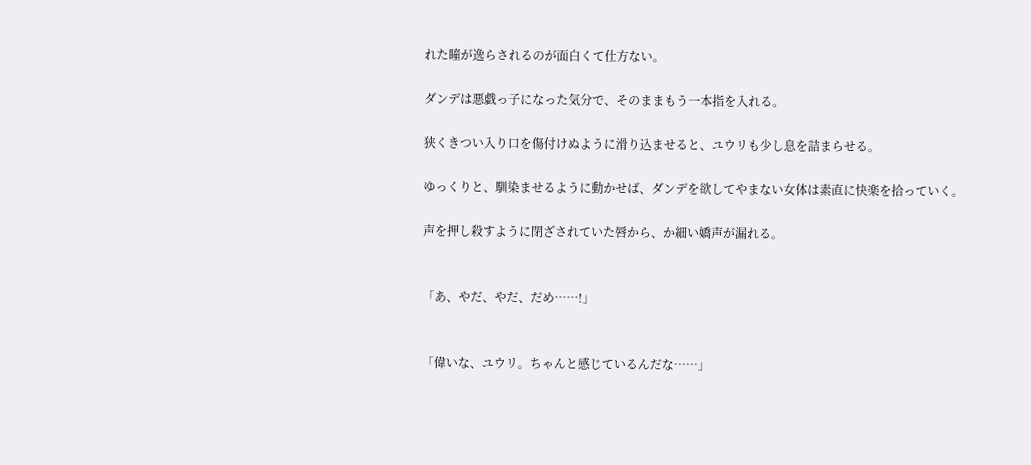れた瞳が逸らされるのが面白くて仕方ない。

ダンデは悪戯っ子になった気分で、そのままもう一本指を入れる。

狭くきつい入り口を傷付けぬように滑り込ませると、ユウリも少し息を詰まらせる。

ゆっくりと、馴染ませるように動かせば、ダンデを欲してやまない女体は素直に快楽を拾っていく。

声を押し殺すように閉ざされていた唇から、か細い嬌声が漏れる。


「あ、やだ、やだ、だめ……!」


「偉いな、ユウリ。ちゃんと感じているんだな……」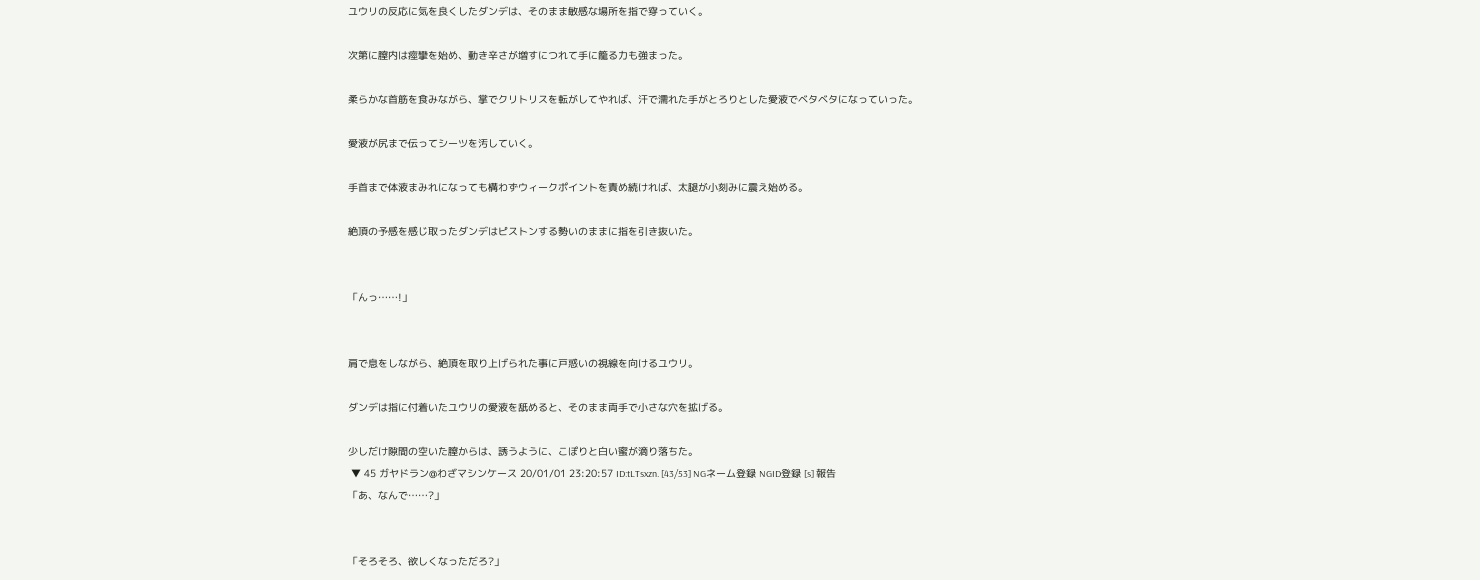ユウリの反応に気を良くしたダンデは、そのまま敏感な場所を指で穿っていく。

次第に膣内は痙攣を始め、動き辛さが増すにつれて手に籠る力も強まった。

柔らかな首筋を食みながら、掌でクリトリスを転がしてやれば、汗で濡れた手がとろりとした愛液でベタベタになっていった。

愛液が尻まで伝ってシーツを汚していく。

手首まで体液まみれになっても構わずウィークポイントを責め続ければ、太腿が小刻みに震え始める。

絶頂の予感を感じ取ったダンデはピストンする勢いのままに指を引き抜いた。


「んっ……!」


肩で息をしながら、絶頂を取り上げられた事に戸惑いの視線を向けるユウリ。

ダンデは指に付着いたユウリの愛液を舐めると、そのまま両手で小さな穴を拡げる。

少しだけ隙間の空いた膣からは、誘うように、こぽりと白い蜜が滴り落ちた。
 ▼ 45 ガヤドラン@わざマシンケース 20/01/01 23:20:57 ID:tLTsxzn. [43/53] NGネーム登録 NGID登録 [s] 報告
「あ、なんで……?」


「そろそろ、欲しくなっただろ?」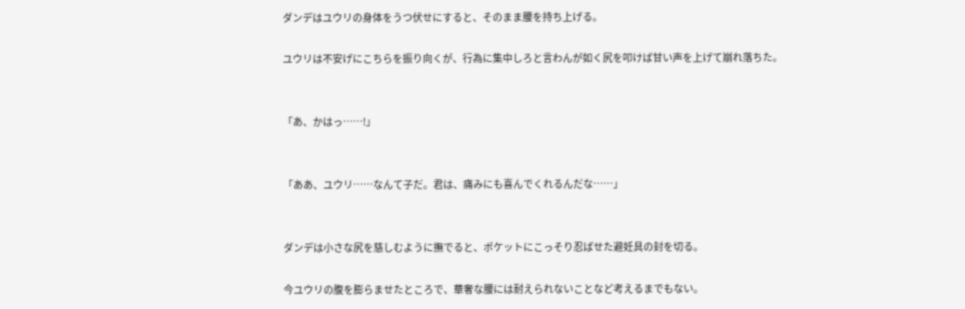ダンデはユウリの身体をうつ伏せにすると、そのまま腰を持ち上げる。

ユウリは不安げにこちらを振り向くが、行為に集中しろと言わんが如く尻を叩けば甘い声を上げて崩れ落ちた。


「あ、かはっ……!」


「ああ、ユウリ……なんて子だ。君は、痛みにも喜んでくれるんだな……」


ダンデは小さな尻を慈しむように撫でると、ポケットにこっそり忍ばせた避妊具の封を切る。

今ユウリの腹を膨らませたところで、華奢な腰には耐えられないことなど考えるまでもない。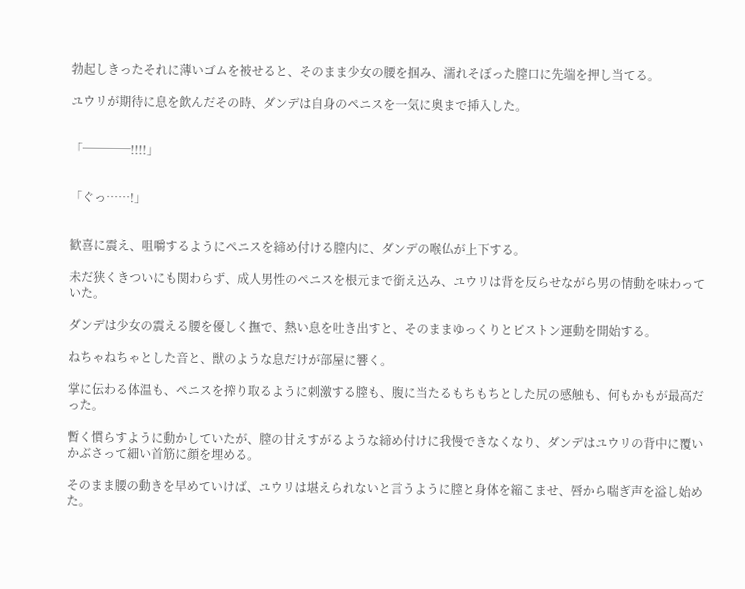勃起しきったそれに薄いゴムを被せると、そのまま少女の腰を掴み、濡れそぼった膣口に先端を押し当てる。

ユウリが期待に息を飲んだその時、ダンデは自身のペニスを一気に奥まで挿入した。


「────!!!!」


「ぐっ……!」


歓喜に震え、咀嚼するようにペニスを締め付ける膣内に、ダンデの喉仏が上下する。

未だ狭くきついにも関わらず、成人男性のペニスを根元まで銜え込み、ユウリは背を反らせながら男の情動を味わっていた。

ダンデは少女の震える腰を優しく撫で、熱い息を吐き出すと、そのままゆっくりとピストン運動を開始する。

ねちゃねちゃとした音と、獣のような息だけが部屋に響く。

掌に伝わる体温も、ペニスを搾り取るように刺激する膣も、腹に当たるもちもちとした尻の感触も、何もかもが最高だった。

暫く慣らすように動かしていたが、膣の甘えすがるような締め付けに我慢できなくなり、ダンデはユウリの背中に覆いかぶさって細い首筋に顔を埋める。

そのまま腰の動きを早めていけば、ユウリは堪えられないと言うように膣と身体を縮こませ、唇から喘ぎ声を溢し始めた。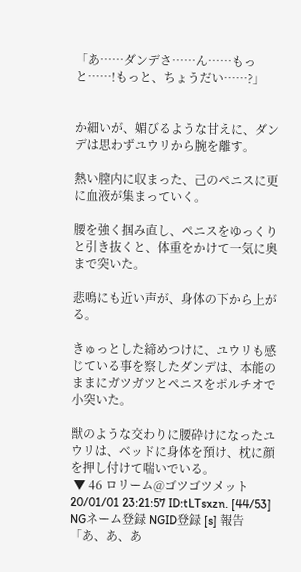「あ……ダンデさ……ん……もっと……!もっと、ちょうだい……?」


か細いが、媚びるような甘えに、ダンデは思わずユウリから腕を離す。

熱い膣内に収まった、己のペニスに更に血液が集まっていく。

腰を強く掴み直し、ペニスをゆっくりと引き抜くと、体重をかけて一気に奥まで突いた。

悲鳴にも近い声が、身体の下から上がる。

きゅっとした締めつけに、ユウリも感じている事を察したダンデは、本能のままにガツガツとペニスをポルチオで小突いた。

獣のような交わりに腰砕けになったユウリは、ベッドに身体を預け、枕に顔を押し付けて喘いでいる。
 ▼ 46 ロリーム@ゴツゴツメット 20/01/01 23:21:57 ID:tLTsxzn. [44/53] NGネーム登録 NGID登録 [s] 報告
「あ、あ、あ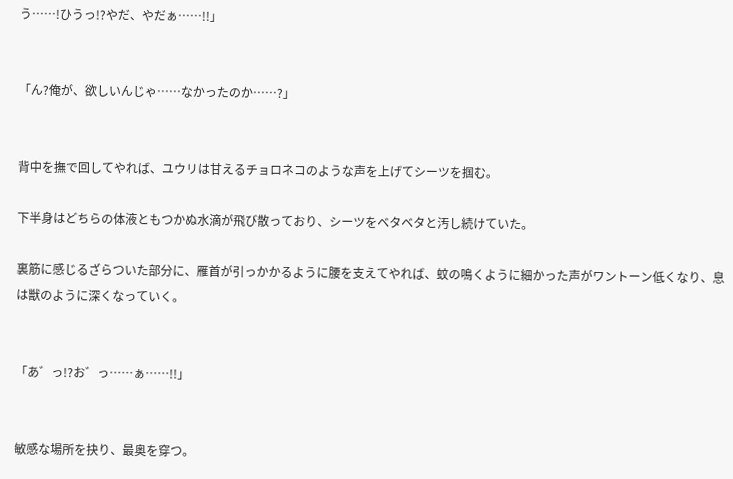う……!ひうっ!?やだ、やだぁ……!!」


「ん?俺が、欲しいんじゃ……なかったのか……?」


背中を撫で回してやれば、ユウリは甘えるチョロネコのような声を上げてシーツを掴む。

下半身はどちらの体液ともつかぬ水滴が飛び散っており、シーツをベタベタと汚し続けていた。

裏筋に感じるざらついた部分に、雁首が引っかかるように腰を支えてやれば、蚊の鳴くように細かった声がワントーン低くなり、息は獣のように深くなっていく。


「あ゛っ!?お゛っ……ぁ……!!」


敏感な場所を抉り、最奥を穿つ。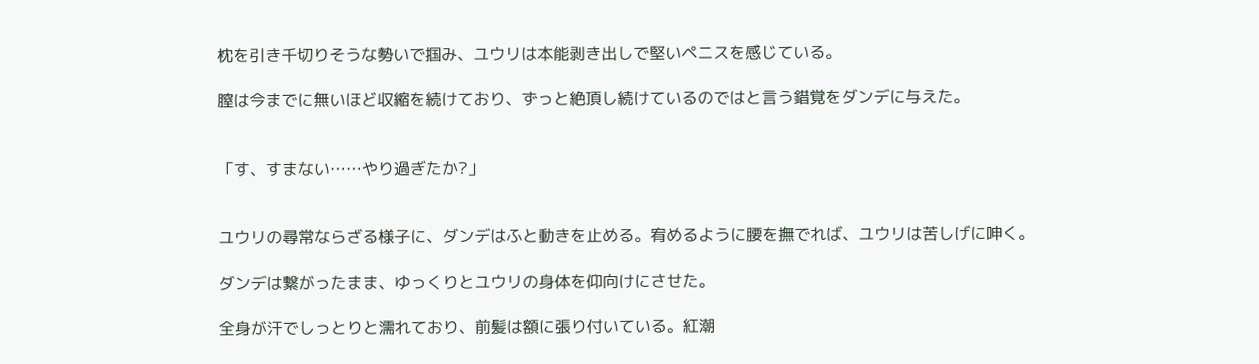枕を引き千切りそうな勢いで掴み、ユウリは本能剥き出しで堅いペニスを感じている。

膣は今までに無いほど収縮を続けており、ずっと絶頂し続けているのではと言う錯覚をダンデに与えた。


「す、すまない……やり過ぎたか?」


ユウリの尋常ならざる様子に、ダンデはふと動きを止める。宥めるように腰を撫でれば、ユウリは苦しげに呻く。

ダンデは繋がったまま、ゆっくりとユウリの身体を仰向けにさせた。

全身が汗でしっとりと濡れており、前髪は額に張り付いている。紅潮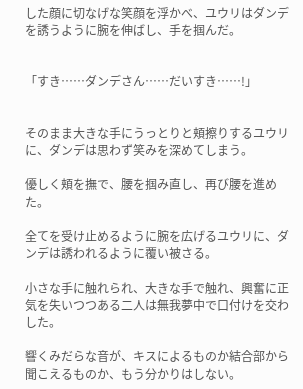した顔に切なげな笑顔を浮かべ、ユウリはダンデを誘うように腕を伸ばし、手を掴んだ。


「すき……ダンデさん……だいすき……!」


そのまま大きな手にうっとりと頬擦りするユウリに、ダンデは思わず笑みを深めてしまう。

優しく頬を撫で、腰を掴み直し、再び腰を進めた。

全てを受け止めるように腕を広げるユウリに、ダンデは誘われるように覆い被さる。

小さな手に触れられ、大きな手で触れ、興奮に正気を失いつつある二人は無我夢中で口付けを交わした。

響くみだらな音が、キスによるものか結合部から聞こえるものか、もう分かりはしない。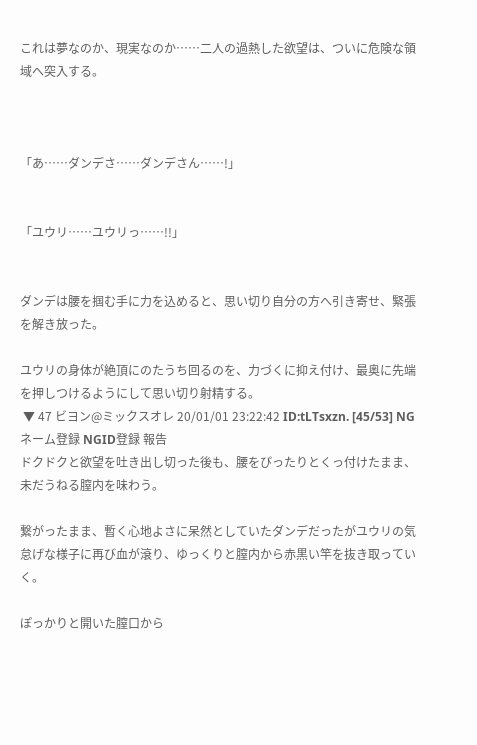これは夢なのか、現実なのか……二人の過熱した欲望は、ついに危険な領域へ突入する。



「あ……ダンデさ……ダンデさん……!」


「ユウリ……ユウリっ……!!」


ダンデは腰を掴む手に力を込めると、思い切り自分の方へ引き寄せ、緊張を解き放った。

ユウリの身体が絶頂にのたうち回るのを、力づくに抑え付け、最奥に先端を押しつけるようにして思い切り射精する。
 ▼ 47 ビヨン@ミックスオレ 20/01/01 23:22:42 ID:tLTsxzn. [45/53] NGネーム登録 NGID登録 報告
ドクドクと欲望を吐き出し切った後も、腰をぴったりとくっ付けたまま、未だうねる膣内を味わう。

繋がったまま、暫く心地よさに呆然としていたダンデだったがユウリの気怠げな様子に再び血が滾り、ゆっくりと膣内から赤黒い竿を抜き取っていく。

ぽっかりと開いた膣口から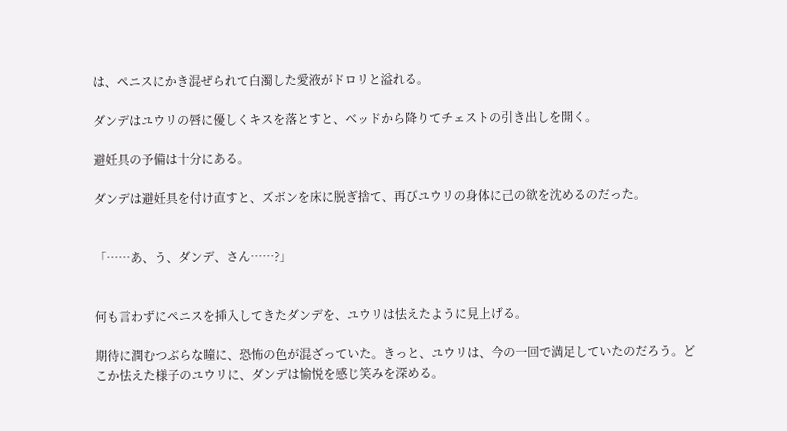は、ペニスにかき混ぜられて白濁した愛液がドロリと溢れる。

ダンデはユウリの唇に優しくキスを落とすと、ベッドから降りてチェストの引き出しを開く。

避妊具の予備は十分にある。

ダンデは避妊具を付け直すと、ズボンを床に脱ぎ捨て、再びユウリの身体に己の欲を沈めるのだった。


「……あ、う、ダンデ、さん……?」


何も言わずにペニスを挿入してきたダンデを、ユウリは怯えたように見上げる。

期待に潤むつぶらな瞳に、恐怖の色が混ざっていた。きっと、ユウリは、今の一回で満足していたのだろう。どこか怯えた様子のユウリに、ダンデは愉悦を感じ笑みを深める。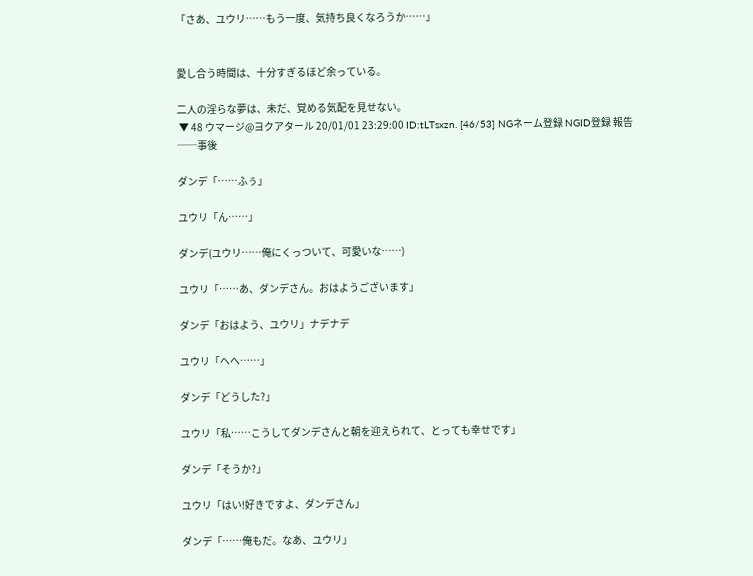「さあ、ユウリ……もう一度、気持ち良くなろうか……」


愛し合う時間は、十分すぎるほど余っている。

二人の淫らな夢は、未だ、覚める気配を見せない。
 ▼ 48 ウマージ@ヨクアタール 20/01/01 23:29:00 ID:tLTsxzn. [46/53] NGネーム登録 NGID登録 報告
──事後

ダンデ「……ふぅ」

ユウリ「ん……」

ダンデ(ユウリ……俺にくっついて、可愛いな……)

ユウリ「……あ、ダンデさん。おはようございます」

ダンデ「おはよう、ユウリ」ナデナデ

ユウリ「へへ……」

ダンデ「どうした?」

ユウリ「私……こうしてダンデさんと朝を迎えられて、とっても幸せです」

ダンデ「そうか?」

ユウリ「はい!好きですよ、ダンデさん」

ダンデ「……俺もだ。なあ、ユウリ」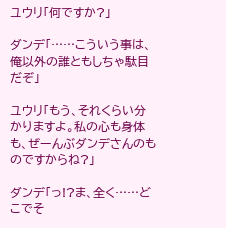ユウリ「何ですか?」

ダンデ「……こういう事は、俺以外の誰ともしちゃ駄目だぞ」

ユウリ「もう、それくらい分かりますよ。私の心も身体も、ぜーんぶダンデさんのものですからね?」

ダンデ「っ!?ま、全く……どこでそ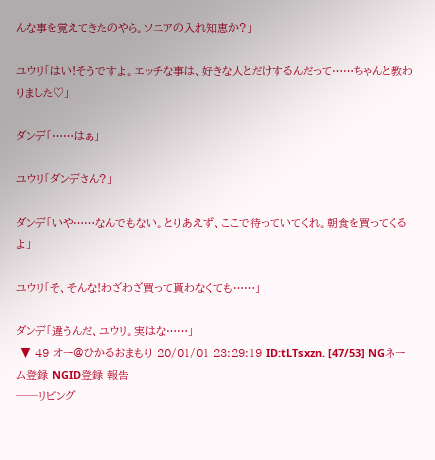んな事を覚えてきたのやら。ソニアの入れ知恵か?」

ユウリ「はい!そうですよ。エッチな事は、好きな人とだけするんだって……ちゃんと教わりました♡」

ダンデ「……はぁ」

ユウリ「ダンデさん?」

ダンデ「いや……なんでもない。とりあえず、ここで待っていてくれ。朝食を買ってくるよ」

ユウリ「そ、そんな!わざわざ買って貰わなくても……」

ダンデ「違うんだ、ユウリ。実はな……」
 ▼ 49 オー@ひかるおまもり 20/01/01 23:29:19 ID:tLTsxzn. [47/53] NGネーム登録 NGID登録 報告
──リビング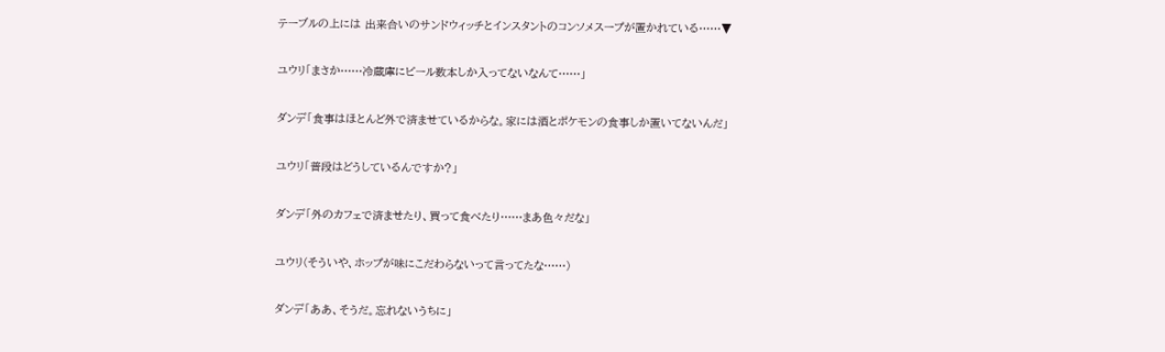テーブルの上には 出来合いのサンドウィッチとインスタントのコンソメスープが置かれている……▼

ユウリ「まさか……冷蔵庫にビール数本しか入ってないなんて……」

ダンデ「食事はほとんど外で済ませているからな。家には酒とポケモンの食事しか置いてないんだ」

ユウリ「普段はどうしているんですか?」

ダンデ「外のカフェで済ませたり、買って食べたり……まあ色々だな」

ユウリ(そういや、ホップが味にこだわらないって言ってたな……)

ダンデ「ああ、そうだ。忘れないうちに」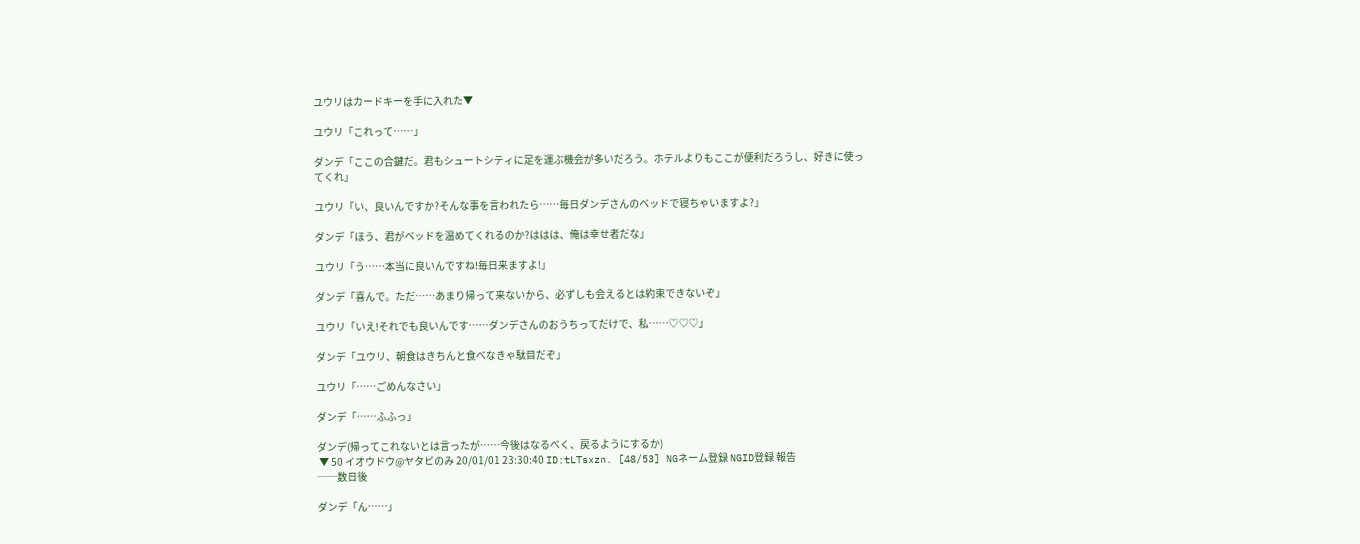ユウリはカードキーを手に入れた▼

ユウリ「これって……」

ダンデ「ここの合鍵だ。君もシュートシティに足を運ぶ機会が多いだろう。ホテルよりもここが便利だろうし、好きに使ってくれ」

ユウリ「い、良いんですか?そんな事を言われたら……毎日ダンデさんのベッドで寝ちゃいますよ?」

ダンデ「ほう、君がベッドを温めてくれるのか?ははは、俺は幸せ者だな」

ユウリ「う……本当に良いんですね!毎日来ますよ!」

ダンデ「喜んで。ただ……あまり帰って来ないから、必ずしも会えるとは約束できないぞ」

ユウリ「いえ!それでも良いんです……ダンデさんのおうちってだけで、私……♡♡♡」

ダンデ「ユウリ、朝食はきちんと食べなきゃ駄目だぞ」

ユウリ「……ごめんなさい」

ダンデ「……ふふっ」

ダンデ(帰ってこれないとは言ったが……今後はなるべく、戻るようにするか)
 ▼ 50 イオウドウ@ヤタピのみ 20/01/01 23:30:40 ID:tLTsxzn. [48/53] NGネーム登録 NGID登録 報告
──数日後

ダンデ「ん……」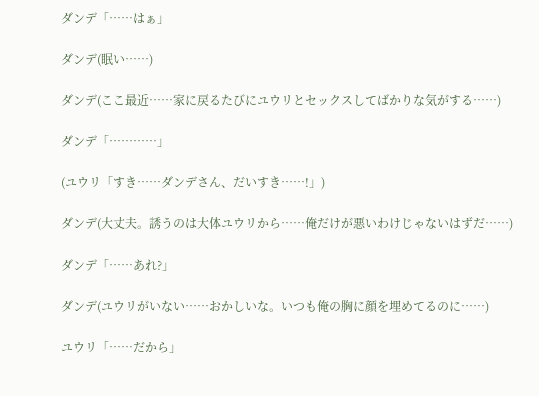ダンデ「……はぁ」

ダンデ(眠い……)

ダンデ(ここ最近……家に戻るたびにユウリとセックスしてばかりな気がする……)

ダンデ「…………」

(ユウリ「すき……ダンデさん、だいすき……!」)

ダンデ(大丈夫。誘うのは大体ユウリから……俺だけが悪いわけじゃないはずだ……)

ダンデ「……あれ?」

ダンデ(ユウリがいない……おかしいな。いつも俺の胸に顔を埋めてるのに……)

ユウリ「……だから」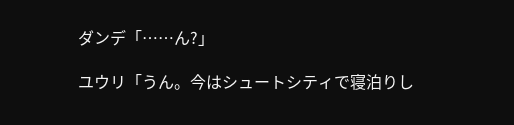ダンデ「……ん?」

ユウリ「うん。今はシュートシティで寝泊りし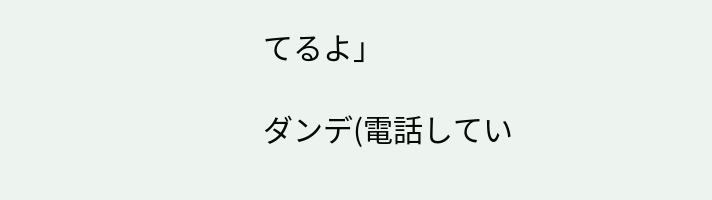てるよ」

ダンデ(電話してい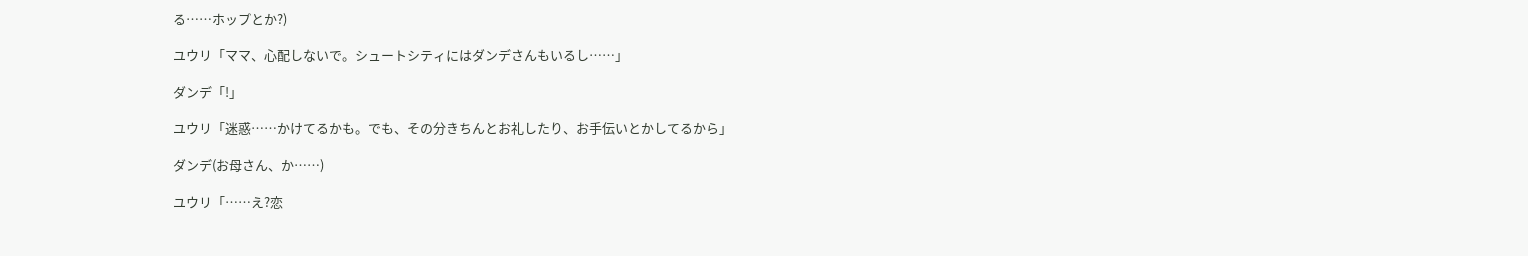る……ホップとか?)

ユウリ「ママ、心配しないで。シュートシティにはダンデさんもいるし……」

ダンデ「!」

ユウリ「迷惑……かけてるかも。でも、その分きちんとお礼したり、お手伝いとかしてるから」

ダンデ(お母さん、か……)

ユウリ「……え?恋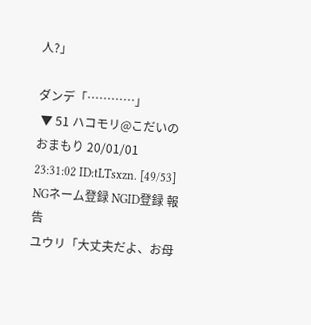人?」

ダンデ「…………」
 ▼ 51 ハコモリ@こだいのおまもり 20/01/01 23:31:02 ID:tLTsxzn. [49/53] NGネーム登録 NGID登録 報告
ユウリ「大丈夫だよ、お母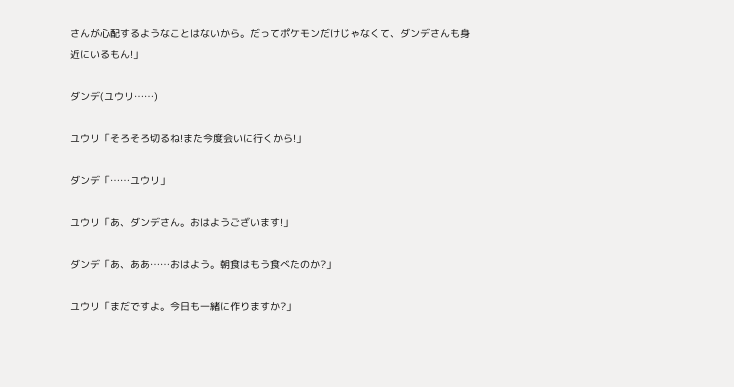さんが心配するようなことはないから。だってポケモンだけじゃなくて、ダンデさんも身近にいるもん!」

ダンデ(ユウリ……)

ユウリ「そろそろ切るね!また今度会いに行くから!」

ダンデ「……ユウリ」

ユウリ「あ、ダンデさん。おはようございます!」

ダンデ「あ、ああ……おはよう。朝食はもう食べたのか?」

ユウリ「まだですよ。今日も一緒に作りますか?」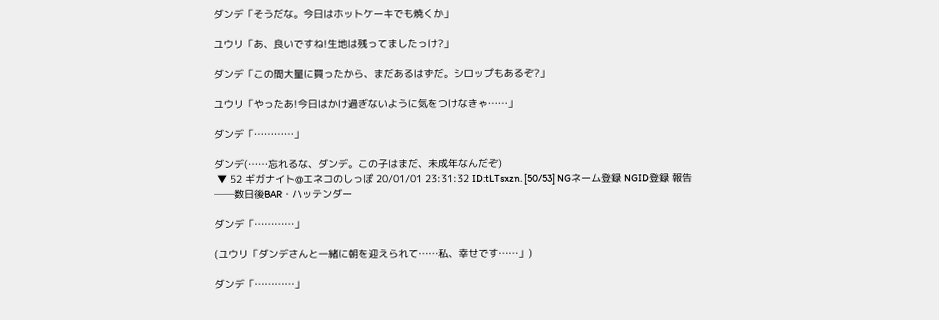ダンデ「そうだな。今日はホットケーキでも焼くか」

ユウリ「あ、良いですね!生地は残ってましたっけ?」

ダンデ「この間大量に買ったから、まだあるはずだ。シロップもあるぞ?」

ユウリ「やったあ!今日はかけ過ぎないように気をつけなきゃ……」

ダンデ「…………」

ダンデ(……忘れるな、ダンデ。この子はまだ、未成年なんだぞ)
 ▼ 52 ギガナイト@エネコのしっぽ 20/01/01 23:31:32 ID:tLTsxzn. [50/53] NGネーム登録 NGID登録 報告
──数日後BAR・ハッテンダー

ダンデ「…………」

(ユウリ「ダンデさんと一緒に朝を迎えられて……私、幸せです……」)

ダンデ「…………」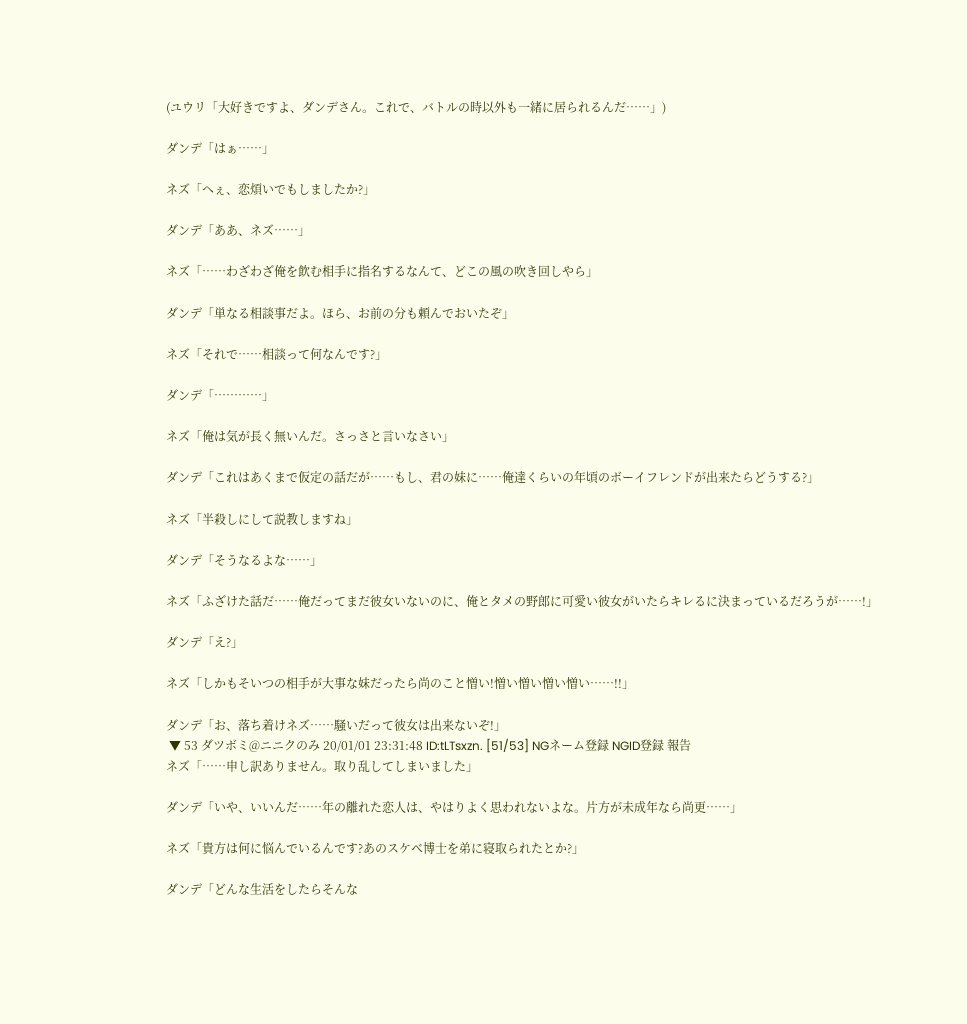(ユウリ「大好きですよ、ダンデさん。これで、バトルの時以外も一緒に居られるんだ……」)

ダンデ「はぁ……」

ネズ「へぇ、恋煩いでもしましたか?」

ダンデ「ああ、ネズ……」

ネズ「……わざわざ俺を飲む相手に指名するなんて、どこの風の吹き回しやら」

ダンデ「単なる相談事だよ。ほら、お前の分も頼んでおいたぞ」

ネズ「それで……相談って何なんです?」

ダンデ「…………」

ネズ「俺は気が長く無いんだ。さっさと言いなさい」

ダンデ「これはあくまで仮定の話だが……もし、君の妹に……俺達くらいの年頃のボーイフレンドが出来たらどうする?」

ネズ「半殺しにして説教しますね」

ダンデ「そうなるよな……」

ネズ「ふざけた話だ……俺だってまだ彼女いないのに、俺とタメの野郎に可愛い彼女がいたらキレるに決まっているだろうが……!」

ダンデ「え?」

ネズ「しかもそいつの相手が大事な妹だったら尚のこと憎い!憎い憎い憎い憎い……!!」

ダンデ「お、落ち着けネズ……騒いだって彼女は出来ないぞ!」
 ▼ 53 ダツボミ@ニニクのみ 20/01/01 23:31:48 ID:tLTsxzn. [51/53] NGネーム登録 NGID登録 報告
ネズ「……申し訳ありません。取り乱してしまいました」

ダンデ「いや、いいんだ……年の離れた恋人は、やはりよく思われないよな。片方が未成年なら尚更……」

ネズ「貴方は何に悩んでいるんです?あのスケベ博士を弟に寝取られたとか?」

ダンデ「どんな生活をしたらそんな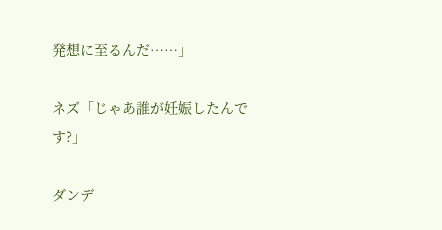発想に至るんだ……」

ネズ「じゃあ誰が妊娠したんです?」

ダンデ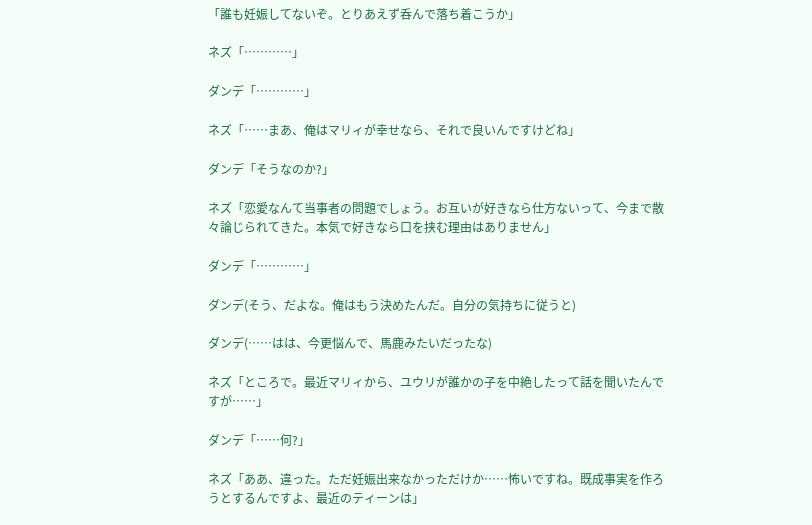「誰も妊娠してないぞ。とりあえず呑んで落ち着こうか」

ネズ「…………」

ダンデ「…………」

ネズ「……まあ、俺はマリィが幸せなら、それで良いんですけどね」

ダンデ「そうなのか?」

ネズ「恋愛なんて当事者の問題でしょう。お互いが好きなら仕方ないって、今まで散々論じられてきた。本気で好きなら口を挟む理由はありません」

ダンデ「…………」

ダンデ(そう、だよな。俺はもう決めたんだ。自分の気持ちに従うと)

ダンデ(……はは、今更悩んで、馬鹿みたいだったな)

ネズ「ところで。最近マリィから、ユウリが誰かの子を中絶したって話を聞いたんですが……」

ダンデ「……何?」

ネズ「ああ、違った。ただ妊娠出来なかっただけか……怖いですね。既成事実を作ろうとするんですよ、最近のティーンは」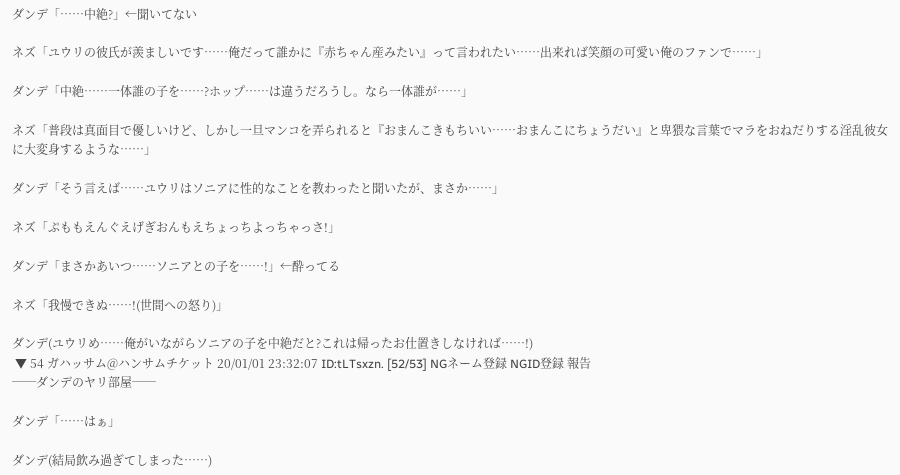ダンデ「……中絶?」←聞いてない

ネズ「ユウリの彼氏が羨ましいです……俺だって誰かに『赤ちゃん産みたい』って言われたい……出来れば笑顔の可愛い俺のファンで……」

ダンデ「中絶……一体誰の子を……?ホップ……は違うだろうし。なら一体誰が……」

ネズ「普段は真面目で優しいけど、しかし一旦マンコを弄られると『おまんこきもちいい……おまんこにちょうだい』と卑猥な言葉でマラをおねだりする淫乱彼女に大変身するような……」

ダンデ「そう言えば……ユウリはソニアに性的なことを教わったと聞いたが、まさか……」

ネズ「ぷももえんぐえげぎおんもえちょっちよっちゃっさ!」

ダンデ「まさかあいつ……ソニアとの子を……!」←酔ってる

ネズ「我慢できぬ……!(世間への怒り)」

ダンデ(ユウリめ……俺がいながらソニアの子を中絶だと?これは帰ったお仕置きしなければ……!)
 ▼ 54 ガハッサム@ハンサムチケット 20/01/01 23:32:07 ID:tLTsxzn. [52/53] NGネーム登録 NGID登録 報告
──ダンデのヤリ部屋──

ダンデ「……はぁ」

ダンデ(結局飲み過ぎてしまった……)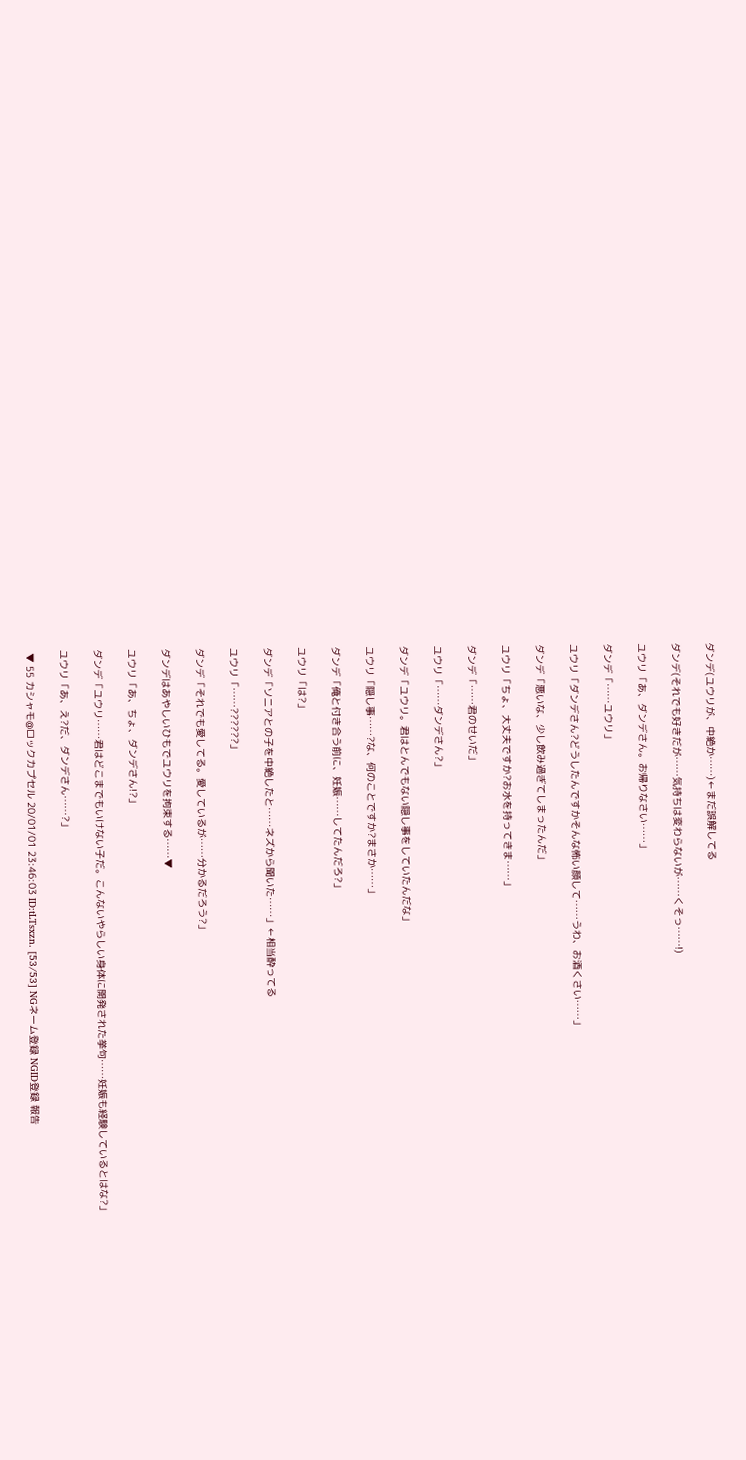ダンデ(ユウリが、中絶か……)←まだ誤解してる

ダンデ(それでも好きだが……気持ちは変わらないが……くそっ……!)

ユウリ「あ、ダンデさん。お帰りなさい……」

ダンデ「……ユウリ」

ユウリ「ダンデさん?どうしたんですかそんな怖い顔して……うわ、お酒くさい……」

ダンデ「悪いな、少し飲み過ぎてしまったんだ」

ユウリ「ちょ、大丈夫ですか?お水を持ってきま……」

ダンデ「……君のせいだ」

ユウリ「……ダンデさん?」

ダンデ「ユウリ。君はとんでもない隠し事をしていたんだな」

ユウリ「隠し事……?な、何のことですか?まさか……」

ダンデ「俺と付き合う前に、妊娠……してたんだろ?」

ユウリ「は?」

ダンデ「ソニアとの子を中絶したと……ネズから聞いた……」←相当酔ってる

ユウリ「……??????」

ダンデ「それでも愛してる。愛しているが……分かるだろう?」

ダンデはあやしいひもでユウリを拘束する……▼

ユウリ「あ、ちょ、ダンデさん!?」

ダンデ「ユウリ……君はどこまでもいけない子だ。こんないやらしい身体に開発された挙句……妊娠も経験しているとはな?」

ユウリ「あ、え?だ、ダンデさん……?」

 ▼ 55 カシャモ@ロックカプセル 20/01/01 23:46:03 ID:tLTsxzn. [53/53] NGネーム登録 NGID登録 報告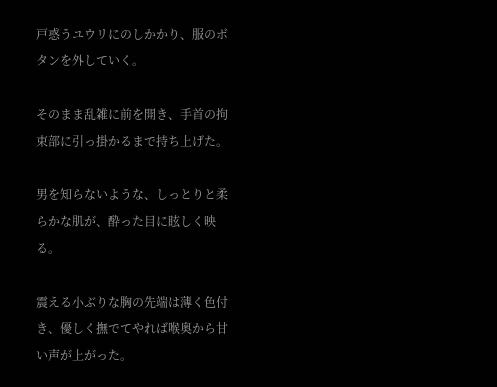戸惑うユウリにのしかかり、服のボタンを外していく。

そのまま乱雑に前を開き、手首の拘束部に引っ掛かるまで持ち上げた。

男を知らないような、しっとりと柔らかな肌が、酔った目に眩しく映る。

震える小ぶりな胸の先端は薄く色付き、優しく撫でてやれば喉奥から甘い声が上がった。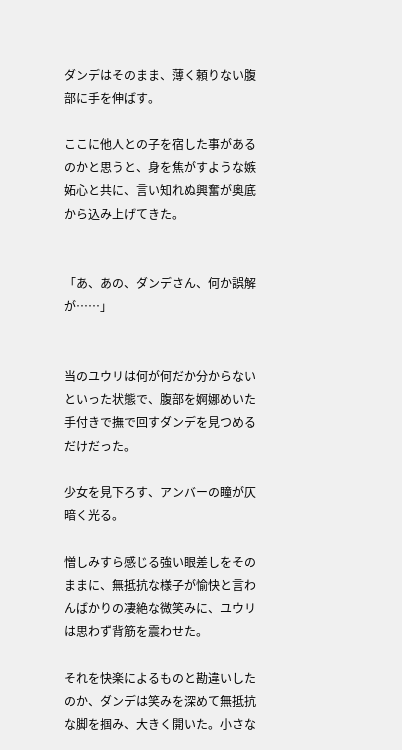ダンデはそのまま、薄く頼りない腹部に手を伸ばす。

ここに他人との子を宿した事があるのかと思うと、身を焦がすような嫉妬心と共に、言い知れぬ興奮が奥底から込み上げてきた。


「あ、あの、ダンデさん、何か誤解が……」


当のユウリは何が何だか分からないといった状態で、腹部を婀娜めいた手付きで撫で回すダンデを見つめるだけだった。

少女を見下ろす、アンバーの瞳が仄暗く光る。

憎しみすら感じる強い眼差しをそのままに、無抵抗な様子が愉快と言わんばかりの凄絶な微笑みに、ユウリは思わず背筋を震わせた。

それを快楽によるものと勘違いしたのか、ダンデは笑みを深めて無抵抗な脚を掴み、大きく開いた。小さな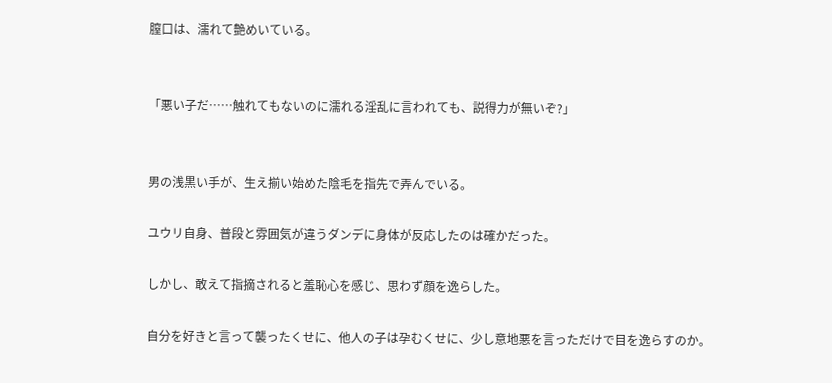膣口は、濡れて艶めいている。


「悪い子だ……触れてもないのに濡れる淫乱に言われても、説得力が無いぞ?」


男の浅黒い手が、生え揃い始めた陰毛を指先で弄んでいる。

ユウリ自身、普段と雰囲気が違うダンデに身体が反応したのは確かだった。

しかし、敢えて指摘されると羞恥心を感じ、思わず顔を逸らした。

自分を好きと言って襲ったくせに、他人の子は孕むくせに、少し意地悪を言っただけで目を逸らすのか。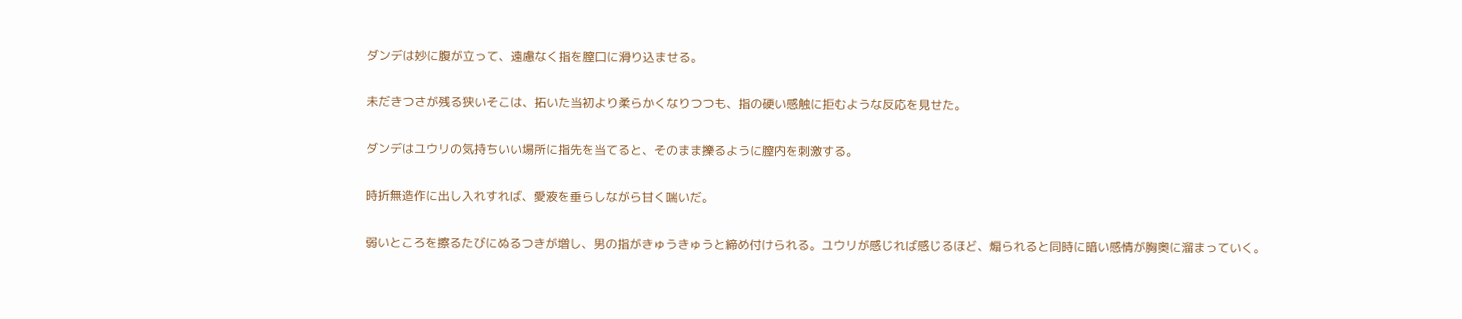ダンデは妙に腹が立って、遠慮なく指を膣口に滑り込ませる。

未だきつさが残る狭いそこは、拓いた当初より柔らかくなりつつも、指の硬い感触に拒むような反応を見せた。

ダンデはユウリの気持ちいい場所に指先を当てると、そのまま擽るように膣内を刺激する。

時折無造作に出し入れすれば、愛液を垂らしながら甘く喘いだ。

弱いところを擦るたびにぬるつきが増し、男の指がきゅうきゅうと締め付けられる。ユウリが感じれば感じるほど、煽られると同時に暗い感情が胸奥に溜まっていく。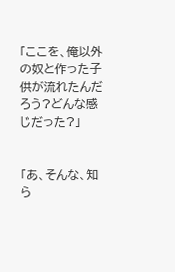「ここを、俺以外の奴と作った子供が流れたんだろう?どんな感じだった?」


「あ、そんな、知ら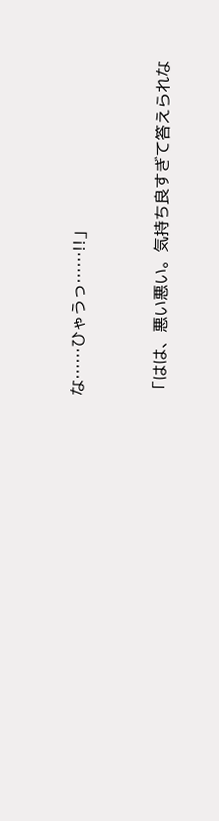な……ひゃうっ……!!」


「はは、悪い悪い。気持ち良すぎて答えられな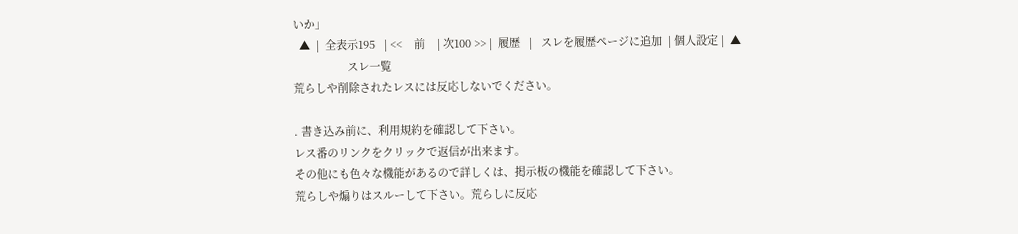いか」
  ▲  |  全表示195   | <<    前    | 次100 >> |  履歴   |   スレを履歴ページに追加  | 個人設定 |  ▲
                  スレ一覧
荒らしや削除されたレスには反応しないでください。

. 書き込み前に、利用規約を確認して下さい。
レス番のリンクをクリックで返信が出来ます。
その他にも色々な機能があるので詳しくは、掲示板の機能を確認して下さい。
荒らしや煽りはスルーして下さい。荒らしに反応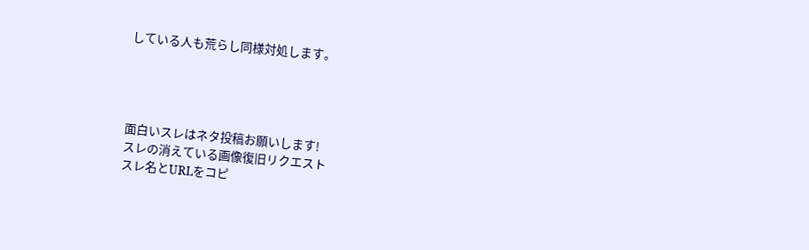している人も荒らし同様対処します。




面白いスレはネタ投稿お願いします!
スレの消えている画像復旧リクエスト
スレ名とURLをコピ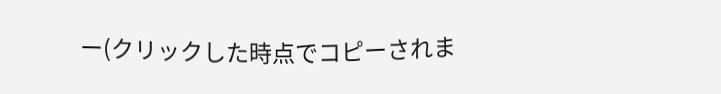ー(クリックした時点でコピーされま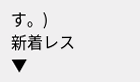す。)
新着レス▼